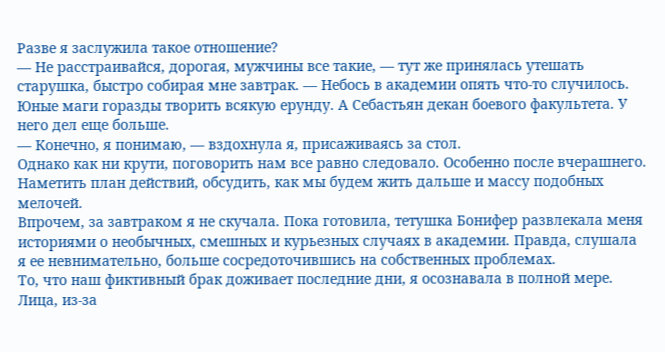Разве я заслужила такое отношение?
— Не расстраивайся, дорогая, мужчины все такие, — тут же принялась утешать старушка, быстро собирая мне завтрак. — Небось в академии опять что-то случилось. Юные маги горазды творить всякую ерунду. А Себастьян декан боевого факультета. У него дел еще больше.
— Конечно, я понимаю, — вздохнула я, присаживаясь за стол.
Однако как ни крути, поговорить нам все равно следовало. Особенно после вчерашнего. Наметить план действий, обсудить, как мы будем жить дальше и массу подобных мелочей.
Впрочем, за завтраком я не скучала. Пока готовила, тетушка Бонифер развлекала меня историями о необычных, смешных и курьезных случаях в академии. Правда, слушала я ее невнимательно, больше сосредоточившись на собственных проблемах.
То, что наш фиктивный брак доживает последние дни, я осознавала в полной мере. Лица, из-за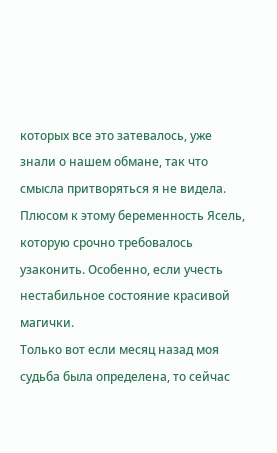которых все это затевалось, уже знали о нашем обмане, так что смысла притворяться я не видела. Плюсом к этому беременность Ясель, которую срочно требовалось узаконить. Особенно, если учесть нестабильное состояние красивой магички.
Только вот если месяц назад моя судьба была определена, то сейчас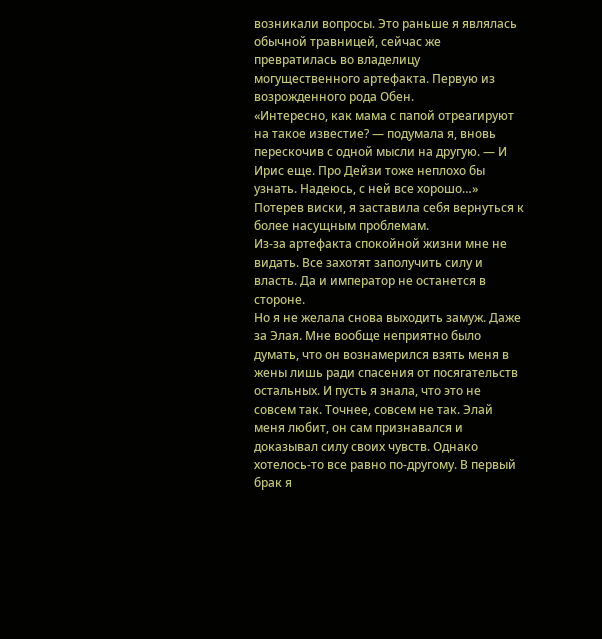возникали вопросы. Это раньше я являлась обычной травницей, сейчас же превратилась во владелицу могущественного артефакта. Первую из возрожденного рода Обен.
«Интересно, как мама с папой отреагируют на такое известие? — подумала я, вновь перескочив с одной мысли на другую. — И Ирис еще. Про Дейзи тоже неплохо бы узнать. Надеюсь, с ней все хорошо…»
Потерев виски, я заставила себя вернуться к более насущным проблемам.
Из-за артефакта спокойной жизни мне не видать. Все захотят заполучить силу и власть. Да и император не останется в стороне.
Но я не желала снова выходить замуж. Даже за Элая. Мне вообще неприятно было думать, что он вознамерился взять меня в жены лишь ради спасения от посягательств остальных. И пусть я знала, что это не совсем так. Точнее, совсем не так. Элай меня любит, он сам признавался и доказывал силу своих чувств. Однако хотелось-то все равно по-другому. В первый брак я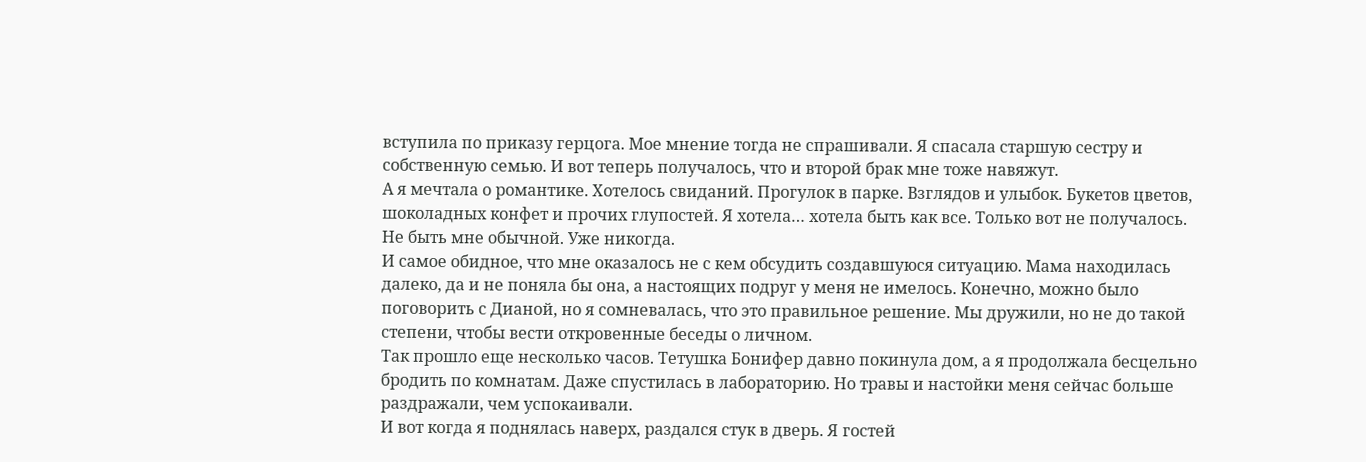вступила по приказу герцога. Мое мнение тогда не спрашивали. Я спасала старшую сестру и собственную семью. И вот теперь получалось, что и второй брак мне тоже навяжут.
А я мечтала о романтике. Хотелось свиданий. Прогулок в парке. Взглядов и улыбок. Букетов цветов, шоколадных конфет и прочих глупостей. Я хотела… хотела быть как все. Только вот не получалось. Не быть мне обычной. Уже никогда.
И самое обидное, что мне оказалось не с кем обсудить создавшуюся ситуацию. Мама находилась далеко, да и не поняла бы она, а настоящих подруг у меня не имелось. Конечно, можно было поговорить с Дианой, но я сомневалась, что это правильное решение. Мы дружили, но не до такой степени, чтобы вести откровенные беседы о личном.
Так прошло еще несколько часов. Тетушка Бонифер давно покинула дом, а я продолжала бесцельно бродить по комнатам. Даже спустилась в лабораторию. Но травы и настойки меня сейчас больше раздражали, чем успокаивали.
И вот когда я поднялась наверх, раздался стук в дверь. Я гостей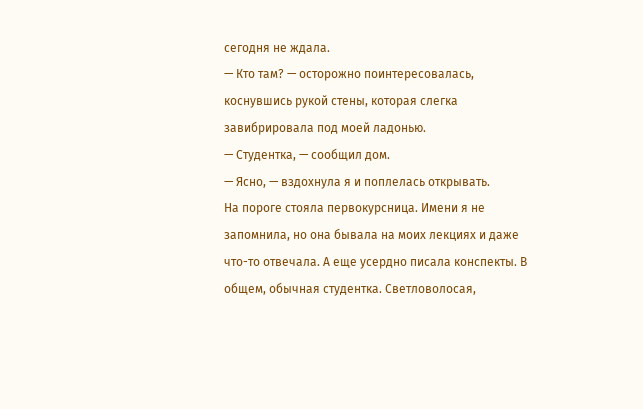сегодня не ждала.
— Кто там? — осторожно поинтересовалась, коснувшись рукой стены, которая слегка завибрировала под моей ладонью.
— Студентка, — сообщил дом.
— Ясно, — вздохнула я и поплелась открывать.
На пороге стояла первокурсница. Имени я не запомнила, но она бывала на моих лекциях и даже что-то отвечала. А еще усердно писала конспекты. В общем, обычная студентка. Светловолосая,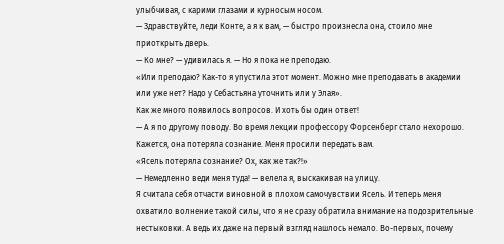улыбчивая, с карими глазами и курносым носом.
— Здравствуйте, леди Конте, а я к вам, — быстро произнесла она, стоило мне приоткрыть дверь.
— Ко мне? — удивилась я. — Но я пока не преподаю.
«Или преподаю? Как-то я упустила этот момент. Можно мне преподавать в академии или уже нет? Надо у Себастьяна уточнить или у Элая».
Как же много появилось вопросов. И хоть бы один ответ!
— А я по другому поводу. Во время лекции профессору Форсенберг стало нехорошо. Кажется, она потеряла сознание. Меня просили передать вам.
«Ясель потеряла сознание? Ох, как же так?!»
— Немедленно веди меня туда! — велела я, выскакивая на улицу.
Я считала себя отчасти виновной в плохом самочувствии Ясель. И теперь меня охватило волнение такой силы, что я не сразу обратила внимание на подозрительные нестыковки. А ведь их даже на первый взгляд нашлось немало. Во-первых, почему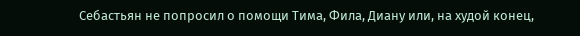Себастьян не попросил о помощи Тима, Фила, Диану или, на худой конец,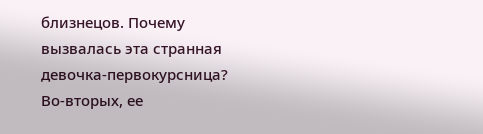близнецов. Почему вызвалась эта странная девочка-первокурсница? Во-вторых, ее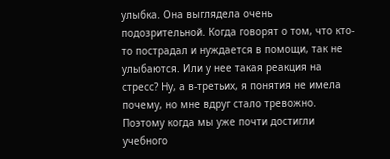улыбка. Она выглядела очень подозрительной. Когда говорят о том, что кто-то пострадал и нуждается в помощи, так не улыбаются. Или у нее такая реакция на стресс? Ну, а в-третьих, я понятия не имела почему, но мне вдруг стало тревожно.
Поэтому когда мы уже почти достигли учебного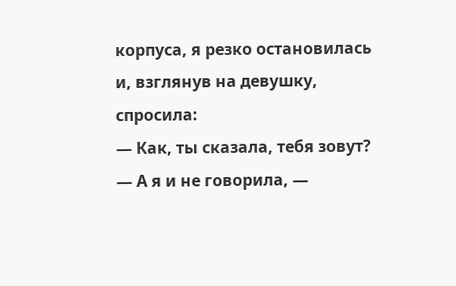корпуса, я резко остановилась и, взглянув на девушку, спросила:
— Как, ты сказала, тебя зовут?
— А я и не говорила, —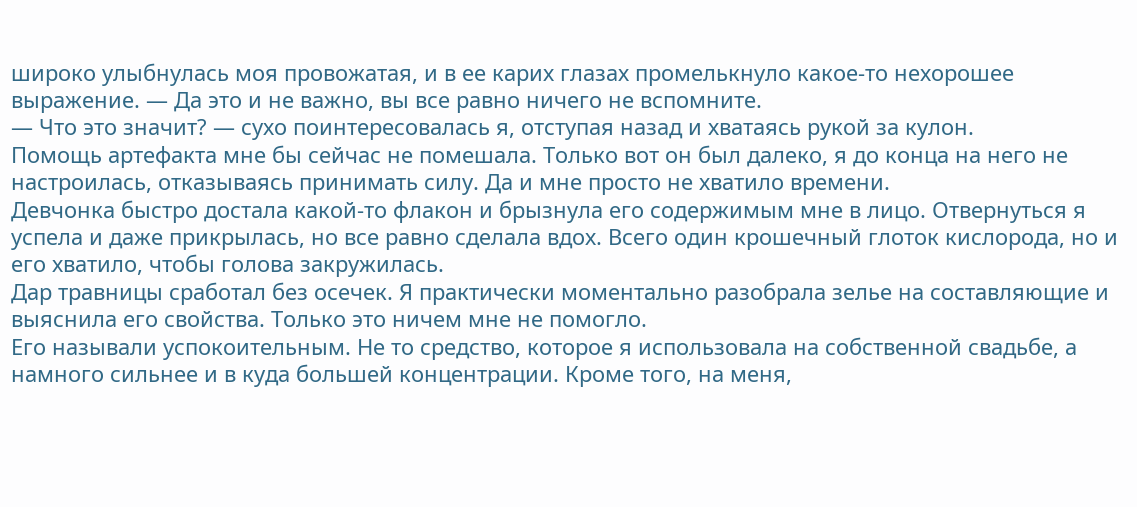широко улыбнулась моя провожатая, и в ее карих глазах промелькнуло какое-то нехорошее выражение. — Да это и не важно, вы все равно ничего не вспомните.
— Что это значит? — сухо поинтересовалась я, отступая назад и хватаясь рукой за кулон.
Помощь артефакта мне бы сейчас не помешала. Только вот он был далеко, я до конца на него не настроилась, отказываясь принимать силу. Да и мне просто не хватило времени.
Девчонка быстро достала какой-то флакон и брызнула его содержимым мне в лицо. Отвернуться я успела и даже прикрылась, но все равно сделала вдох. Всего один крошечный глоток кислорода, но и его хватило, чтобы голова закружилась.
Дар травницы сработал без осечек. Я практически моментально разобрала зелье на составляющие и выяснила его свойства. Только это ничем мне не помогло.
Его называли успокоительным. Не то средство, которое я использовала на собственной свадьбе, а намного сильнее и в куда большей концентрации. Кроме того, на меня,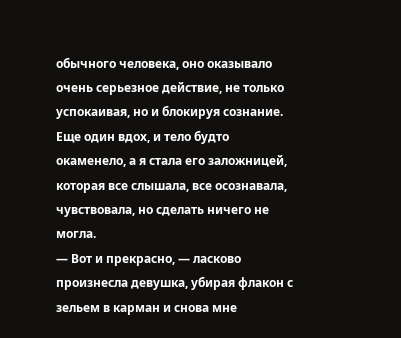обычного человека, оно оказывало очень серьезное действие, не только успокаивая, но и блокируя сознание.
Еще один вдох, и тело будто окаменело, а я стала его заложницей, которая все слышала, все осознавала, чувствовала, но сделать ничего не могла.
— Вот и прекрасно, — ласково произнесла девушка, убирая флакон с зельем в карман и снова мне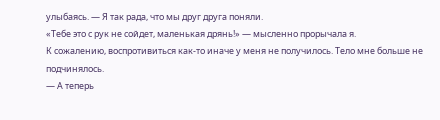улыбаясь. — Я так рада, что мы друг друга поняли.
«Тебе это с рук не сойдет, маленькая дрянь!» — мысленно прорычала я.
К сожалению, воспротивиться как-то иначе у меня не получилось. Тело мне больше не подчинялось.
— А теперь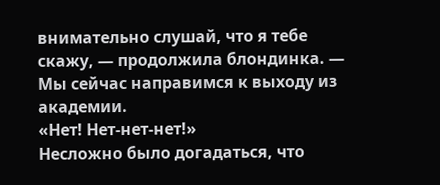внимательно слушай, что я тебе скажу, — продолжила блондинка. — Мы сейчас направимся к выходу из академии.
«Нет! Нет-нет-нет!»
Несложно было догадаться, что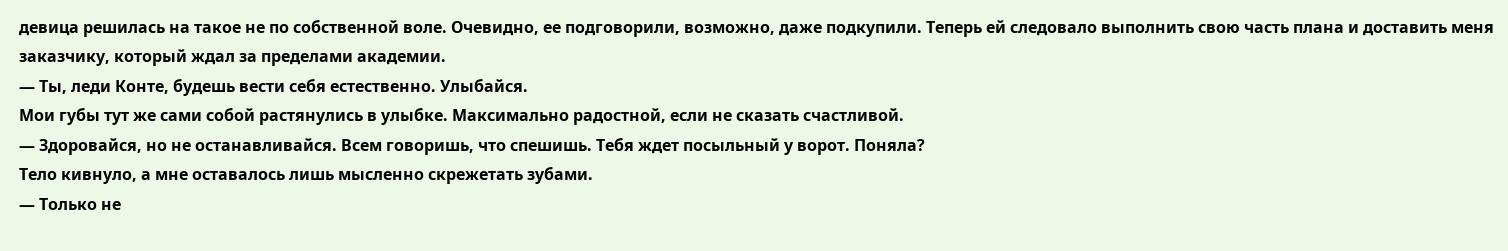девица решилась на такое не по собственной воле. Очевидно, ее подговорили, возможно, даже подкупили. Теперь ей следовало выполнить свою часть плана и доставить меня заказчику, который ждал за пределами академии.
— Ты, леди Конте, будешь вести себя естественно. Улыбайся.
Мои губы тут же сами собой растянулись в улыбке. Максимально радостной, если не сказать счастливой.
— Здоровайся, но не останавливайся. Всем говоришь, что спешишь. Тебя ждет посыльный у ворот. Поняла?
Тело кивнуло, а мне оставалось лишь мысленно скрежетать зубами.
— Только не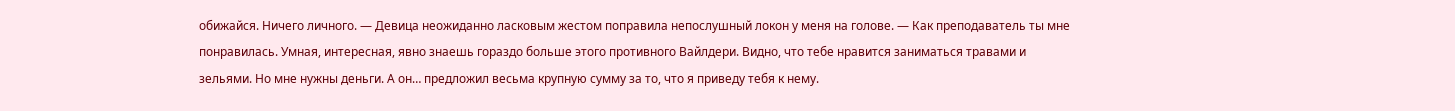обижайся. Ничего личного. — Девица неожиданно ласковым жестом поправила непослушный локон у меня на голове. — Как преподаватель ты мне понравилась. Умная, интересная, явно знаешь гораздо больше этого противного Вайлдери. Видно, что тебе нравится заниматься травами и зельями. Но мне нужны деньги. А он… предложил весьма крупную сумму за то, что я приведу тебя к нему.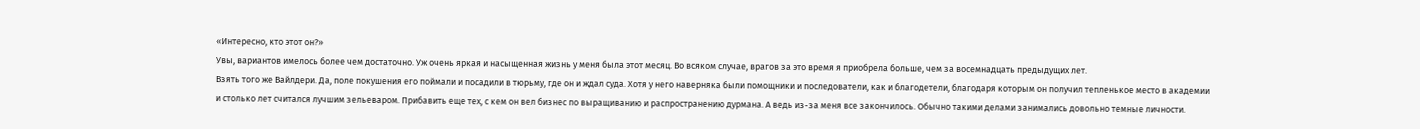«Интересно, кто этот он?»
Увы, вариантов имелось более чем достаточно. Уж очень яркая и насыщенная жизнь у меня была этот месяц. Во всяком случае, врагов за это время я приобрела больше, чем за восемнадцать предыдущих лет.
Взять того же Вайлдери. Да, поле покушения его поймали и посадили в тюрьму, где он и ждал суда. Хотя у него наверняка были помощники и последователи, как и благодетели, благодаря которым он получил тепленькое место в академии и столько лет считался лучшим зельеваром. Прибавить еще тех, с кем он вел бизнес по выращиванию и распространению дурмана. А ведь из-за меня все закончилось. Обычно такими делами занимались довольно темные личности.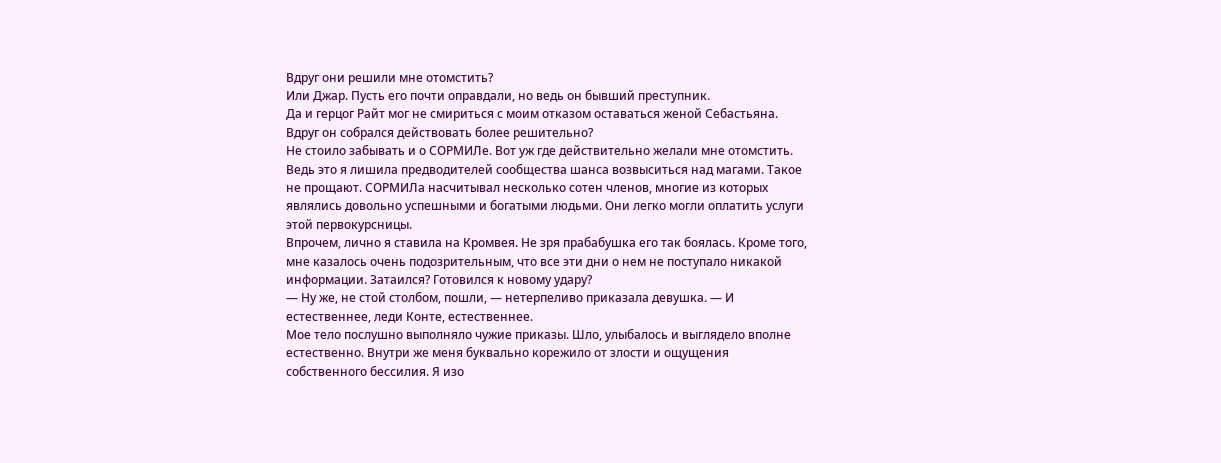Вдруг они решили мне отомстить?
Или Джар. Пусть его почти оправдали, но ведь он бывший преступник.
Да и герцог Райт мог не смириться с моим отказом оставаться женой Себастьяна. Вдруг он собрался действовать более решительно?
Не стоило забывать и о СОРМИЛе. Вот уж где действительно желали мне отомстить. Ведь это я лишила предводителей сообщества шанса возвыситься над магами. Такое не прощают. СОРМИЛа насчитывал несколько сотен членов, многие из которых являлись довольно успешными и богатыми людьми. Они легко могли оплатить услуги этой первокурсницы.
Впрочем, лично я ставила на Кромвея. Не зря прабабушка его так боялась. Кроме того, мне казалось очень подозрительным, что все эти дни о нем не поступало никакой информации. Затаился? Готовился к новому удару?
— Ну же, не стой столбом, пошли, — нетерпеливо приказала девушка. — И естественнее, леди Конте, естественнее.
Мое тело послушно выполняло чужие приказы. Шло, улыбалось и выглядело вполне естественно. Внутри же меня буквально корежило от злости и ощущения собственного бессилия. Я изо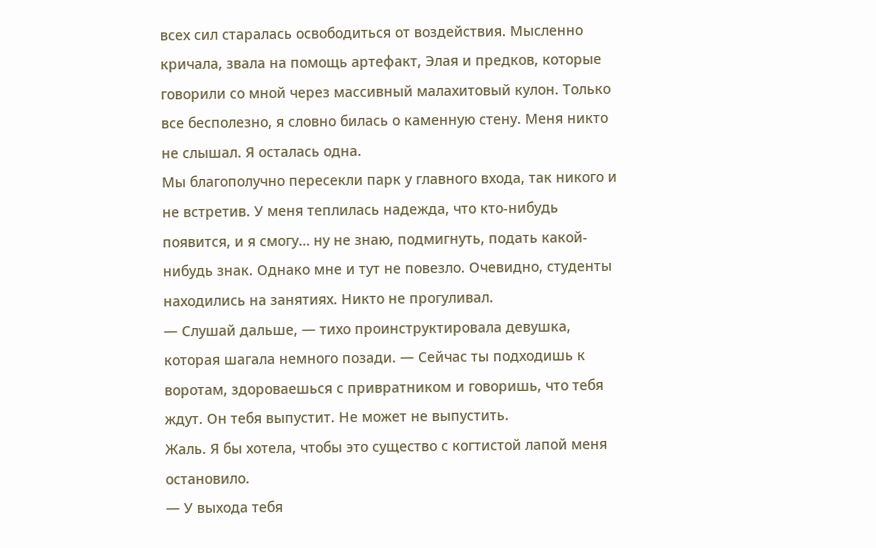всех сил старалась освободиться от воздействия. Мысленно кричала, звала на помощь артефакт, Элая и предков, которые говорили со мной через массивный малахитовый кулон. Только все бесполезно, я словно билась о каменную стену. Меня никто не слышал. Я осталась одна.
Мы благополучно пересекли парк у главного входа, так никого и не встретив. У меня теплилась надежда, что кто-нибудь появится, и я смогу… ну не знаю, подмигнуть, подать какой-нибудь знак. Однако мне и тут не повезло. Очевидно, студенты находились на занятиях. Никто не прогуливал.
— Слушай дальше, — тихо проинструктировала девушка, которая шагала немного позади. — Сейчас ты подходишь к воротам, здороваешься с привратником и говоришь, что тебя ждут. Он тебя выпустит. Не может не выпустить.
Жаль. Я бы хотела, чтобы это существо с когтистой лапой меня остановило.
— У выхода тебя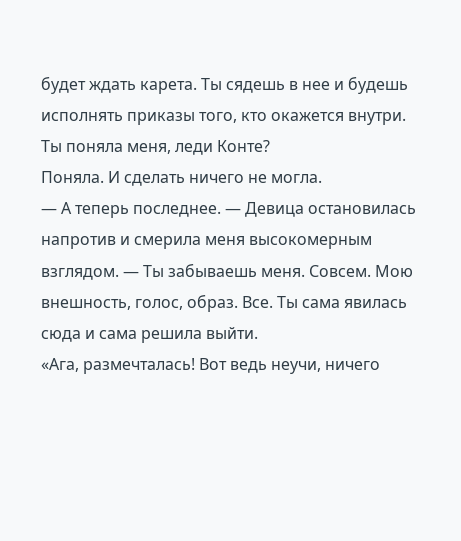будет ждать карета. Ты сядешь в нее и будешь исполнять приказы того, кто окажется внутри. Ты поняла меня, леди Конте?
Поняла. И сделать ничего не могла.
— А теперь последнее. — Девица остановилась напротив и смерила меня высокомерным взглядом. — Ты забываешь меня. Совсем. Мою внешность, голос, образ. Все. Ты сама явилась сюда и сама решила выйти.
«Ага, размечталась! Вот ведь неучи, ничего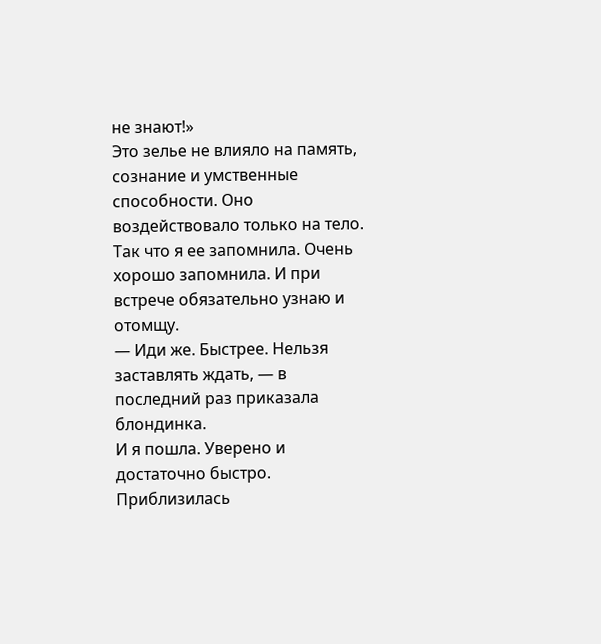не знают!»
Это зелье не влияло на память, сознание и умственные способности. Оно воздействовало только на тело. Так что я ее запомнила. Очень хорошо запомнила. И при встрече обязательно узнаю и отомщу.
— Иди же. Быстрее. Нельзя заставлять ждать, — в последний раз приказала блондинка.
И я пошла. Уверено и достаточно быстро.
Приблизилась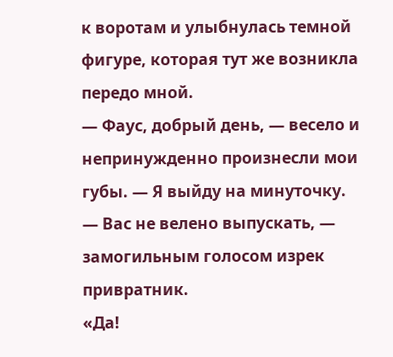к воротам и улыбнулась темной фигуре, которая тут же возникла передо мной.
— Фаус, добрый день, — весело и непринужденно произнесли мои губы. — Я выйду на минуточку.
— Вас не велено выпускать, — замогильным голосом изрек привратник.
«Да!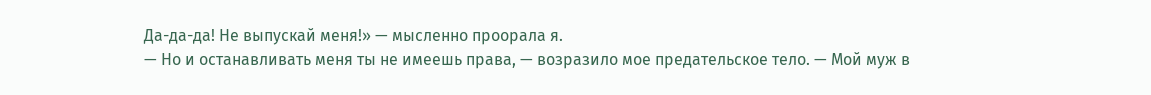Да-да-да! Не выпускай меня!» — мысленно проорала я.
— Но и останавливать меня ты не имеешь права, — возразило мое предательское тело. — Мой муж в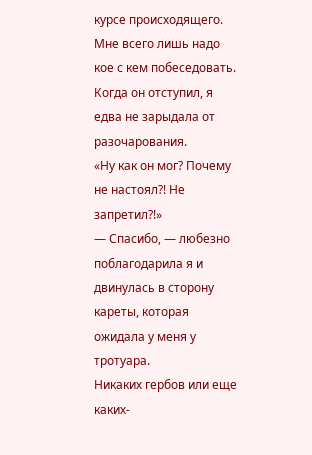курсе происходящего. Мне всего лишь надо кое с кем побеседовать.
Когда он отступил, я едва не зарыдала от разочарования.
«Ну как он мог? Почему не настоял?! Не запретил?!»
— Спасибо, — любезно поблагодарила я и двинулась в сторону кареты, которая ожидала у меня у тротуара.
Никаких гербов или еще каких-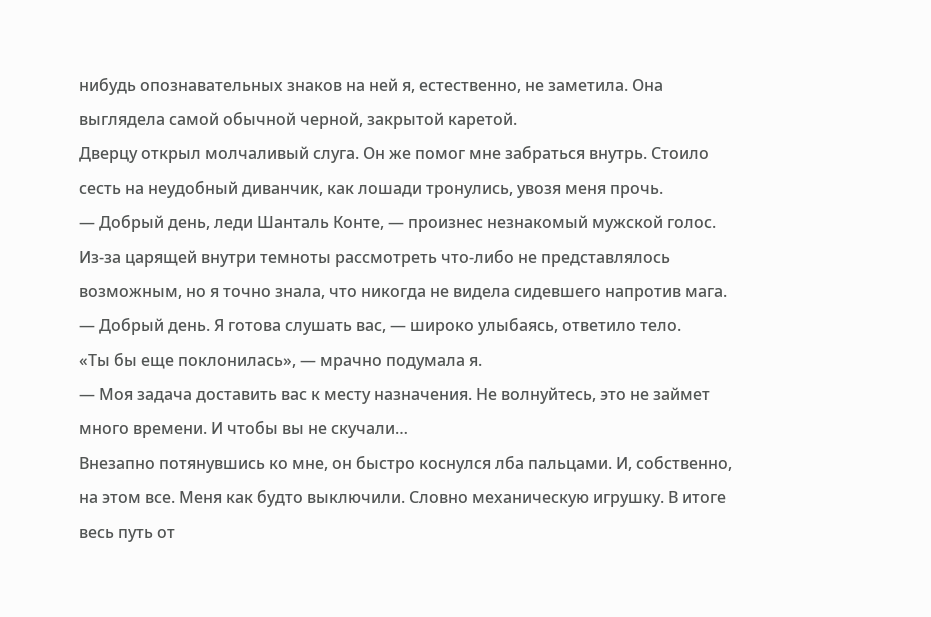нибудь опознавательных знаков на ней я, естественно, не заметила. Она выглядела самой обычной черной, закрытой каретой.
Дверцу открыл молчаливый слуга. Он же помог мне забраться внутрь. Стоило сесть на неудобный диванчик, как лошади тронулись, увозя меня прочь.
— Добрый день, леди Шанталь Конте, — произнес незнакомый мужской голос.
Из-за царящей внутри темноты рассмотреть что-либо не представлялось возможным, но я точно знала, что никогда не видела сидевшего напротив мага.
— Добрый день. Я готова слушать вас, — широко улыбаясь, ответило тело.
«Ты бы еще поклонилась», — мрачно подумала я.
— Моя задача доставить вас к месту назначения. Не волнуйтесь, это не займет много времени. И чтобы вы не скучали…
Внезапно потянувшись ко мне, он быстро коснулся лба пальцами. И, собственно, на этом все. Меня как будто выключили. Словно механическую игрушку. В итоге весь путь от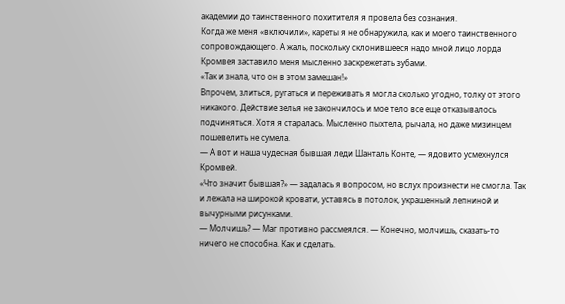академии до таинственного похитителя я провела без сознания.
Когда же меня «включили», кареты я не обнаружила, как и моего таинственного сопровождающего. А жаль, поскольку склонившееся надо мной лицо лорда Кромвея заставило меня мысленно заскрежетать зубами.
«Так и знала, что он в этом замешан!»
Впрочем, злиться, ругаться и переживать я могла сколько угодно, толку от этого никакого. Действие зелья не закончилось и мое тело все еще отказывалось подчиняться. Хотя я старалась. Мысленно пыхтела, рычала, но даже мизинцем пошевелить не сумела.
— А вот и наша чудесная бывшая леди Шанталь Конте, — ядовито усмехнулся Кромвей.
«Что значит бывшая?» — задалась я вопросом, но вслух произнести не смогла. Так и лежала на широкой кровати, уставясь в потолок, украшенный лепниной и вычурными рисунками.
— Молчишь? — Маг противно рассмеялся. — Конечно, молчишь, сказать-то ничего не способна. Как и сделать.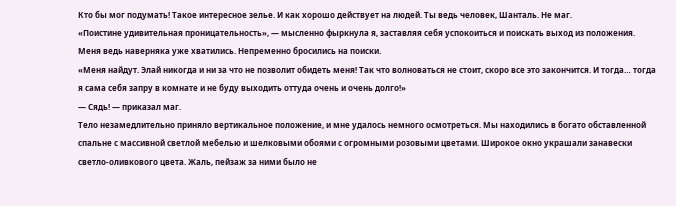Кто бы мог подумать! Такое интересное зелье. И как хорошо действует на людей. Ты ведь человек, Шанталь. Не маг.
«Поистине удивительная проницательность», — мысленно фыркнула я, заставляя себя успокоиться и поискать выход из положения.
Меня ведь наверняка уже хватились. Непременно бросились на поиски.
«Меня найдут. Элай никогда и ни за что не позволит обидеть меня! Так что волноваться не стоит, скоро все это закончится. И тогда… тогда я сама себя запру в комнате и не буду выходить оттуда очень и очень долго!»
— Сядь! — приказал маг.
Тело незамедлительно приняло вертикальное положение, и мне удалось немного осмотреться. Мы находились в богато обставленной спальне с массивной светлой мебелью и шелковыми обоями с огромными розовыми цветами. Широкое окно украшали занавески светло-оливкового цвета. Жаль, пейзаж за ними было не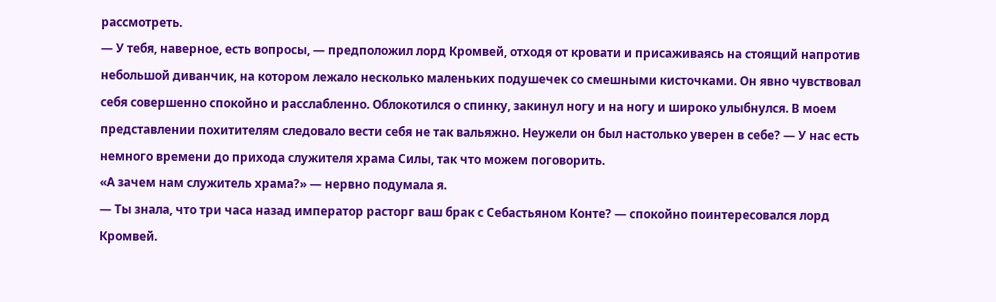рассмотреть.
— У тебя, наверное, есть вопросы, — предположил лорд Кромвей, отходя от кровати и присаживаясь на стоящий напротив небольшой диванчик, на котором лежало несколько маленьких подушечек со смешными кисточками. Он явно чувствовал себя совершенно спокойно и расслабленно. Облокотился о спинку, закинул ногу и на ногу и широко улыбнулся. В моем представлении похитителям следовало вести себя не так вальяжно. Неужели он был настолько уверен в себе? — У нас есть немного времени до прихода служителя храма Силы, так что можем поговорить.
«А зачем нам служитель храма?» — нервно подумала я.
— Ты знала, что три часа назад император расторг ваш брак с Себастьяном Конте? — спокойно поинтересовался лорд Кромвей.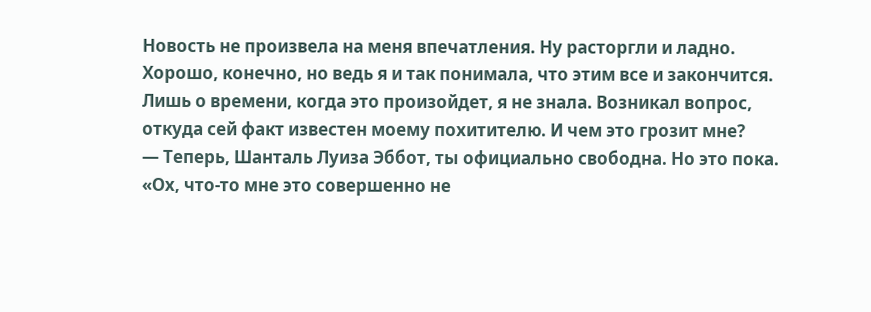Новость не произвела на меня впечатления. Ну расторгли и ладно. Хорошо, конечно, но ведь я и так понимала, что этим все и закончится. Лишь о времени, когда это произойдет, я не знала. Возникал вопрос, откуда сей факт известен моему похитителю. И чем это грозит мне?
— Теперь, Шанталь Луиза Эббот, ты официально свободна. Но это пока.
«Ох, что-то мне это совершенно не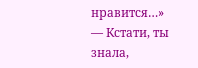нравится…»
— Кстати, ты знала,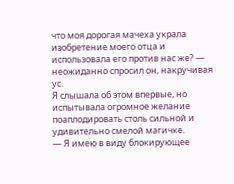что моя дорогая мачеха украла изобретение моего отца и использовала его против нас же? — неожиданно спросил он, накручивая ус.
Я слышала об этом впервые, но испытывала огромное желание поаплодировать столь сильной и удивительно смелой магичке.
— Я имею в виду блокирующее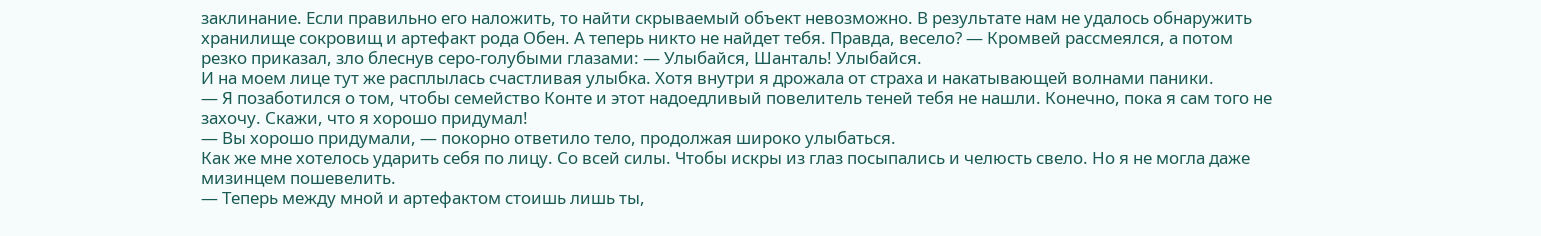заклинание. Если правильно его наложить, то найти скрываемый объект невозможно. В результате нам не удалось обнаружить хранилище сокровищ и артефакт рода Обен. А теперь никто не найдет тебя. Правда, весело? — Кромвей рассмеялся, а потом резко приказал, зло блеснув серо-голубыми глазами: — Улыбайся, Шанталь! Улыбайся.
И на моем лице тут же расплылась счастливая улыбка. Хотя внутри я дрожала от страха и накатывающей волнами паники.
— Я позаботился о том, чтобы семейство Конте и этот надоедливый повелитель теней тебя не нашли. Конечно, пока я сам того не захочу. Скажи, что я хорошо придумал!
— Вы хорошо придумали, — покорно ответило тело, продолжая широко улыбаться.
Как же мне хотелось ударить себя по лицу. Со всей силы. Чтобы искры из глаз посыпались и челюсть свело. Но я не могла даже мизинцем пошевелить.
— Теперь между мной и артефактом стоишь лишь ты,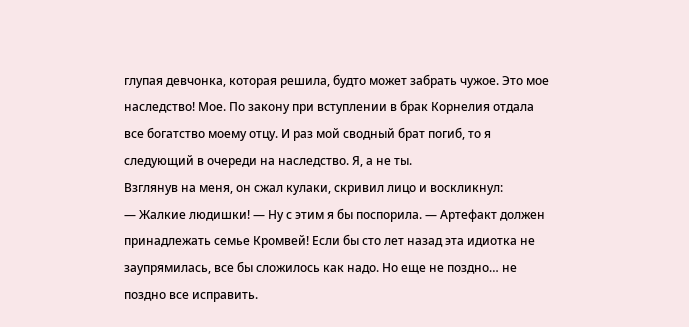глупая девчонка, которая решила, будто может забрать чужое. Это мое наследство! Мое. По закону при вступлении в брак Корнелия отдала все богатство моему отцу. И раз мой сводный брат погиб, то я следующий в очереди на наследство. Я, а не ты.
Взглянув на меня, он сжал кулаки, скривил лицо и воскликнул:
— Жалкие людишки! — Ну с этим я бы поспорила. — Артефакт должен принадлежать семье Кромвей! Если бы сто лет назад эта идиотка не заупрямилась, все бы сложилось как надо. Но еще не поздно… не поздно все исправить.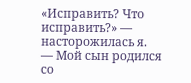«Исправить? Что исправить?» — насторожилась я.
— Мой сын родился со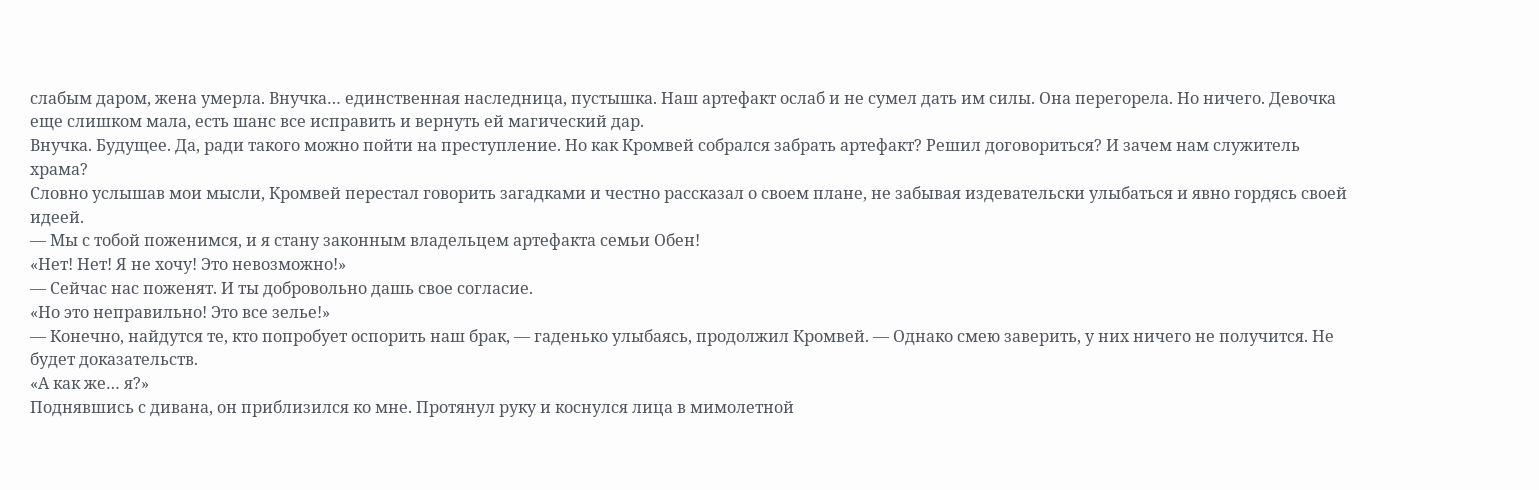слабым даром, жена умерла. Внучка… единственная наследница, пустышка. Наш артефакт ослаб и не сумел дать им силы. Она перегорела. Но ничего. Девочка еще слишком мала, есть шанс все исправить и вернуть ей магический дар.
Внучка. Будущее. Да, ради такого можно пойти на преступление. Но как Кромвей собрался забрать артефакт? Решил договориться? И зачем нам служитель храма?
Словно услышав мои мысли, Кромвей перестал говорить загадками и честно рассказал о своем плане, не забывая издевательски улыбаться и явно гордясь своей идеей.
— Мы с тобой поженимся, и я стану законным владельцем артефакта семьи Обен!
«Нет! Нет! Я не хочу! Это невозможно!»
— Сейчас нас поженят. И ты добровольно дашь свое согласие.
«Но это неправильно! Это все зелье!»
— Конечно, найдутся те, кто попробует оспорить наш брак, — гаденько улыбаясь, продолжил Кромвей. — Однако смею заверить, у них ничего не получится. Не будет доказательств.
«А как же… я?»
Поднявшись с дивана, он приблизился ко мне. Протянул руку и коснулся лица в мимолетной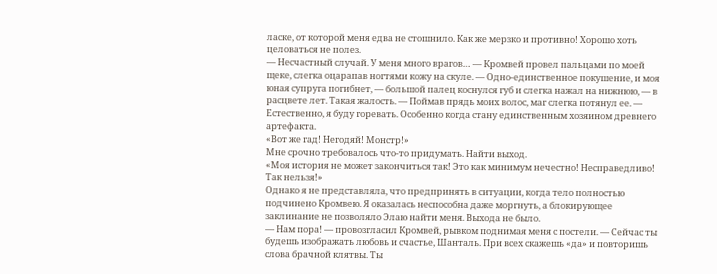ласке, от которой меня едва не стошнило. Как же мерзко и противно! Хорошо хоть целоваться не полез.
— Несчастный случай. У меня много врагов… — Кромвей провел пальцами по моей щеке, слегка оцарапав ногтями кожу на скуле. — Одно-единственное покушение, и моя юная супруга погибнет, — большой палец коснулся губ и слегка нажал на нижнюю, — в расцвете лет. Такая жалость. — Поймав прядь моих волос, маг слегка потянул ее. — Естественно, я буду горевать. Особенно когда стану единственным хозяином древнего артефакта.
«Вот же гад! Негодяй! Монстр!»
Мне срочно требовалось что-то придумать. Найти выход.
«Моя история не может закончиться так! Это как минимум нечестно! Несправедливо! Так нельзя!»
Однако я не представляла, что предпринять в ситуации, когда тело полностью подчинено Кромвею. Я оказалась неспособна даже моргнуть, а блокирующее заклинание не позволяло Элаю найти меня. Выхода не было.
— Нам пора! — провозгласил Кромвей, рывком поднимая меня с постели. — Сейчас ты будешь изображать любовь и счастье, Шанталь. При всех скажешь «да» и повторишь слова брачной клятвы. Ты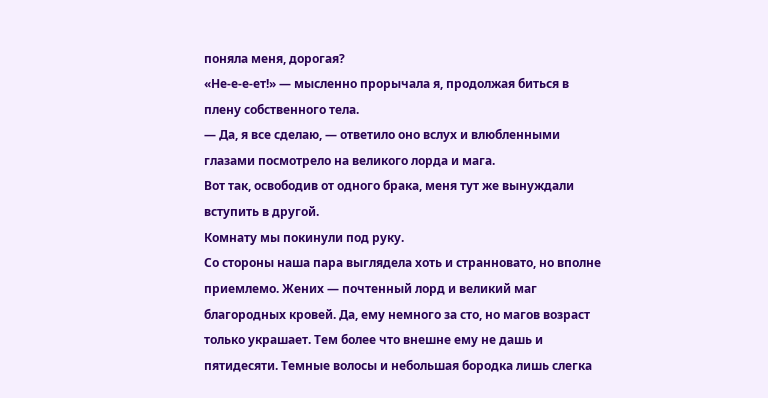поняла меня, дорогая?
«Не-е-е-ет!» — мысленно прорычала я, продолжая биться в плену собственного тела.
— Да, я все сделаю, — ответило оно вслух и влюбленными глазами посмотрело на великого лорда и мага.
Вот так, освободив от одного брака, меня тут же вынуждали вступить в другой.
Комнату мы покинули под руку.
Со стороны наша пара выглядела хоть и странновато, но вполне приемлемо. Жених — почтенный лорд и великий маг благородных кровей. Да, ему немного за сто, но магов возраст только украшает. Тем более что внешне ему не дашь и пятидесяти. Темные волосы и небольшая бородка лишь слегка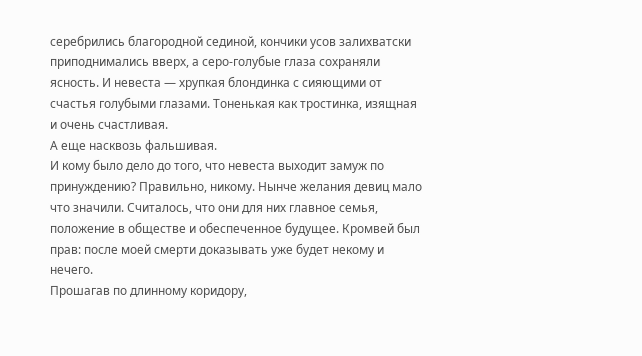серебрились благородной сединой, кончики усов залихватски приподнимались вверх, а серо-голубые глаза сохраняли ясность. И невеста — хрупкая блондинка с сияющими от счастья голубыми глазами. Тоненькая как тростинка, изящная и очень счастливая.
А еще насквозь фальшивая.
И кому было дело до того, что невеста выходит замуж по принуждению? Правильно, никому. Нынче желания девиц мало что значили. Считалось, что они для них главное семья, положение в обществе и обеспеченное будущее. Кромвей был прав: после моей смерти доказывать уже будет некому и нечего.
Прошагав по длинному коридору,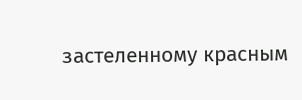застеленному красным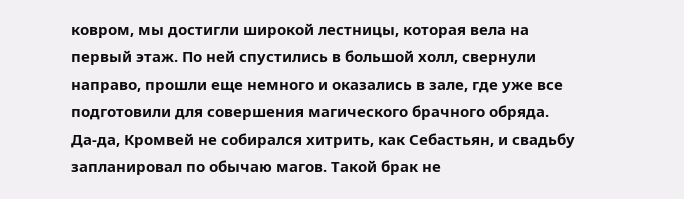ковром, мы достигли широкой лестницы, которая вела на первый этаж. По ней спустились в большой холл, свернули направо, прошли еще немного и оказались в зале, где уже все подготовили для совершения магического брачного обряда.
Да-да, Кромвей не собирался хитрить, как Себастьян, и свадьбу запланировал по обычаю магов. Такой брак не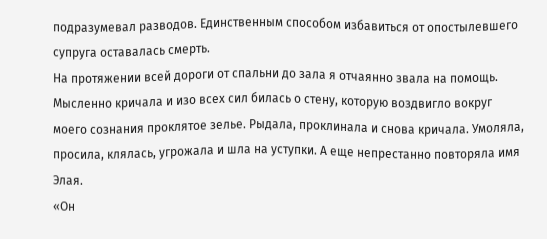подразумевал разводов. Единственным способом избавиться от опостылевшего супруга оставалась смерть.
На протяжении всей дороги от спальни до зала я отчаянно звала на помощь. Мысленно кричала и изо всех сил билась о стену, которую воздвигло вокруг моего сознания проклятое зелье. Рыдала, проклинала и снова кричала. Умоляла, просила, клялась, угрожала и шла на уступки. А еще непрестанно повторяла имя Элая.
«Он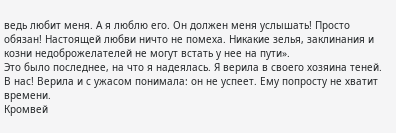ведь любит меня. А я люблю его. Он должен меня услышать! Просто обязан! Настоящей любви ничто не помеха. Никакие зелья, заклинания и козни недоброжелателей не могут встать у нее на пути».
Это было последнее, на что я надеялась. Я верила в своего хозяина теней. В нас! Верила и с ужасом понимала: он не успеет. Ему попросту не хватит времени.
Кромвей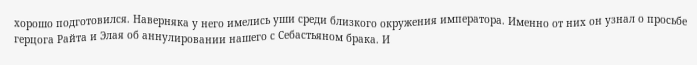хорошо подготовился. Наверняка у него имелись уши среди близкого окружения императора. Именно от них он узнал о просьбе герцога Райта и Элая об аннулировании нашего с Себастьяном брака. И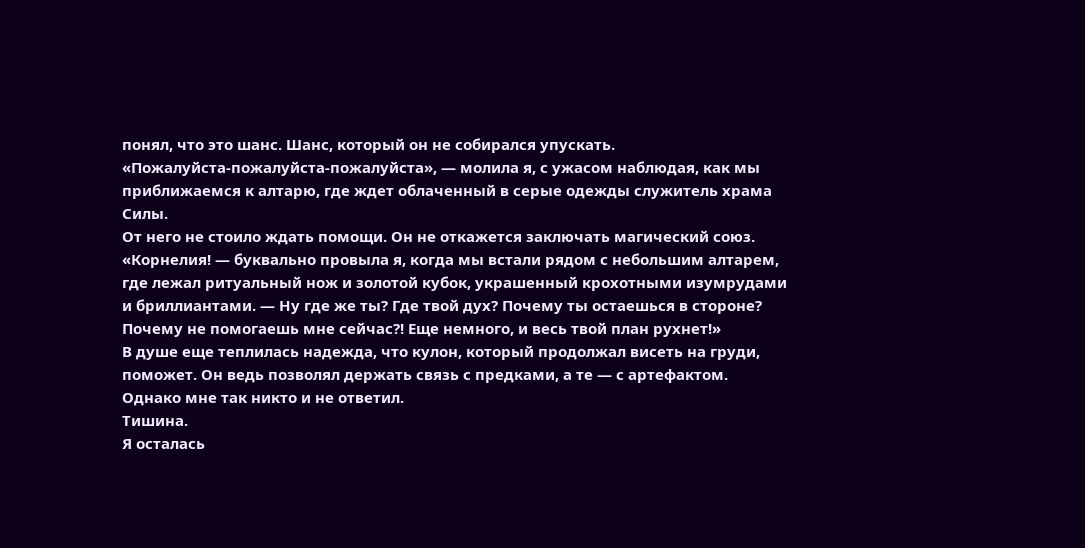понял, что это шанс. Шанс, который он не собирался упускать.
«Пожалуйста-пожалуйста-пожалуйста», — молила я, с ужасом наблюдая, как мы приближаемся к алтарю, где ждет облаченный в серые одежды служитель храма Силы.
От него не стоило ждать помощи. Он не откажется заключать магический союз.
«Корнелия! — буквально провыла я, когда мы встали рядом с небольшим алтарем, где лежал ритуальный нож и золотой кубок, украшенный крохотными изумрудами и бриллиантами. — Ну где же ты? Где твой дух? Почему ты остаешься в стороне? Почему не помогаешь мне сейчас?! Еще немного, и весь твой план рухнет!»
В душе еще теплилась надежда, что кулон, который продолжал висеть на груди, поможет. Он ведь позволял держать связь с предками, а те — с артефактом.
Однако мне так никто и не ответил.
Тишина.
Я осталась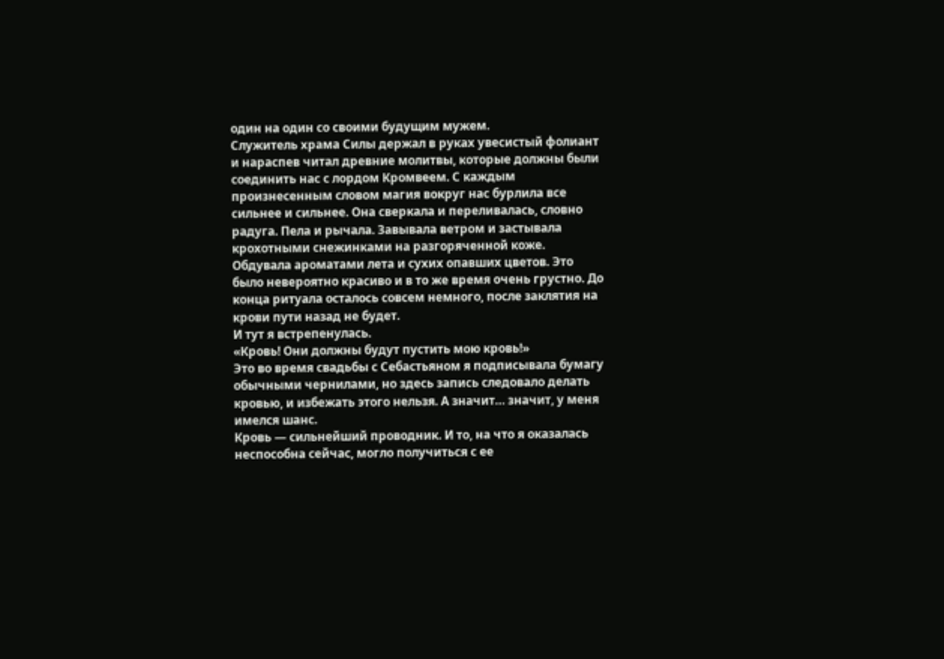один на один со своими будущим мужем.
Служитель храма Силы держал в руках увесистый фолиант и нараспев читал древние молитвы, которые должны были соединить нас с лордом Кромвеем. С каждым произнесенным словом магия вокруг нас бурлила все сильнее и сильнее. Она сверкала и переливалась, словно радуга. Пела и рычала. Завывала ветром и застывала крохотными снежинками на разгоряченной коже. Обдувала ароматами лета и сухих опавших цветов. Это было невероятно красиво и в то же время очень грустно. До конца ритуала осталось совсем немного, после заклятия на крови пути назад не будет.
И тут я встрепенулась.
«Кровь! Они должны будут пустить мою кровь!»
Это во время свадьбы с Себастьяном я подписывала бумагу обычными чернилами, но здесь запись следовало делать кровью, и избежать этого нельзя. А значит… значит, у меня имелся шанс.
Кровь — сильнейший проводник. И то, на что я оказалась неспособна сейчас, могло получиться с ее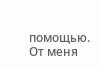помощью. От меня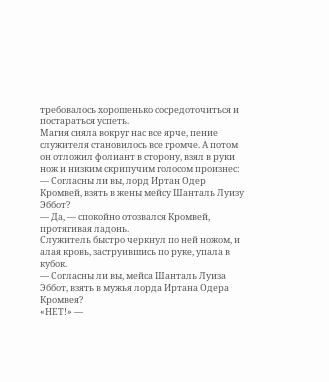требовалось хорошенько сосредоточиться и постараться успеть.
Магия сияла вокруг нас все ярче, пение служителя становилось все громче. А потом он отложил фолиант в сторону, взял в руки нож и низким скрипучим голосом произнес:
— Согласны ли вы, лорд Иртан Одер Кромвей, взять в жены мейсу Шанталь Луизу Эббот?
— Да, — спокойно отозвался Кромвей, протягивая ладонь.
Служитель быстро черкнул по ней ножом, и алая кровь, заструившись по руке, упала в кубок.
— Согласны ли вы, мейса Шанталь Луиза Эббот, взять в мужья лорда Иртана Одера Кромвея?
«НЕТ!» —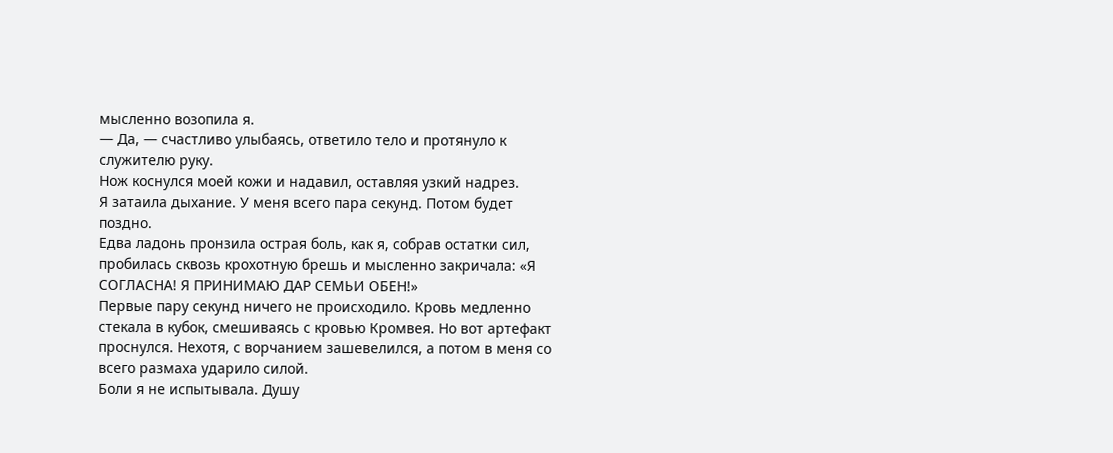мысленно возопила я.
— Да, — счастливо улыбаясь, ответило тело и протянуло к служителю руку.
Нож коснулся моей кожи и надавил, оставляя узкий надрез.
Я затаила дыхание. У меня всего пара секунд. Потом будет поздно.
Едва ладонь пронзила острая боль, как я, собрав остатки сил, пробилась сквозь крохотную брешь и мысленно закричала: «Я СОГЛАСНА! Я ПРИНИМАЮ ДАР СЕМЬИ ОБЕН!»
Первые пару секунд ничего не происходило. Кровь медленно стекала в кубок, смешиваясь с кровью Кромвея. Но вот артефакт проснулся. Нехотя, с ворчанием зашевелился, а потом в меня со всего размаха ударило силой.
Боли я не испытывала. Душу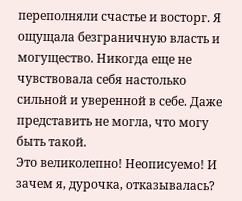переполняли счастье и восторг. Я ощущала безграничную власть и могущество. Никогда еще не чувствовала себя настолько сильной и уверенной в себе. Даже представить не могла, что могу быть такой.
Это великолепно! Неописуемо! И зачем я, дурочка, отказывалась?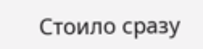Стоило сразу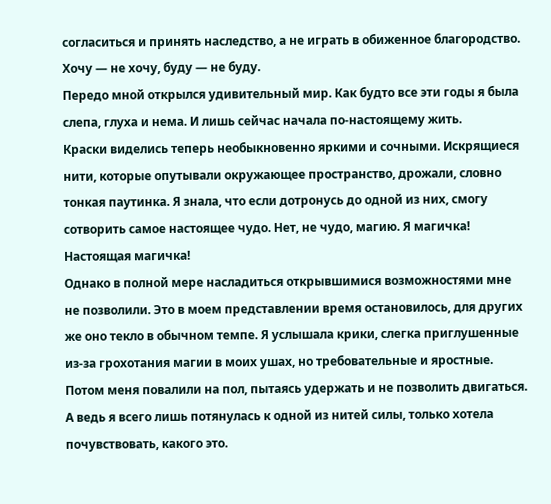согласиться и принять наследство, а не играть в обиженное благородство. Хочу — не хочу, буду — не буду.
Передо мной открылся удивительный мир. Как будто все эти годы я была слепа, глуха и нема. И лишь сейчас начала по-настоящему жить.
Краски виделись теперь необыкновенно яркими и сочными. Искрящиеся нити, которые опутывали окружающее пространство, дрожали, словно тонкая паутинка. Я знала, что если дотронусь до одной из них, смогу сотворить самое настоящее чудо. Нет, не чудо, магию. Я магичка! Настоящая магичка!
Однако в полной мере насладиться открывшимися возможностями мне не позволили. Это в моем представлении время остановилось, для других же оно текло в обычном темпе. Я услышала крики, слегка приглушенные из-за грохотания магии в моих ушах, но требовательные и яростные. Потом меня повалили на пол, пытаясь удержать и не позволить двигаться. А ведь я всего лишь потянулась к одной из нитей силы, только хотела почувствовать, какого это.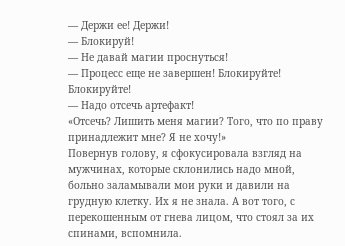— Держи ее! Держи!
— Блокируй!
— Не давай магии проснуться!
— Процесс еще не завершен! Блокируйте! Блокируйте!
— Надо отсечь артефакт!
«Отсечь? Лишить меня магии? Того, что по праву принадлежит мне? Я не хочу!»
Повернув голову, я сфокусировала взгляд на мужчинах, которые склонились надо мной, больно заламывали мои руки и давили на грудную клетку. Их я не знала. А вот того, с перекошенным от гнева лицом, что стоял за их спинами, вспомнила.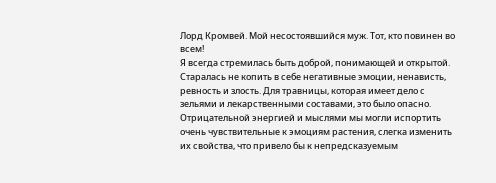Лорд Кромвей. Мой несостоявшийся муж. Тот, кто повинен во всем!
Я всегда стремилась быть доброй, понимающей и открытой. Старалась не копить в себе негативные эмоции, ненависть, ревность и злость. Для травницы, которая имеет дело с зельями и лекарственными составами, это было опасно. Отрицательной энергией и мыслями мы могли испортить очень чувствительные к эмоциям растения, слегка изменить их свойства, что привело бы к непредсказуемым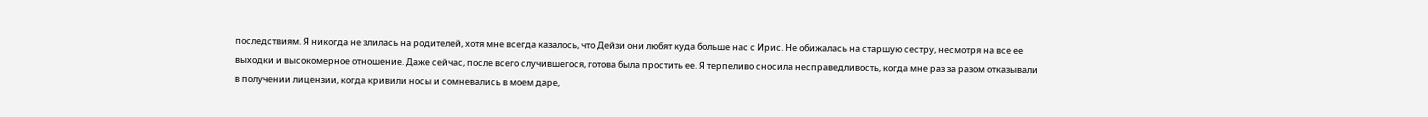последствиям. Я никогда не злилась на родителей, хотя мне всегда казалось, что Дейзи они любят куда больше нас с Ирис. Не обижалась на старшую сестру, несмотря на все ее выходки и высокомерное отношение. Даже сейчас, после всего случившегося, готова была простить ее. Я терпеливо сносила несправедливость, когда мне раз за разом отказывали в получении лицензии, когда кривили носы и сомневались в моем даре,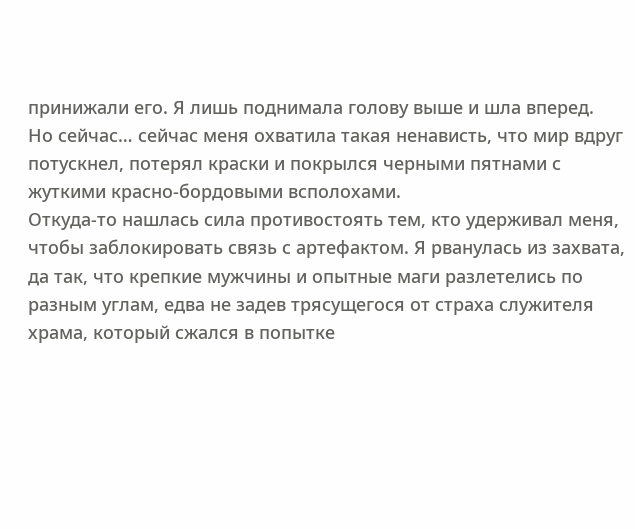принижали его. Я лишь поднимала голову выше и шла вперед.
Но сейчас… сейчас меня охватила такая ненависть, что мир вдруг потускнел, потерял краски и покрылся черными пятнами с жуткими красно-бордовыми всполохами.
Откуда-то нашлась сила противостоять тем, кто удерживал меня, чтобы заблокировать связь с артефактом. Я рванулась из захвата, да так, что крепкие мужчины и опытные маги разлетелись по разным углам, едва не задев трясущегося от страха служителя храма, который сжался в попытке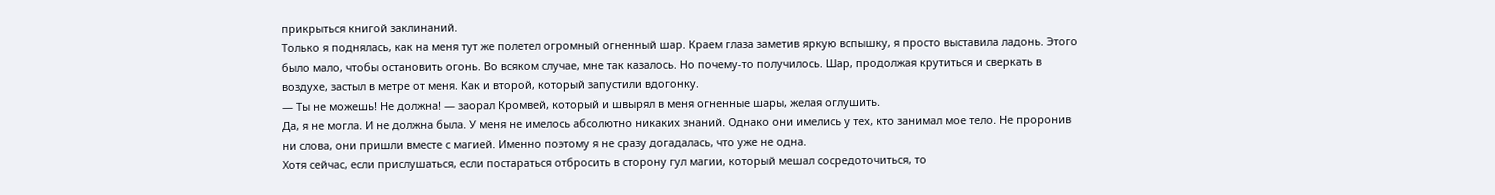прикрыться книгой заклинаний.
Только я поднялась, как на меня тут же полетел огромный огненный шар. Краем глаза заметив яркую вспышку, я просто выставила ладонь. Этого было мало, чтобы остановить огонь. Во всяком случае, мне так казалось. Но почему-то получилось. Шар, продолжая крутиться и сверкать в воздухе, застыл в метре от меня. Как и второй, который запустили вдогонку.
— Ты не можешь! Не должна! — заорал Кромвей, который и швырял в меня огненные шары, желая оглушить.
Да, я не могла. И не должна была. У меня не имелось абсолютно никаких знаний. Однако они имелись у тех, кто занимал мое тело. Не проронив ни слова, они пришли вместе с магией. Именно поэтому я не сразу догадалась, что уже не одна.
Хотя сейчас, если прислушаться, если постараться отбросить в сторону гул магии, который мешал сосредоточиться, то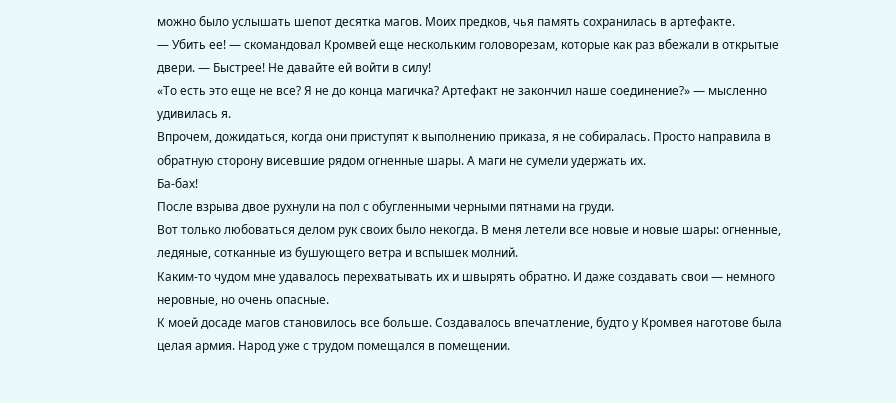можно было услышать шепот десятка магов. Моих предков, чья память сохранилась в артефакте.
— Убить ее! — скомандовал Кромвей еще нескольким головорезам, которые как раз вбежали в открытые двери. — Быстрее! Не давайте ей войти в силу!
«То есть это еще не все? Я не до конца магичка? Артефакт не закончил наше соединение?» — мысленно удивилась я.
Впрочем, дожидаться, когда они приступят к выполнению приказа, я не собиралась. Просто направила в обратную сторону висевшие рядом огненные шары. А маги не сумели удержать их.
Ба-бах!
После взрыва двое рухнули на пол с обугленными черными пятнами на груди.
Вот только любоваться делом рук своих было некогда. В меня летели все новые и новые шары: огненные, ледяные, сотканные из бушующего ветра и вспышек молний.
Каким-то чудом мне удавалось перехватывать их и швырять обратно. И даже создавать свои — немного неровные, но очень опасные.
К моей досаде магов становилось все больше. Создавалось впечатление, будто у Кромвея наготове была целая армия. Народ уже с трудом помещался в помещении.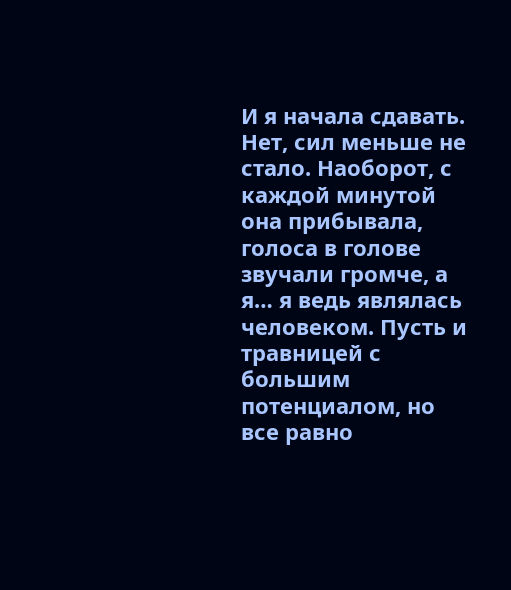И я начала сдавать. Нет, сил меньше не стало. Наоборот, с каждой минутой она прибывала, голоса в голове звучали громче, а я… я ведь являлась человеком. Пусть и травницей с большим потенциалом, но все равно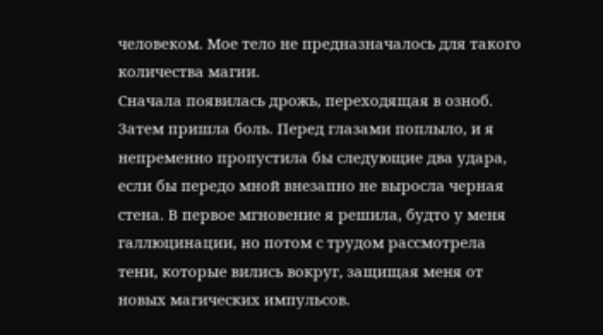человеком. Мое тело не предназначалось для такого количества магии.
Сначала появилась дрожь, переходящая в озноб. Затем пришла боль. Перед глазами поплыло, и я непременно пропустила бы следующие два удара, если бы передо мной внезапно не выросла черная стена. В первое мгновение я решила, будто у меня галлюцинации, но потом с трудом рассмотрела тени, которые вились вокруг, защищая меня от новых магических импульсов.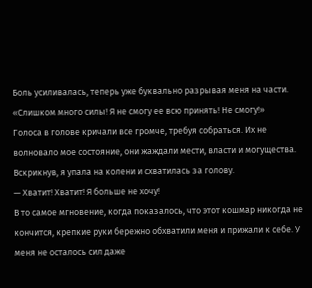Боль усиливалась, теперь уже буквально разрывая меня на части.
«Слишком много силы! Я не смогу ее всю принять! Не смогу!»
Голоса в голове кричали все громче, требуя собраться. Их не волновало мое состояние, они жаждали мести, власти и могущества.
Вскрикнув, я упала на колени и схватилась за голову.
— Хватит! Хватит! Я больше не хочу!
В то самое мгновение, когда показалось, что этот кошмар никогда не кончится, крепкие руки бережно обхватили меня и прижали к себе. У меня не осталось сил даже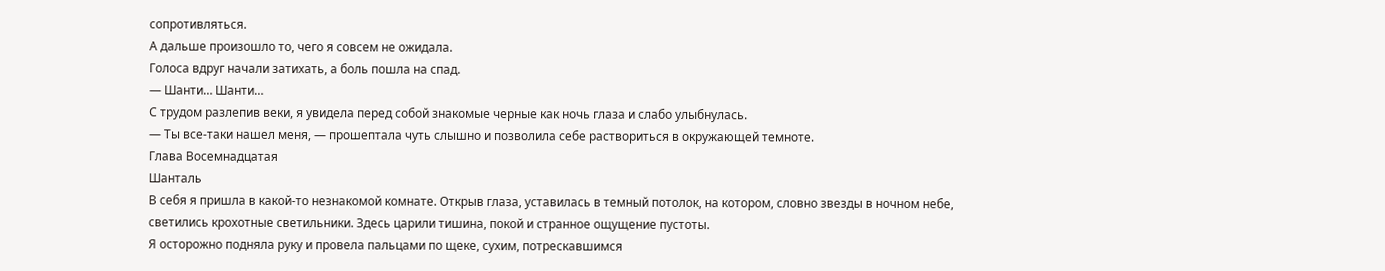сопротивляться.
А дальше произошло то, чего я совсем не ожидала.
Голоса вдруг начали затихать, а боль пошла на спад.
— Шанти… Шанти…
С трудом разлепив веки, я увидела перед собой знакомые черные как ночь глаза и слабо улыбнулась.
— Ты все-таки нашел меня, — прошептала чуть слышно и позволила себе раствориться в окружающей темноте.
Глава Восемнадцатая
Шанталь
В себя я пришла в какой-то незнакомой комнате. Открыв глаза, уставилась в темный потолок, на котором, словно звезды в ночном небе, светились крохотные светильники. Здесь царили тишина, покой и странное ощущение пустоты.
Я осторожно подняла руку и провела пальцами по щеке, сухим, потрескавшимся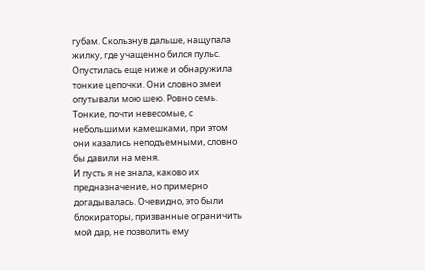губам. Скользнув дальше, нащупала жилку, где учащенно бился пульс. Опустилась еще ниже и обнаружила тонкие цепочки. Они словно змеи опутывали мою шею. Ровно семь. Тонкие, почти невесомые, с небольшими камешками, при этом они казались неподъемными, словно бы давили на меня.
И пусть я не знала, каково их предназначение, но примерно догадывалась. Очевидно, это были блокираторы, призванные ограничить мой дар, не позволить ему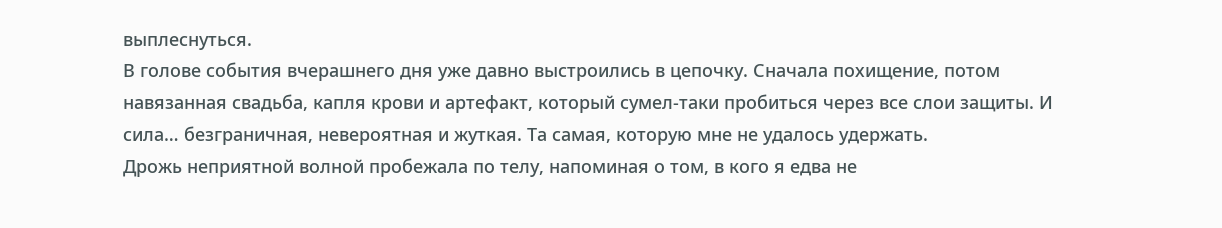выплеснуться.
В голове события вчерашнего дня уже давно выстроились в цепочку. Сначала похищение, потом навязанная свадьба, капля крови и артефакт, который сумел-таки пробиться через все слои защиты. И сила… безграничная, невероятная и жуткая. Та самая, которую мне не удалось удержать.
Дрожь неприятной волной пробежала по телу, напоминая о том, в кого я едва не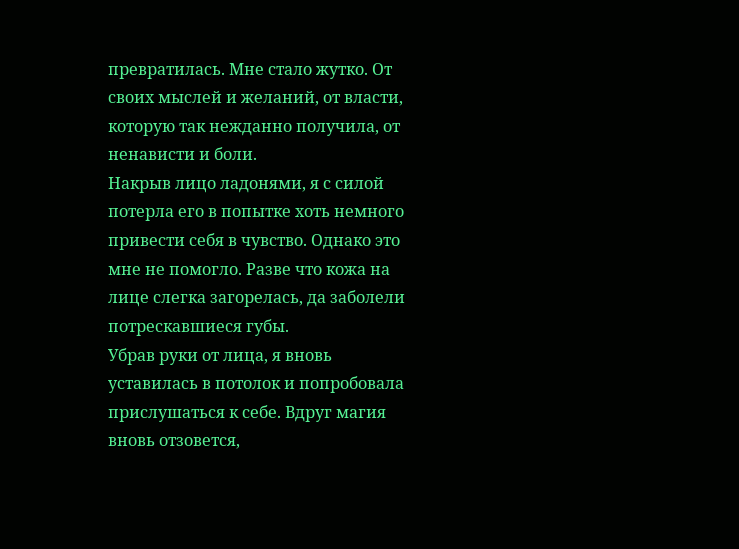превратилась. Мне стало жутко. От своих мыслей и желаний, от власти, которую так нежданно получила, от ненависти и боли.
Накрыв лицо ладонями, я с силой потерла его в попытке хоть немного привести себя в чувство. Однако это мне не помогло. Разве что кожа на лице слегка загорелась, да заболели потрескавшиеся губы.
Убрав руки от лица, я вновь уставилась в потолок и попробовала прислушаться к себе. Вдруг магия вновь отзовется,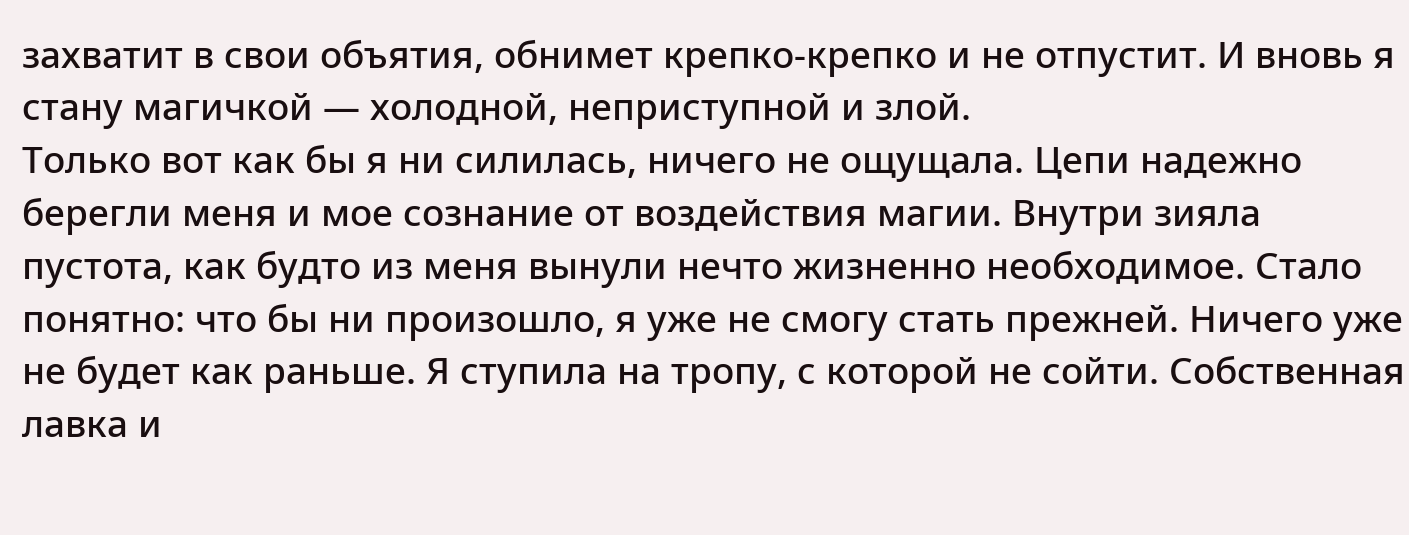захватит в свои объятия, обнимет крепко-крепко и не отпустит. И вновь я стану магичкой — холодной, неприступной и злой.
Только вот как бы я ни силилась, ничего не ощущала. Цепи надежно берегли меня и мое сознание от воздействия магии. Внутри зияла пустота, как будто из меня вынули нечто жизненно необходимое. Стало понятно: что бы ни произошло, я уже не смогу стать прежней. Ничего уже не будет как раньше. Я ступила на тропу, с которой не сойти. Собственная лавка и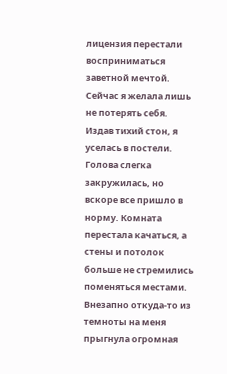лицензия перестали восприниматься заветной мечтой. Сейчас я желала лишь не потерять себя.
Издав тихий стон, я уселась в постели. Голова слегка закружилась, но вскоре все пришло в норму. Комната перестала качаться, а стены и потолок больше не стремились поменяться местами.
Внезапно откуда-то из темноты на меня прыгнула огромная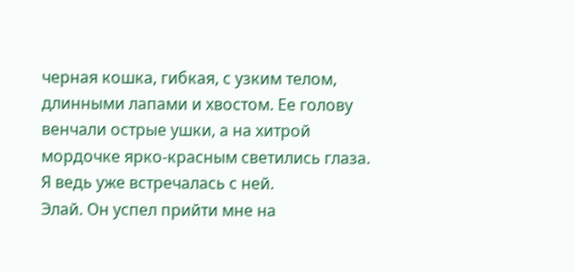черная кошка, гибкая, с узким телом, длинными лапами и хвостом. Ее голову венчали острые ушки, а на хитрой мордочке ярко-красным светились глаза.
Я ведь уже встречалась с ней.
Элай. Он успел прийти мне на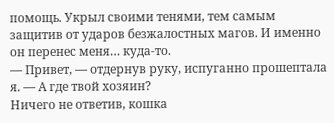помощь. Укрыл своими тенями, тем самым защитив от ударов безжалостных магов. И именно он перенес меня… куда-то.
— Привет, — отдернув руку, испуганно прошептала я. — А где твой хозяин?
Ничего не ответив, кошка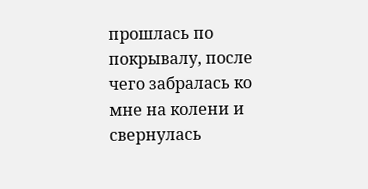прошлась по покрывалу, после чего забралась ко мне на колени и свернулась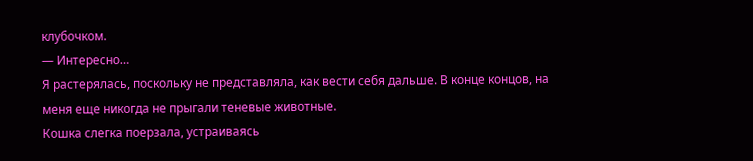клубочком.
— Интересно…
Я растерялась, поскольку не представляла, как вести себя дальше. В конце концов, на меня еще никогда не прыгали теневые животные.
Кошка слегка поерзала, устраиваясь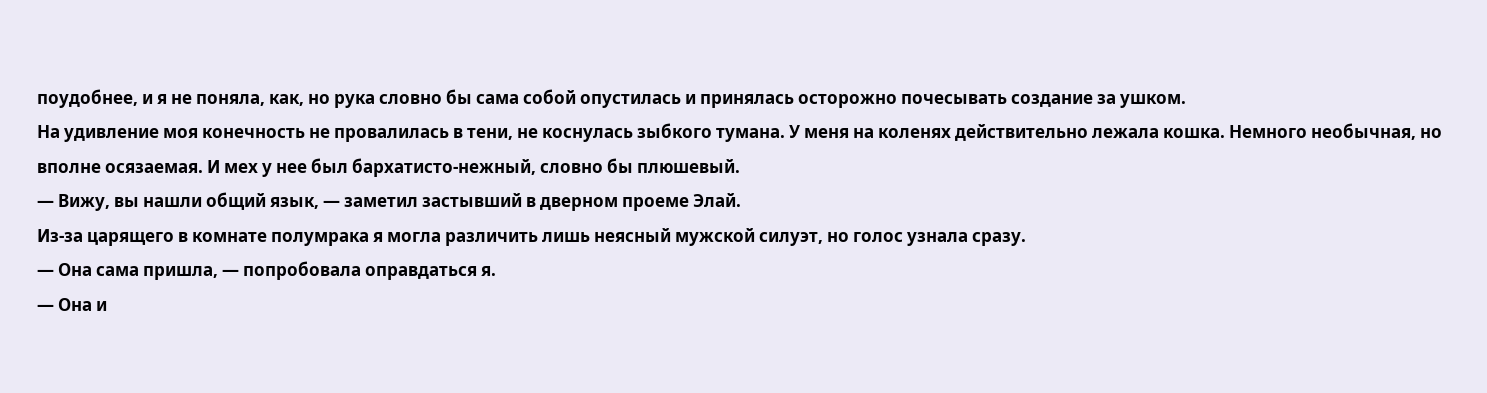поудобнее, и я не поняла, как, но рука словно бы сама собой опустилась и принялась осторожно почесывать создание за ушком.
На удивление моя конечность не провалилась в тени, не коснулась зыбкого тумана. У меня на коленях действительно лежала кошка. Немного необычная, но вполне осязаемая. И мех у нее был бархатисто-нежный, словно бы плюшевый.
— Вижу, вы нашли общий язык, — заметил застывший в дверном проеме Элай.
Из-за царящего в комнате полумрака я могла различить лишь неясный мужской силуэт, но голос узнала сразу.
— Она сама пришла, — попробовала оправдаться я.
— Она и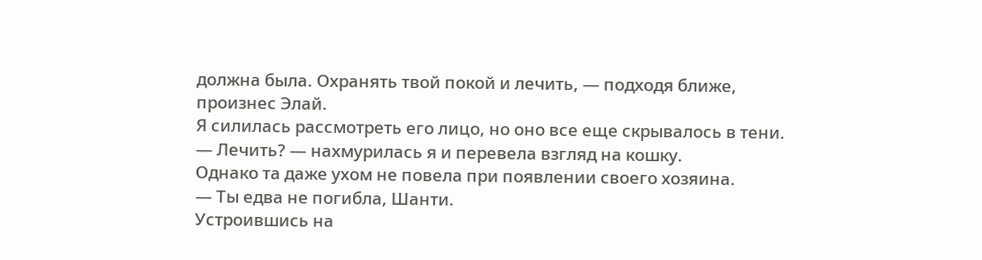должна была. Охранять твой покой и лечить, — подходя ближе, произнес Элай.
Я силилась рассмотреть его лицо, но оно все еще скрывалось в тени.
— Лечить? — нахмурилась я и перевела взгляд на кошку.
Однако та даже ухом не повела при появлении своего хозяина.
— Ты едва не погибла, Шанти.
Устроившись на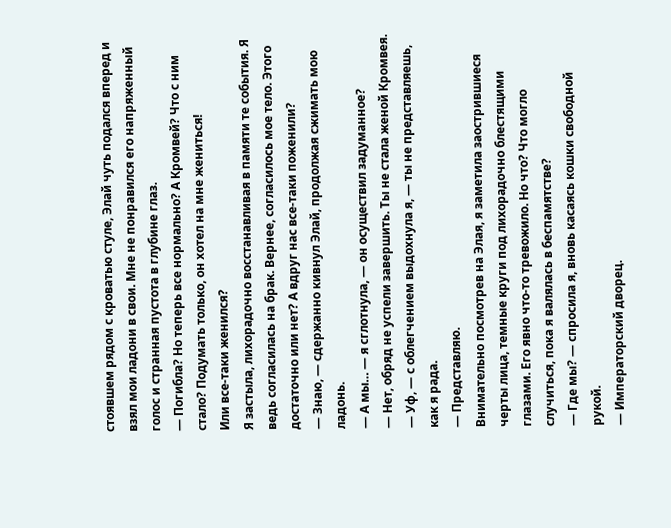стоявшем рядом с кроватью стуле, Элай чуть подался вперед и взял мои ладони в свои. Мне не понравился его напряженный голос и странная пустота в глубине глаз.
— Погибла? Но теперь все нормально? А Кромвей? Что с ним стало? Подумать только, он хотел на мне жениться!
Или все-таки женился?
Я застыла, лихорадочно восстанавливая в памяти те события. Я ведь согласилась на брак. Вернее, согласилось мое тело. Этого достаточно или нет? А вдруг нас все-таки поженили?
— Знаю, — сдержанно кивнул Элай, продолжая сжимать мою ладонь.
— А мы… — я сглотнула, — он осуществил задуманное?
— Нет, обряд не успели завершить. Ты не стала женой Кромвея.
— Уф, — с облегчением выдохнула я, — ты не представляешь, как я рада.
— Представляю.
Внимательно посмотрев на Элая, я заметила заострившиеся черты лица, темные круги под лихорадочно блестящими глазами. Его явно что-то тревожило. Но что? Что могло случиться, пока я валялась в беспамятстве?
— Где мы? — спросила я, вновь касаясь кошки свободной рукой.
— Императорский дворец.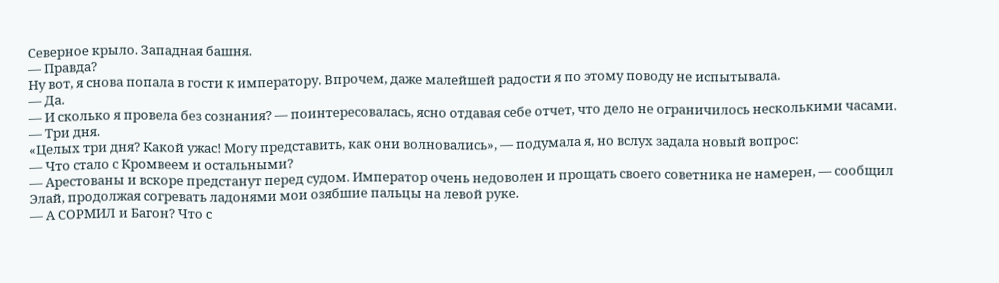Северное крыло. Западная башня.
— Правда?
Ну вот, я снова попала в гости к императору. Впрочем, даже малейшей радости я по этому поводу не испытывала.
— Да.
— И сколько я провела без сознания? — поинтересовалась, ясно отдавая себе отчет, что дело не ограничилось несколькими часами.
— Три дня.
«Целых три дня? Какой ужас! Могу представить, как они волновались», — подумала я, но вслух задала новый вопрос:
— Что стало с Кромвеем и остальными?
— Арестованы и вскоре предстанут перед судом. Император очень недоволен и прощать своего советника не намерен, — сообщил Элай, продолжая согревать ладонями мои озябшие пальцы на левой руке.
— А СОРМИЛ и Багон? Что с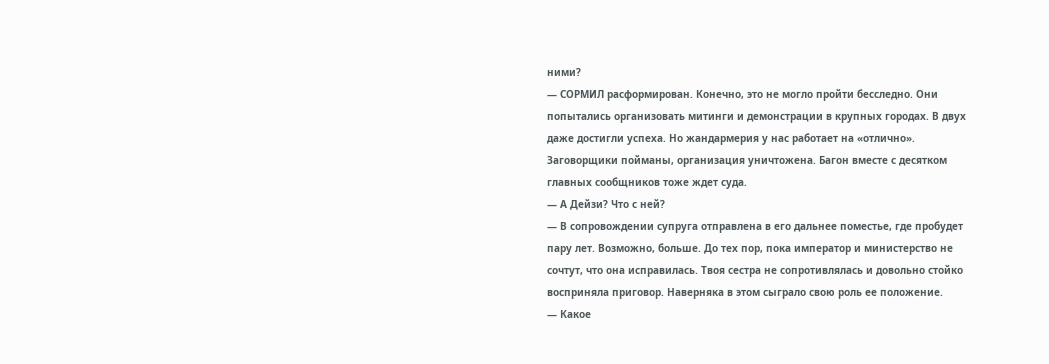ними?
— СОРМИЛ расформирован. Конечно, это не могло пройти бесследно. Они попытались организовать митинги и демонстрации в крупных городах. В двух даже достигли успеха. Но жандармерия у нас работает на «отлично». Заговорщики пойманы, организация уничтожена. Багон вместе с десятком главных сообщников тоже ждет суда.
— А Дейзи? Что с ней?
— В сопровождении супруга отправлена в его дальнее поместье, где пробудет пару лет. Возможно, больше. До тех пор, пока император и министерство не сочтут, что она исправилась. Твоя сестра не сопротивлялась и довольно стойко восприняла приговор. Наверняка в этом сыграло свою роль ее положение.
— Какое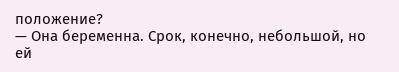положение?
— Она беременна. Срок, конечно, небольшой, но ей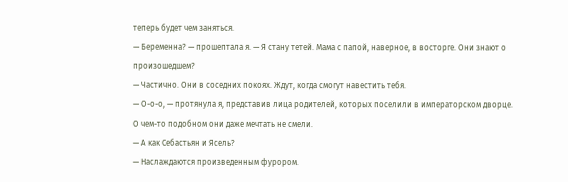теперь будет чем заняться.
— Беременна? — прошептала я. — Я стану тетей. Мама с папой, наверное, в восторге. Они знают о произошедшем?
— Частично. Они в соседних покоях. Ждут, когда смогут навестить тебя.
— О-о-о, — протянула я, представив лица родителей, которых поселили в императорском дворце. О чем-то подобном они даже мечтать не смели.
— А как Себастьян и Ясель?
— Наслаждаются произведенным фурором.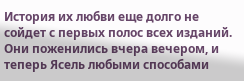История их любви еще долго не сойдет с первых полос всех изданий. Они поженились вчера вечером, и теперь Ясель любыми способами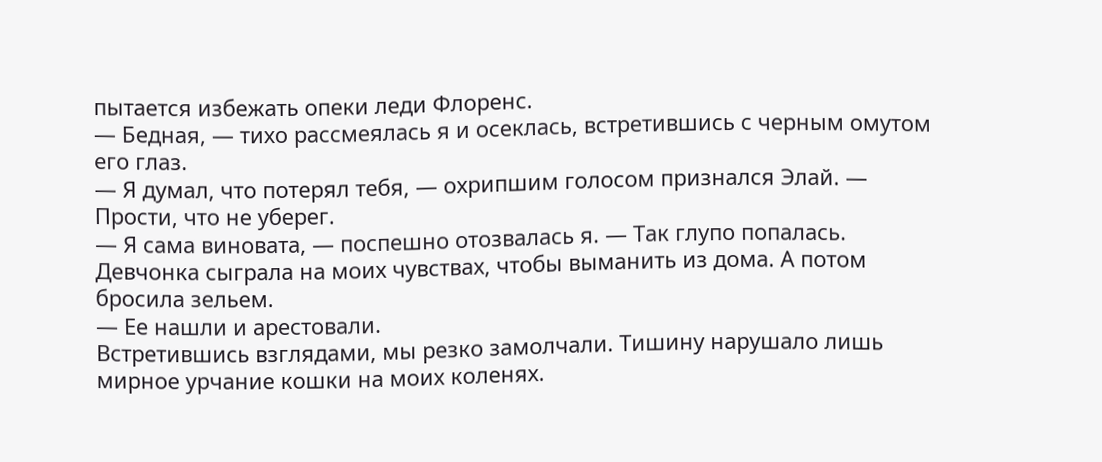пытается избежать опеки леди Флоренс.
— Бедная, — тихо рассмеялась я и осеклась, встретившись с черным омутом его глаз.
— Я думал, что потерял тебя, — охрипшим голосом признался Элай. — Прости, что не уберег.
— Я сама виновата, — поспешно отозвалась я. — Так глупо попалась. Девчонка сыграла на моих чувствах, чтобы выманить из дома. А потом бросила зельем.
— Ее нашли и арестовали.
Встретившись взглядами, мы резко замолчали. Тишину нарушало лишь мирное урчание кошки на моих коленях.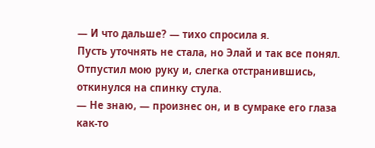— И что дальше? — тихо спросила я.
Пусть уточнять не стала, но Элай и так все понял. Отпустил мою руку и, слегка отстранившись, откинулся на спинку стула.
— Не знаю, — произнес он, и в сумраке его глаза как-то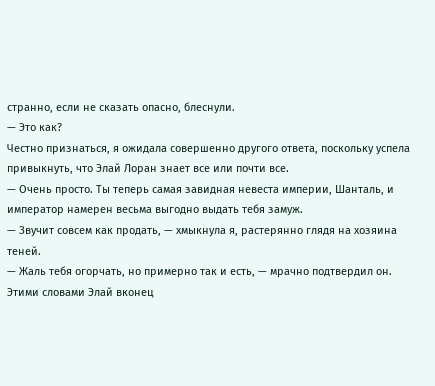странно, если не сказать опасно, блеснули.
— Это как?
Честно признаться, я ожидала совершенно другого ответа, поскольку успела привыкнуть, что Элай Лоран знает все или почти все.
— Очень просто. Ты теперь самая завидная невеста империи, Шанталь, и император намерен весьма выгодно выдать тебя замуж.
— Звучит совсем как продать, — хмыкнула я, растерянно глядя на хозяина теней.
— Жаль тебя огорчать, но примерно так и есть, — мрачно подтвердил он.
Этими словами Элай вконец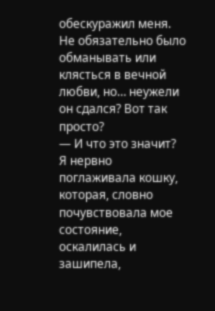обескуражил меня. Не обязательно было обманывать или клясться в вечной любви, но… неужели он сдался? Вот так просто?
— И что это значит?
Я нервно поглаживала кошку, которая, словно почувствовала мое состояние, оскалилась и зашипела,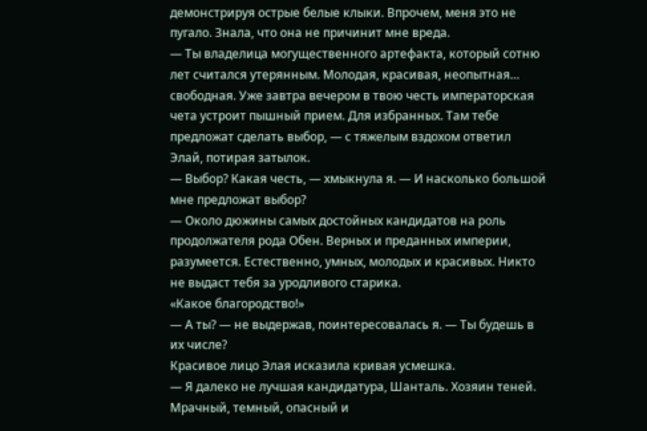демонстрируя острые белые клыки. Впрочем, меня это не пугало. Знала, что она не причинит мне вреда.
— Ты владелица могущественного артефакта, который сотню лет считался утерянным. Молодая, красивая, неопытная… свободная. Уже завтра вечером в твою честь императорская чета устроит пышный прием. Для избранных. Там тебе предложат сделать выбор, — с тяжелым вздохом ответил Элай, потирая затылок.
— Выбор? Какая честь, — хмыкнула я. — И насколько большой мне предложат выбор?
— Около дюжины самых достойных кандидатов на роль продолжателя рода Обен. Верных и преданных империи, разумеется. Естественно, умных, молодых и красивых. Никто не выдаст тебя за уродливого старика.
«Какое благородство!»
— А ты? — не выдержав, поинтересовалась я. — Ты будешь в их числе?
Красивое лицо Элая исказила кривая усмешка.
— Я далеко не лучшая кандидатура, Шанталь. Хозяин теней. Мрачный, темный, опасный и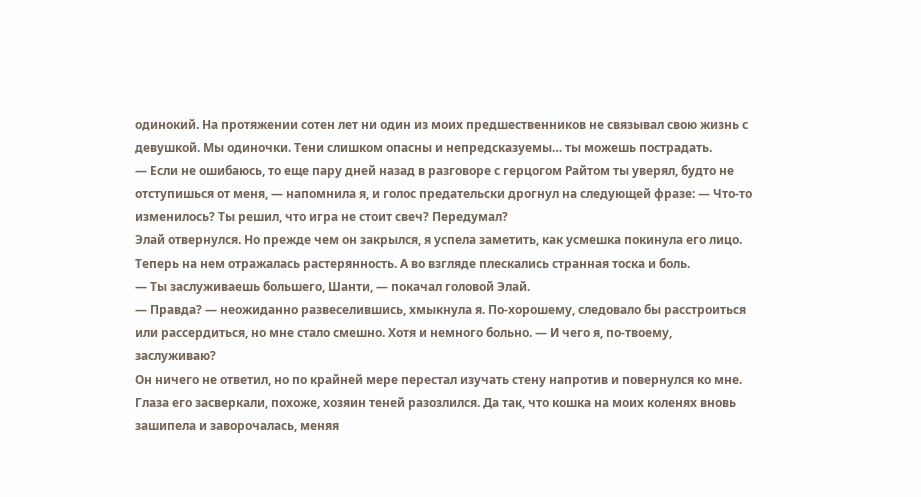одинокий. На протяжении сотен лет ни один из моих предшественников не связывал свою жизнь с девушкой. Мы одиночки. Тени слишком опасны и непредсказуемы… ты можешь пострадать.
— Если не ошибаюсь, то еще пару дней назад в разговоре с герцогом Райтом ты уверял, будто не отступишься от меня, — напомнила я, и голос предательски дрогнул на следующей фразе: — Что-то изменилось? Ты решил, что игра не стоит свеч? Передумал?
Элай отвернулся. Но прежде чем он закрылся, я успела заметить, как усмешка покинула его лицо. Теперь на нем отражалась растерянность. А во взгляде плескались странная тоска и боль.
— Ты заслуживаешь большего, Шанти, — покачал головой Элай.
— Правда? — неожиданно развеселившись, хмыкнула я. По-хорошему, следовало бы расстроиться или рассердиться, но мне стало смешно. Хотя и немного больно. — И чего я, по-твоему, заслуживаю?
Он ничего не ответил, но по крайней мере перестал изучать стену напротив и повернулся ко мне. Глаза его засверкали, похоже, хозяин теней разозлился. Да так, что кошка на моих коленях вновь зашипела и заворочалась, меняя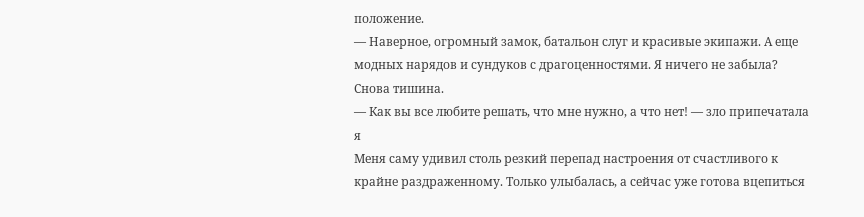положение.
— Наверное, огромный замок, батальон слуг и красивые экипажи. А еще модных нарядов и сундуков с драгоценностями. Я ничего не забыла?
Снова тишина.
— Как вы все любите решать, что мне нужно, а что нет! — зло припечатала я
Меня саму удивил столь резкий перепад настроения от счастливого к крайне раздраженному. Только улыбалась, а сейчас уже готова вцепиться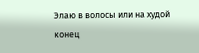Элаю в волосы или на худой конец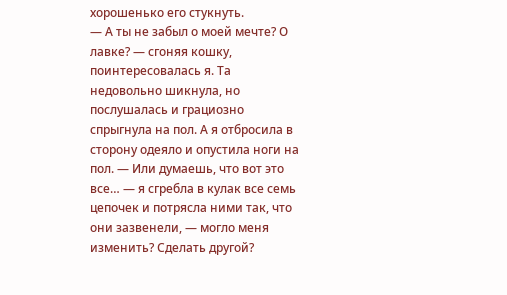хорошенько его стукнуть.
— А ты не забыл о моей мечте? О лавке? — сгоняя кошку, поинтересовалась я. Та недовольно шикнула, но послушалась и грациозно спрыгнула на пол. А я отбросила в сторону одеяло и опустила ноги на пол. — Или думаешь, что вот это все… — я сгребла в кулак все семь цепочек и потрясла ними так, что они зазвенели, — могло меня изменить? Сделать другой?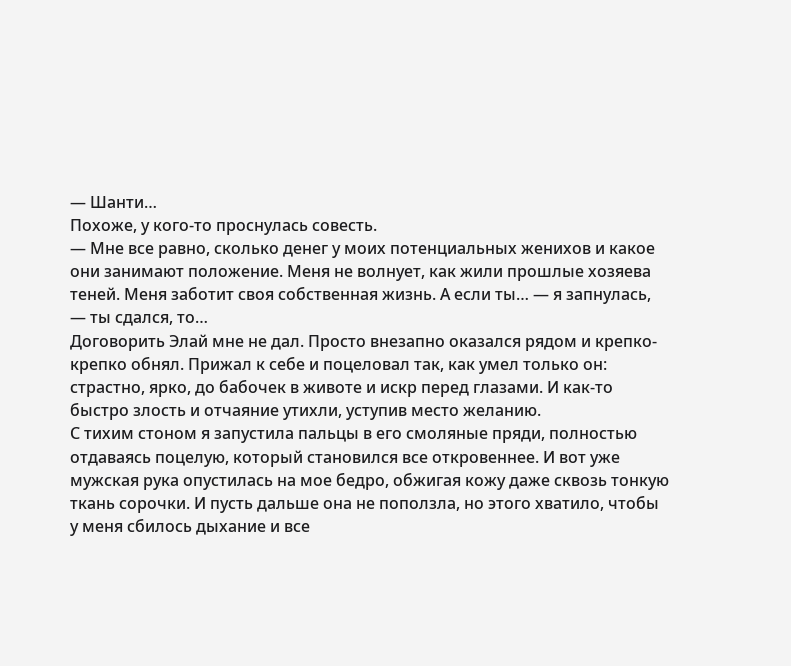— Шанти…
Похоже, у кого-то проснулась совесть.
— Мне все равно, сколько денег у моих потенциальных женихов и какое они занимают положение. Меня не волнует, как жили прошлые хозяева теней. Меня заботит своя собственная жизнь. А если ты… — я запнулась, — ты сдался, то…
Договорить Элай мне не дал. Просто внезапно оказался рядом и крепко-крепко обнял. Прижал к себе и поцеловал так, как умел только он: страстно, ярко, до бабочек в животе и искр перед глазами. И как-то быстро злость и отчаяние утихли, уступив место желанию.
С тихим стоном я запустила пальцы в его смоляные пряди, полностью отдаваясь поцелую, который становился все откровеннее. И вот уже мужская рука опустилась на мое бедро, обжигая кожу даже сквозь тонкую ткань сорочки. И пусть дальше она не поползла, но этого хватило, чтобы у меня сбилось дыхание и все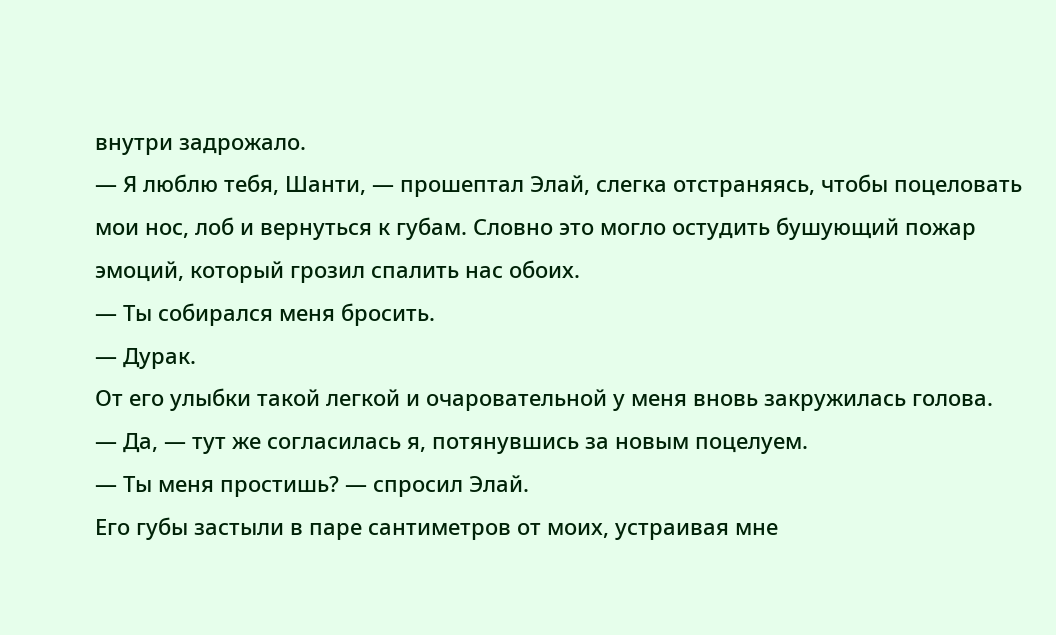внутри задрожало.
— Я люблю тебя, Шанти, — прошептал Элай, слегка отстраняясь, чтобы поцеловать мои нос, лоб и вернуться к губам. Словно это могло остудить бушующий пожар эмоций, который грозил спалить нас обоих.
— Ты собирался меня бросить.
— Дурак.
От его улыбки такой легкой и очаровательной у меня вновь закружилась голова.
— Да, — тут же согласилась я, потянувшись за новым поцелуем.
— Ты меня простишь? — спросил Элай.
Его губы застыли в паре сантиметров от моих, устраивая мне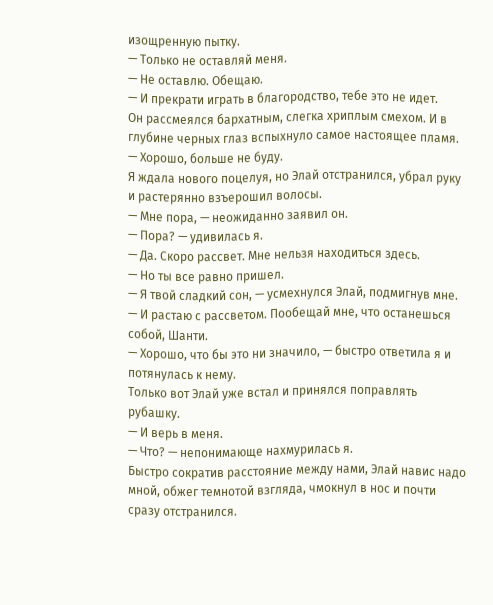изощренную пытку.
— Только не оставляй меня.
— Не оставлю. Обещаю.
— И прекрати играть в благородство, тебе это не идет.
Он рассмеялся бархатным, слегка хриплым смехом. И в глубине черных глаз вспыхнуло самое настоящее пламя.
— Хорошо, больше не буду.
Я ждала нового поцелуя, но Элай отстранился, убрал руку и растерянно взъерошил волосы.
— Мне пора, — неожиданно заявил он.
— Пора? — удивилась я.
— Да. Скоро рассвет. Мне нельзя находиться здесь.
— Но ты все равно пришел.
— Я твой сладкий сон, — усмехнулся Элай, подмигнув мне. — И растаю с рассветом. Пообещай мне, что останешься собой, Шанти.
— Хорошо, что бы это ни значило, — быстро ответила я и потянулась к нему.
Только вот Элай уже встал и принялся поправлять рубашку.
— И верь в меня.
— Что? — непонимающе нахмурилась я.
Быстро сократив расстояние между нами, Элай навис надо мной, обжег темнотой взгляда, чмокнул в нос и почти сразу отстранился.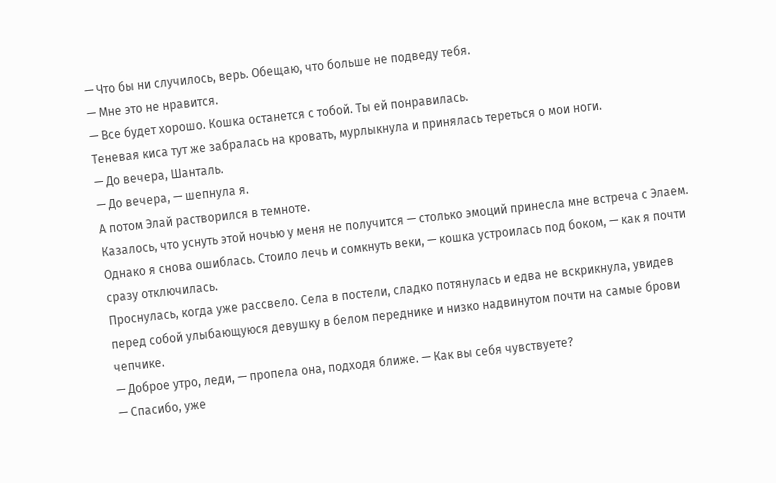— Что бы ни случилось, верь. Обещаю, что больше не подведу тебя.
— Мне это не нравится.
— Все будет хорошо. Кошка останется с тобой. Ты ей понравилась.
Теневая киса тут же забралась на кровать, мурлыкнула и принялась тереться о мои ноги.
— До вечера, Шанталь.
— До вечера, — шепнула я.
А потом Элай растворился в темноте.
Казалось, что уснуть этой ночью у меня не получится — столько эмоций принесла мне встреча с Элаем. Однако я снова ошиблась. Стоило лечь и сомкнуть веки, — кошка устроилась под боком, — как я почти сразу отключилась.
Проснулась, когда уже рассвело. Села в постели, сладко потянулась и едва не вскрикнула, увидев перед собой улыбающуюся девушку в белом переднике и низко надвинутом почти на самые брови чепчике.
— Доброе утро, леди, — пропела она, подходя ближе. — Как вы себя чувствуете?
— Спасибо, уже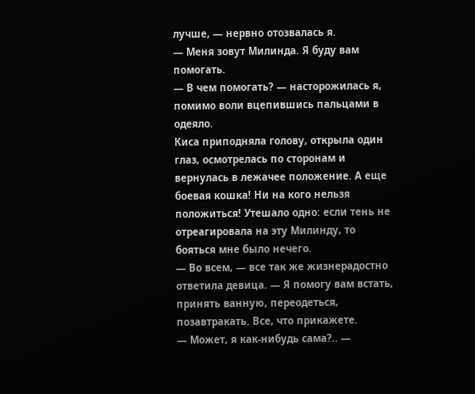лучше, — нервно отозвалась я.
— Меня зовут Милинда. Я буду вам помогать.
— В чем помогать? — насторожилась я, помимо воли вцепившись пальцами в одеяло.
Киса приподняла голову, открыла один глаз, осмотрелась по сторонам и вернулась в лежачее положение. А еще боевая кошка! Ни на кого нельзя положиться! Утешало одно: если тень не отреагировала на эту Милинду, то бояться мне было нечего.
— Во всем, — все так же жизнерадостно ответила девица. — Я помогу вам встать, принять ванную, переодеться, позавтракать. Все, что прикажете.
— Может, я как-нибудь сама?.. —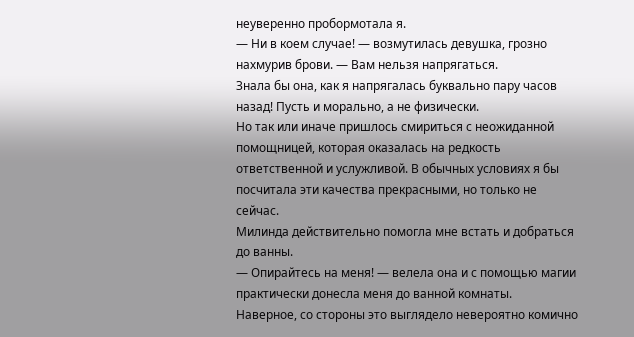неуверенно пробормотала я.
— Ни в коем случае! — возмутилась девушка, грозно нахмурив брови. — Вам нельзя напрягаться.
Знала бы она, как я напрягалась буквально пару часов назад! Пусть и морально, а не физически.
Но так или иначе пришлось смириться с неожиданной помощницей, которая оказалась на редкость ответственной и услужливой. В обычных условиях я бы посчитала эти качества прекрасными, но только не сейчас.
Милинда действительно помогла мне встать и добраться до ванны.
— Опирайтесь на меня! — велела она и с помощью магии практически донесла меня до ванной комнаты.
Наверное, со стороны это выглядело невероятно комично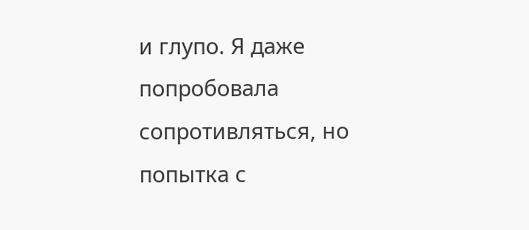и глупо. Я даже попробовала сопротивляться, но попытка с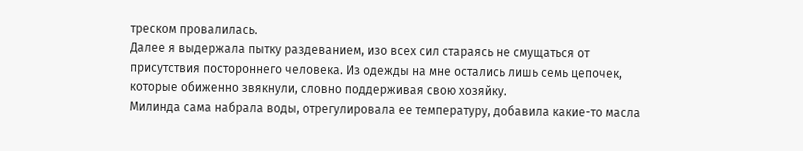треском провалилась.
Далее я выдержала пытку раздеванием, изо всех сил стараясь не смущаться от присутствия постороннего человека. Из одежды на мне остались лишь семь цепочек, которые обиженно звякнули, словно поддерживая свою хозяйку.
Милинда сама набрала воды, отрегулировала ее температуру, добавила какие-то масла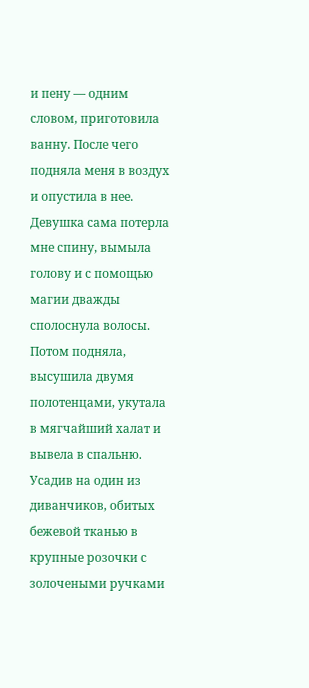и пену — одним словом, приготовила ванну. После чего подняла меня в воздух и опустила в нее. Девушка сама потерла мне спину, вымыла голову и с помощью магии дважды сполоснула волосы. Потом подняла, высушила двумя полотенцами, укутала в мягчайший халат и вывела в спальню.
Усадив на один из диванчиков, обитых бежевой тканью в крупные розочки с золочеными ручками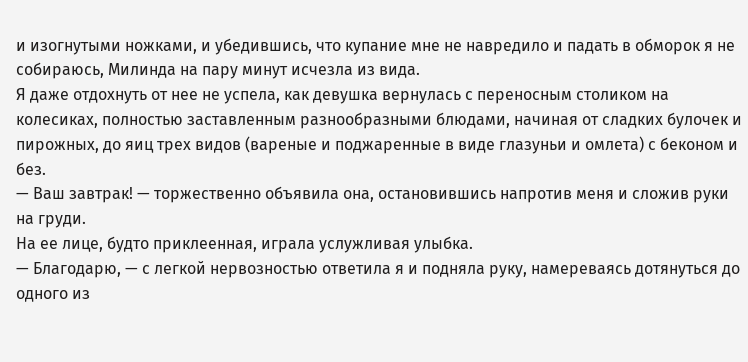и изогнутыми ножками, и убедившись, что купание мне не навредило и падать в обморок я не собираюсь, Милинда на пару минут исчезла из вида.
Я даже отдохнуть от нее не успела, как девушка вернулась с переносным столиком на колесиках, полностью заставленным разнообразными блюдами, начиная от сладких булочек и пирожных, до яиц трех видов (вареные и поджаренные в виде глазуньи и омлета) с беконом и без.
— Ваш завтрак! — торжественно объявила она, остановившись напротив меня и сложив руки на груди.
На ее лице, будто приклеенная, играла услужливая улыбка.
— Благодарю, — с легкой нервозностью ответила я и подняла руку, намереваясь дотянуться до одного из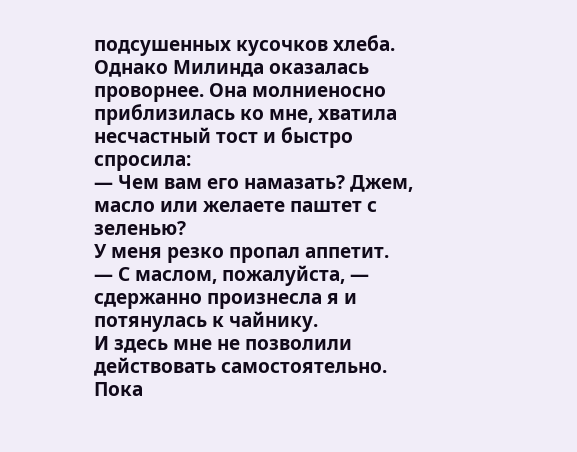подсушенных кусочков хлеба.
Однако Милинда оказалась проворнее. Она молниеносно приблизилась ко мне, хватила несчастный тост и быстро спросила:
— Чем вам его намазать? Джем, масло или желаете паштет с зеленью?
У меня резко пропал аппетит.
— С маслом, пожалуйста, — сдержанно произнесла я и потянулась к чайнику.
И здесь мне не позволили действовать самостоятельно.
Пока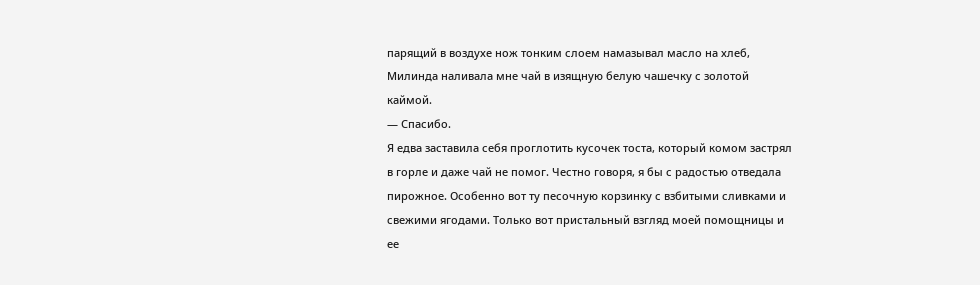парящий в воздухе нож тонким слоем намазывал масло на хлеб, Милинда наливала мне чай в изящную белую чашечку с золотой каймой.
— Спасибо.
Я едва заставила себя проглотить кусочек тоста, который комом застрял в горле и даже чай не помог. Честно говоря, я бы с радостью отведала пирожное. Особенно вот ту песочную корзинку с взбитыми сливками и свежими ягодами. Только вот пристальный взгляд моей помощницы и ее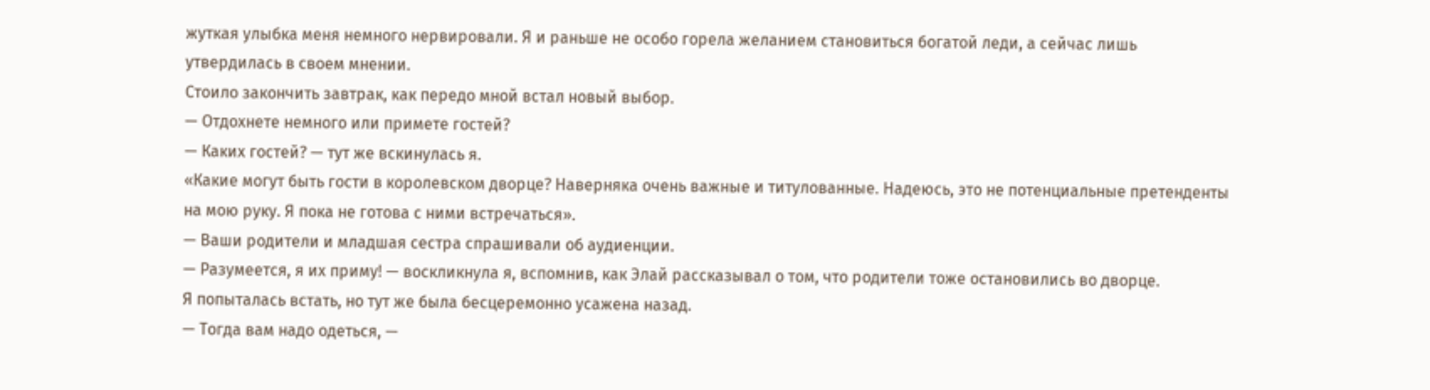жуткая улыбка меня немного нервировали. Я и раньше не особо горела желанием становиться богатой леди, а сейчас лишь утвердилась в своем мнении.
Стоило закончить завтрак, как передо мной встал новый выбор.
— Отдохнете немного или примете гостей?
— Каких гостей? — тут же вскинулась я.
«Какие могут быть гости в королевском дворце? Наверняка очень важные и титулованные. Надеюсь, это не потенциальные претенденты на мою руку. Я пока не готова с ними встречаться».
— Ваши родители и младшая сестра спрашивали об аудиенции.
— Разумеется, я их приму! — воскликнула я, вспомнив, как Элай рассказывал о том, что родители тоже остановились во дворце.
Я попыталась встать, но тут же была бесцеремонно усажена назад.
— Тогда вам надо одеться, —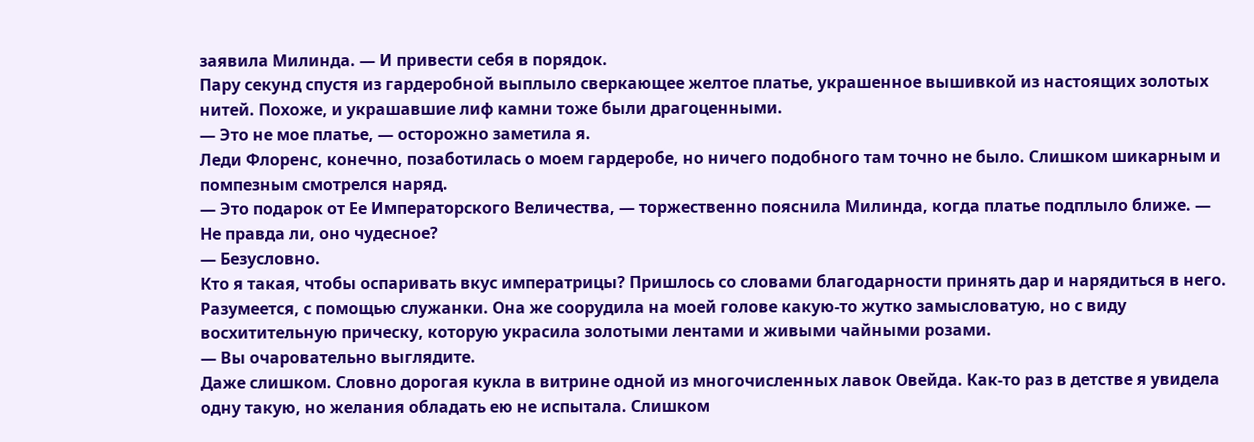заявила Милинда. — И привести себя в порядок.
Пару секунд спустя из гардеробной выплыло сверкающее желтое платье, украшенное вышивкой из настоящих золотых нитей. Похоже, и украшавшие лиф камни тоже были драгоценными.
— Это не мое платье, — осторожно заметила я.
Леди Флоренс, конечно, позаботилась о моем гардеробе, но ничего подобного там точно не было. Слишком шикарным и помпезным смотрелся наряд.
— Это подарок от Ее Императорского Величества, — торжественно пояснила Милинда, когда платье подплыло ближе. — Не правда ли, оно чудесное?
— Безусловно.
Кто я такая, чтобы оспаривать вкус императрицы? Пришлось со словами благодарности принять дар и нарядиться в него. Разумеется, с помощью служанки. Она же соорудила на моей голове какую-то жутко замысловатую, но с виду восхитительную прическу, которую украсила золотыми лентами и живыми чайными розами.
— Вы очаровательно выглядите.
Даже слишком. Словно дорогая кукла в витрине одной из многочисленных лавок Овейда. Как-то раз в детстве я увидела одну такую, но желания обладать ею не испытала. Слишком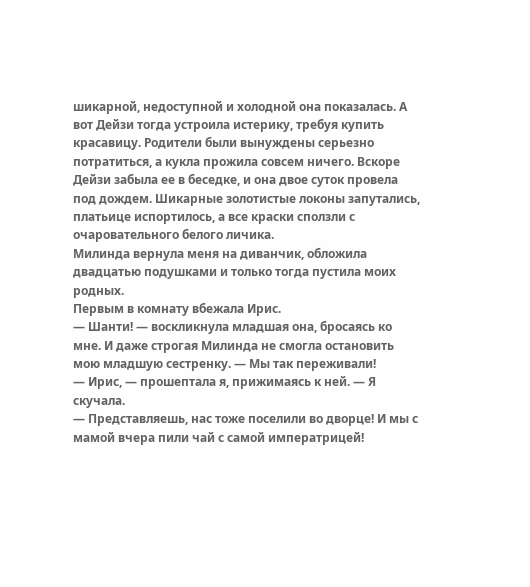шикарной, недоступной и холодной она показалась. А вот Дейзи тогда устроила истерику, требуя купить красавицу. Родители были вынуждены серьезно потратиться, а кукла прожила совсем ничего. Вскоре Дейзи забыла ее в беседке, и она двое суток провела под дождем. Шикарные золотистые локоны запутались, платьице испортилось, а все краски сползли с очаровательного белого личика.
Милинда вернула меня на диванчик, обложила двадцатью подушками и только тогда пустила моих родных.
Первым в комнату вбежала Ирис.
— Шанти! — воскликнула младшая она, бросаясь ко мне. И даже строгая Милинда не смогла остановить мою младшую сестренку. — Мы так переживали!
— Ирис, — прошептала я, прижимаясь к ней. — Я скучала.
— Представляешь, нас тоже поселили во дворце! И мы с мамой вчера пили чай с самой императрицей!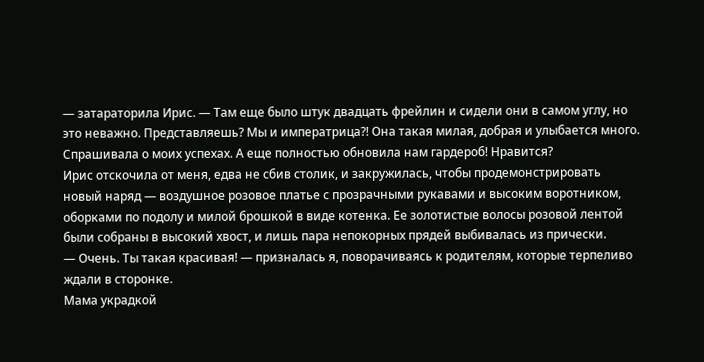— затараторила Ирис. — Там еще было штук двадцать фрейлин и сидели они в самом углу, но это неважно. Представляешь? Мы и императрица?! Она такая милая, добрая и улыбается много. Спрашивала о моих успехах. А еще полностью обновила нам гардероб! Нравится?
Ирис отскочила от меня, едва не сбив столик, и закружилась, чтобы продемонстрировать новый наряд — воздушное розовое платье с прозрачными рукавами и высоким воротником, оборками по подолу и милой брошкой в виде котенка. Ее золотистые волосы розовой лентой были собраны в высокий хвост, и лишь пара непокорных прядей выбивалась из прически.
— Очень. Ты такая красивая! — призналась я, поворачиваясь к родителям, которые терпеливо ждали в сторонке.
Мама украдкой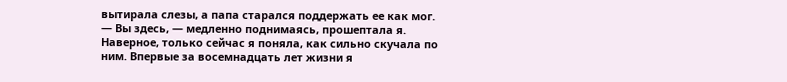вытирала слезы, а папа старался поддержать ее как мог.
— Вы здесь, — медленно поднимаясь, прошептала я.
Наверное, только сейчас я поняла, как сильно скучала по ним. Впервые за восемнадцать лет жизни я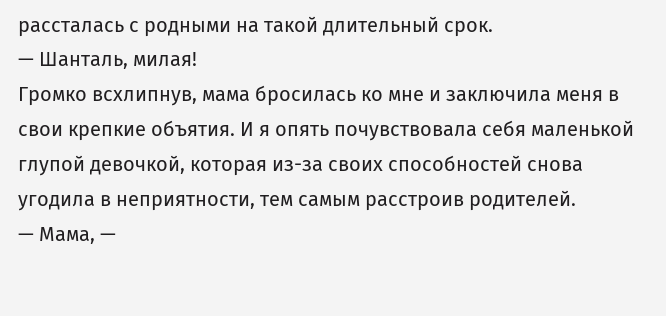рассталась с родными на такой длительный срок.
— Шанталь, милая!
Громко всхлипнув, мама бросилась ко мне и заключила меня в свои крепкие объятия. И я опять почувствовала себя маленькой глупой девочкой, которая из-за своих способностей снова угодила в неприятности, тем самым расстроив родителей.
— Мама, —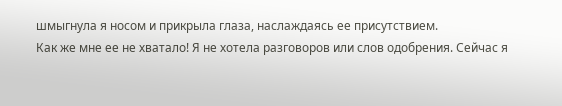шмыгнула я носом и прикрыла глаза, наслаждаясь ее присутствием.
Как же мне ее не хватало! Я не хотела разговоров или слов одобрения. Сейчас я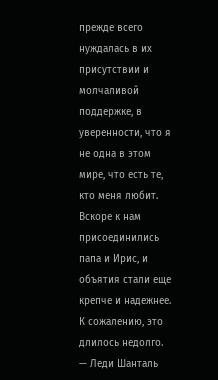прежде всего нуждалась в их присутствии и молчаливой поддержке, в уверенности, что я не одна в этом мире, что есть те, кто меня любит.
Вскоре к нам присоединились папа и Ирис, и объятия стали еще крепче и надежнее.
К сожалению, это длилось недолго.
— Леди Шанталь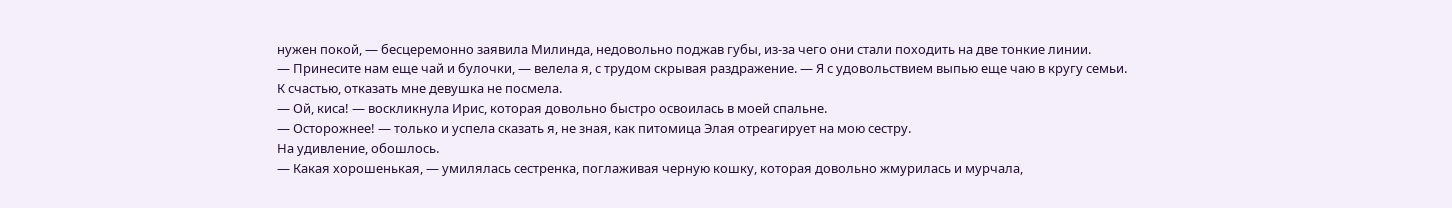нужен покой, — бесцеремонно заявила Милинда, недовольно поджав губы, из-за чего они стали походить на две тонкие линии.
— Принесите нам еще чай и булочки, — велела я, с трудом скрывая раздражение. — Я с удовольствием выпью еще чаю в кругу семьи.
К счастью, отказать мне девушка не посмела.
— Ой, киса! — воскликнула Ирис, которая довольно быстро освоилась в моей спальне.
— Осторожнее! — только и успела сказать я, не зная, как питомица Элая отреагирует на мою сестру.
На удивление, обошлось.
— Какая хорошенькая, — умилялась сестренка, поглаживая черную кошку, которая довольно жмурилась и мурчала,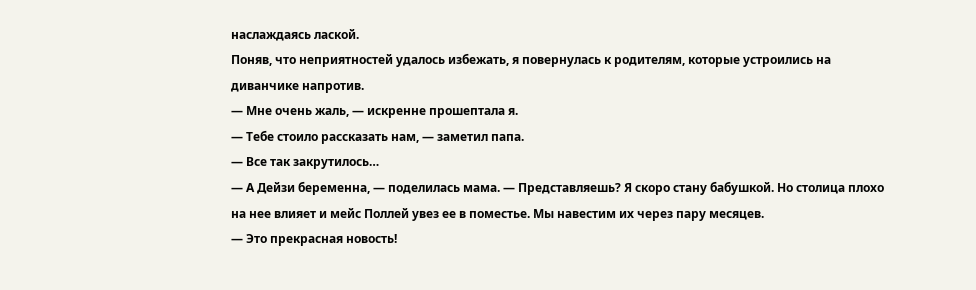наслаждаясь лаской.
Поняв, что неприятностей удалось избежать, я повернулась к родителям, которые устроились на диванчике напротив.
— Мне очень жаль, — искренне прошептала я.
— Тебе стоило рассказать нам, — заметил папа.
— Все так закрутилось…
— А Дейзи беременна, — поделилась мама. — Представляешь? Я скоро стану бабушкой. Но столица плохо на нее влияет и мейс Поллей увез ее в поместье. Мы навестим их через пару месяцев.
— Это прекрасная новость!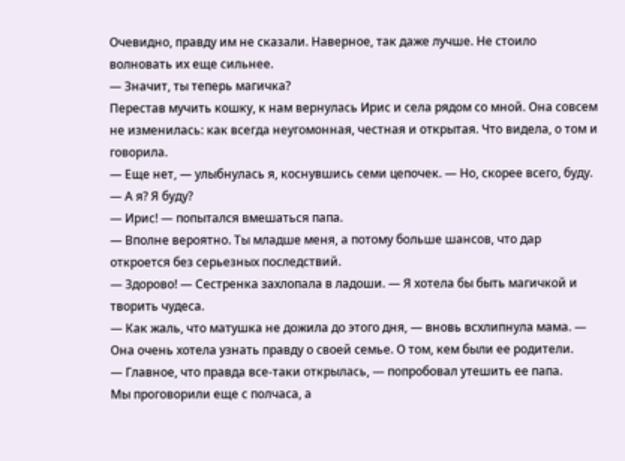Очевидно, правду им не сказали. Наверное, так даже лучше. Не стоило волновать их еще сильнее.
— Значит, ты теперь магичка?
Перестав мучить кошку, к нам вернулась Ирис и села рядом со мной. Она совсем не изменилась: как всегда неугомонная, честная и открытая. Что видела, о том и говорила.
— Еще нет, — улыбнулась я, коснувшись семи цепочек. — Но, скорее всего, буду.
— А я? Я буду?
— Ирис! — попытался вмешаться папа.
— Вполне вероятно. Ты младше меня, а потому больше шансов, что дар откроется без серьезных последствий.
— Здорово! — Сестренка захлопала в ладоши. — Я хотела бы быть магичкой и творить чудеса.
— Как жаль, что матушка не дожила до этого дня, — вновь всхлипнула мама. — Она очень хотела узнать правду о своей семье. О том, кем были ее родители.
— Главное, что правда все-таки открылась, — попробовал утешить ее папа.
Мы проговорили еще с полчаса, а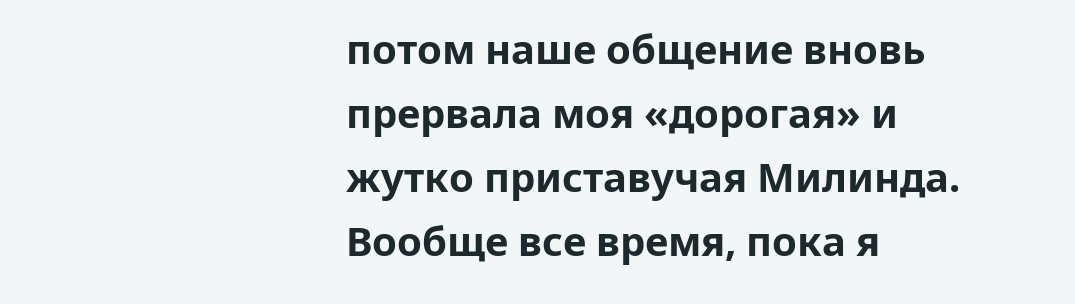потом наше общение вновь прервала моя «дорогая» и жутко приставучая Милинда. Вообще все время, пока я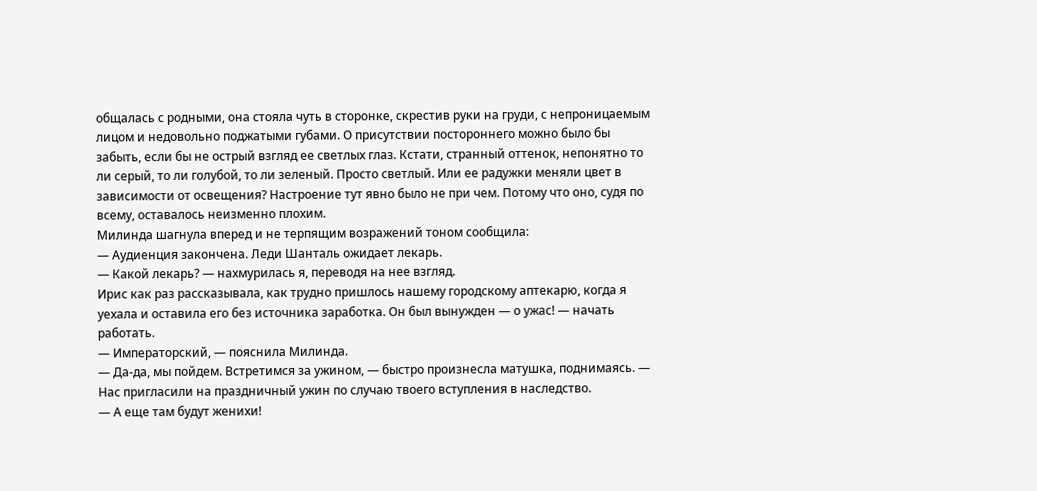общалась с родными, она стояла чуть в сторонке, скрестив руки на груди, с непроницаемым лицом и недовольно поджатыми губами. О присутствии постороннего можно было бы забыть, если бы не острый взгляд ее светлых глаз. Кстати, странный оттенок, непонятно то ли серый, то ли голубой, то ли зеленый. Просто светлый. Или ее радужки меняли цвет в зависимости от освещения? Настроение тут явно было не при чем. Потому что оно, судя по всему, оставалось неизменно плохим.
Милинда шагнула вперед и не терпящим возражений тоном сообщила:
— Аудиенция закончена. Леди Шанталь ожидает лекарь.
— Какой лекарь? — нахмурилась я, переводя на нее взгляд.
Ирис как раз рассказывала, как трудно пришлось нашему городскому аптекарю, когда я уехала и оставила его без источника заработка. Он был вынужден — о ужас! — начать работать.
— Императорский, — пояснила Милинда.
— Да-да, мы пойдем. Встретимся за ужином, — быстро произнесла матушка, поднимаясь. — Нас пригласили на праздничный ужин по случаю твоего вступления в наследство.
— А еще там будут женихи!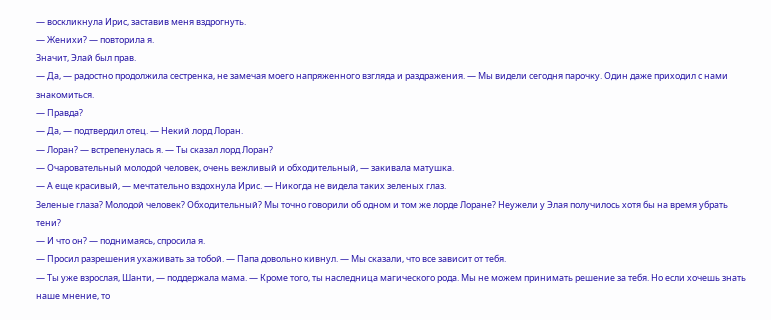— воскликнула Ирис, заставив меня вздрогнуть.
— Женихи? — повторила я.
Значит, Элай был прав.
— Да, — радостно продолжила сестренка, не замечая моего напряженного взгляда и раздражения. — Мы видели сегодня парочку. Один даже приходил с нами знакомиться.
— Правда?
— Да, — подтвердил отец. — Некий лорд Лоран.
— Лоран? — встрепенулась я. — Ты сказал лорд Лоран?
— Очаровательный молодой человек, очень вежливый и обходительный, — закивала матушка.
— А еще красивый, — мечтательно вздохнула Ирис. — Никогда не видела таких зеленых глаз.
Зеленые глаза? Молодой человек? Обходительный? Мы точно говорили об одном и том же лорде Лоране? Неужели у Элая получилось хотя бы на время убрать тени?
— И что он? — поднимаясь, спросила я.
— Просил разрешения ухаживать за тобой. — Папа довольно кивнул. — Мы сказали, что все зависит от тебя.
— Ты уже взрослая, Шанти, — поддержала мама. — Кроме того, ты наследница магического рода. Мы не можем принимать решение за тебя. Но если хочешь знать наше мнение, то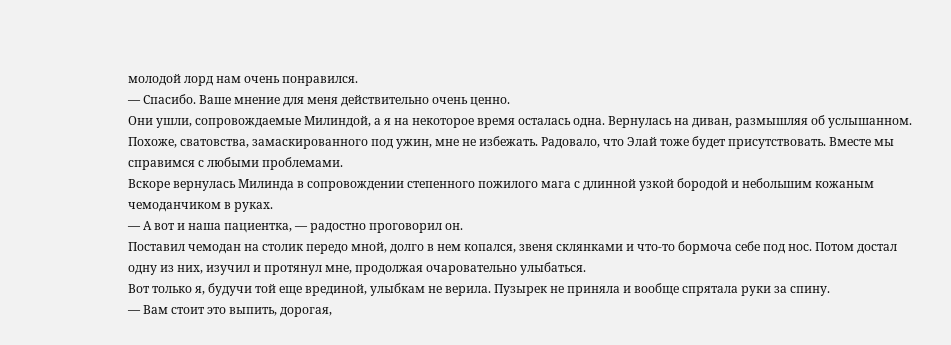молодой лорд нам очень понравился.
— Спасибо. Ваше мнение для меня действительно очень ценно.
Они ушли, сопровождаемые Милиндой, а я на некоторое время осталась одна. Вернулась на диван, размышляя об услышанном. Похоже, сватовства, замаскированного под ужин, мне не избежать. Радовало, что Элай тоже будет присутствовать. Вместе мы справимся с любыми проблемами.
Вскоре вернулась Милинда в сопровождении степенного пожилого мага с длинной узкой бородой и небольшим кожаным чемоданчиком в руках.
— А вот и наша пациентка, — радостно проговорил он.
Поставил чемодан на столик передо мной, долго в нем копался, звеня склянками и что-то бормоча себе под нос. Потом достал одну из них, изучил и протянул мне, продолжая очаровательно улыбаться.
Вот только я, будучи той еще врединой, улыбкам не верила. Пузырек не приняла и вообще спрятала руки за спину.
— Вам стоит это выпить, дорогая,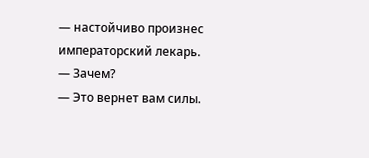— настойчиво произнес императорский лекарь.
— Зачем?
— Это вернет вам силы.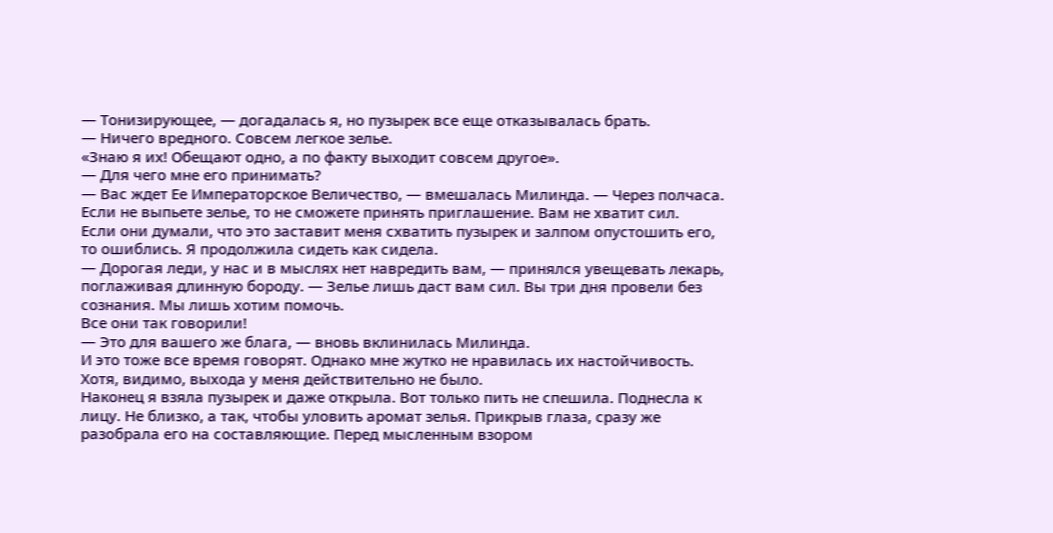— Тонизирующее, — догадалась я, но пузырек все еще отказывалась брать.
— Ничего вредного. Совсем легкое зелье.
«Знаю я их! Обещают одно, а по факту выходит совсем другое».
— Для чего мне его принимать?
— Вас ждет Ее Императорское Величество, — вмешалась Милинда. — Через полчаса. Если не выпьете зелье, то не сможете принять приглашение. Вам не хватит сил.
Если они думали, что это заставит меня схватить пузырек и залпом опустошить его, то ошиблись. Я продолжила сидеть как сидела.
— Дорогая леди, у нас и в мыслях нет навредить вам, — принялся увещевать лекарь, поглаживая длинную бороду. — Зелье лишь даст вам сил. Вы три дня провели без сознания. Мы лишь хотим помочь.
Все они так говорили!
— Это для вашего же блага, — вновь вклинилась Милинда.
И это тоже все время говорят. Однако мне жутко не нравилась их настойчивость. Хотя, видимо, выхода у меня действительно не было.
Наконец я взяла пузырек и даже открыла. Вот только пить не спешила. Поднесла к лицу. Не близко, а так, чтобы уловить аромат зелья. Прикрыв глаза, сразу же разобрала его на составляющие. Перед мысленным взором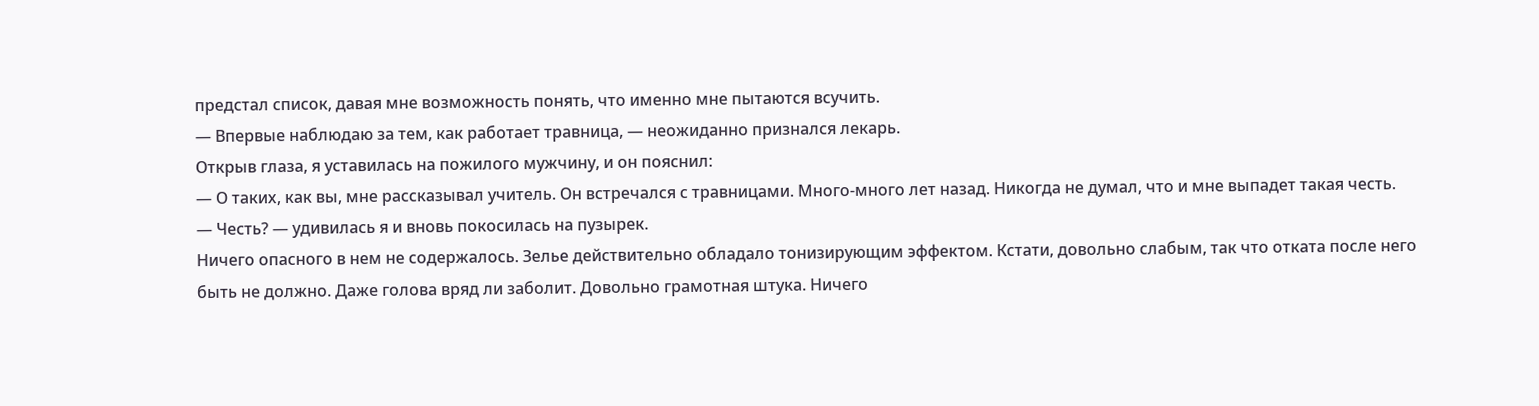предстал список, давая мне возможность понять, что именно мне пытаются всучить.
— Впервые наблюдаю за тем, как работает травница, — неожиданно признался лекарь.
Открыв глаза, я уставилась на пожилого мужчину, и он пояснил:
— О таких, как вы, мне рассказывал учитель. Он встречался с травницами. Много-много лет назад. Никогда не думал, что и мне выпадет такая честь.
— Честь? — удивилась я и вновь покосилась на пузырек.
Ничего опасного в нем не содержалось. Зелье действительно обладало тонизирующим эффектом. Кстати, довольно слабым, так что отката после него быть не должно. Даже голова вряд ли заболит. Довольно грамотная штука. Ничего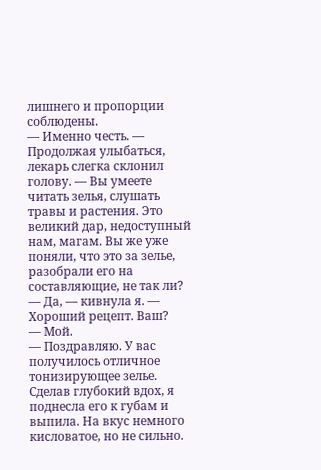лишнего и пропорции соблюдены.
— Именно честь. — Продолжая улыбаться, лекарь слегка склонил голову. — Вы умеете читать зелья, слушать травы и растения. Это великий дар, недоступный нам, магам. Вы же уже поняли, что это за зелье, разобрали его на составляющие, не так ли?
— Да, — кивнула я. — Хороший рецепт. Ваш?
— Мой.
— Поздравляю. У вас получилось отличное тонизирующее зелье.
Сделав глубокий вдох, я поднесла его к губам и выпила. На вкус немного кисловатое, но не сильно.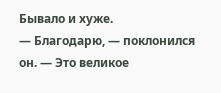Бывало и хуже.
— Благодарю, — поклонился он. — Это великое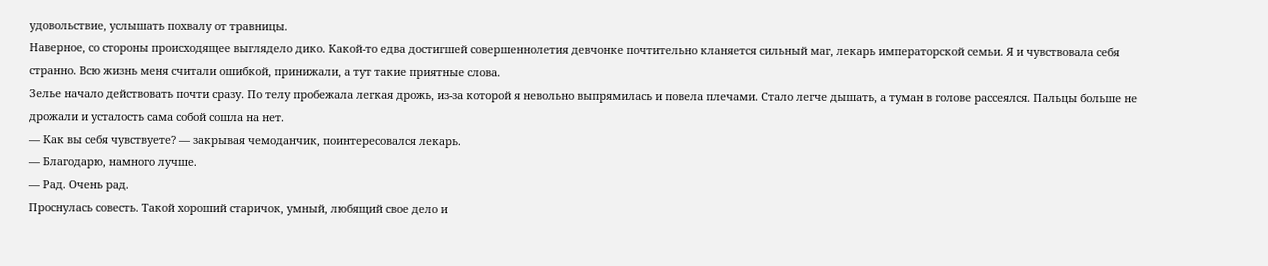удовольствие, услышать похвалу от травницы.
Наверное, со стороны происходящее выглядело дико. Какой-то едва достигшей совершеннолетия девчонке почтительно кланяется сильный маг, лекарь императорской семьи. Я и чувствовала себя странно. Всю жизнь меня считали ошибкой, принижали, а тут такие приятные слова.
Зелье начало действовать почти сразу. По телу пробежала легкая дрожь, из-за которой я невольно выпрямилась и повела плечами. Стало легче дышать, а туман в голове рассеялся. Пальцы больше не дрожали и усталость сама собой сошла на нет.
— Как вы себя чувствуете? — закрывая чемоданчик, поинтересовался лекарь.
— Благодарю, намного лучше.
— Рад. Очень рад.
Проснулась совесть. Такой хороший старичок, умный, любящий свое дело и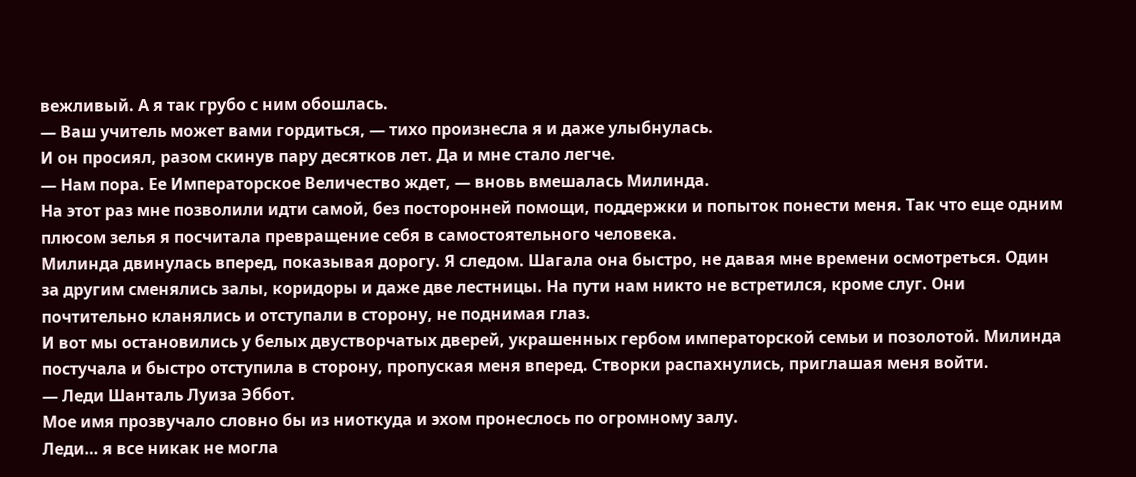вежливый. А я так грубо с ним обошлась.
— Ваш учитель может вами гордиться, — тихо произнесла я и даже улыбнулась.
И он просиял, разом скинув пару десятков лет. Да и мне стало легче.
— Нам пора. Ее Императорское Величество ждет, — вновь вмешалась Милинда.
На этот раз мне позволили идти самой, без посторонней помощи, поддержки и попыток понести меня. Так что еще одним плюсом зелья я посчитала превращение себя в самостоятельного человека.
Милинда двинулась вперед, показывая дорогу. Я следом. Шагала она быстро, не давая мне времени осмотреться. Один за другим сменялись залы, коридоры и даже две лестницы. На пути нам никто не встретился, кроме слуг. Они почтительно кланялись и отступали в сторону, не поднимая глаз.
И вот мы остановились у белых двустворчатых дверей, украшенных гербом императорской семьи и позолотой. Милинда постучала и быстро отступила в сторону, пропуская меня вперед. Створки распахнулись, приглашая меня войти.
— Леди Шанталь Луиза Эббот.
Мое имя прозвучало словно бы из ниоткуда и эхом пронеслось по огромному залу.
Леди… я все никак не могла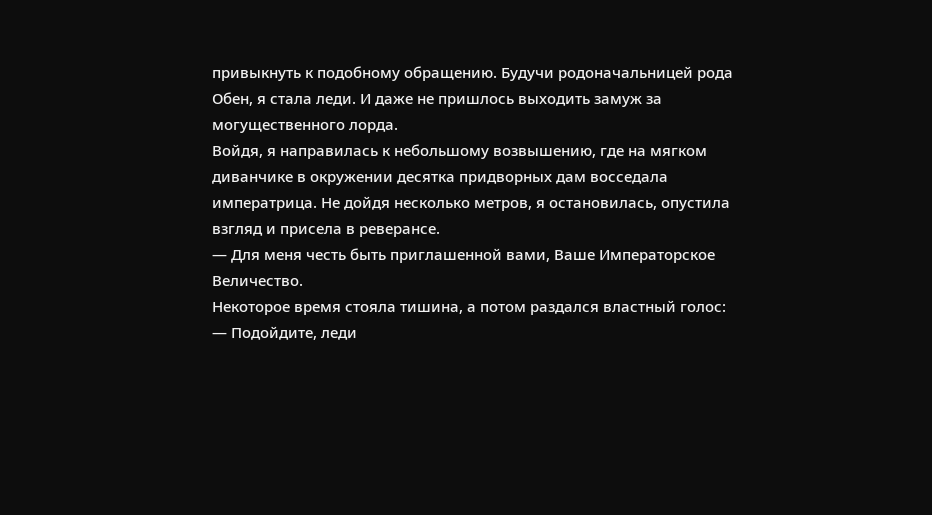привыкнуть к подобному обращению. Будучи родоначальницей рода Обен, я стала леди. И даже не пришлось выходить замуж за могущественного лорда.
Войдя, я направилась к небольшому возвышению, где на мягком диванчике в окружении десятка придворных дам восседала императрица. Не дойдя несколько метров, я остановилась, опустила взгляд и присела в реверансе.
— Для меня честь быть приглашенной вами, Ваше Императорское Величество.
Некоторое время стояла тишина, а потом раздался властный голос:
— Подойдите, леди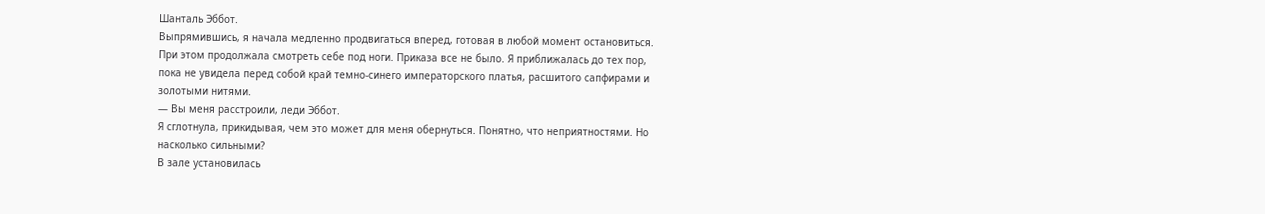Шанталь Эббот.
Выпрямившись, я начала медленно продвигаться вперед, готовая в любой момент остановиться. При этом продолжала смотреть себе под ноги. Приказа все не было. Я приближалась до тех пор, пока не увидела перед собой край темно-синего императорского платья, расшитого сапфирами и золотыми нитями.
— Вы меня расстроили, леди Эббот.
Я сглотнула, прикидывая, чем это может для меня обернуться. Понятно, что неприятностями. Но насколько сильными?
В зале установилась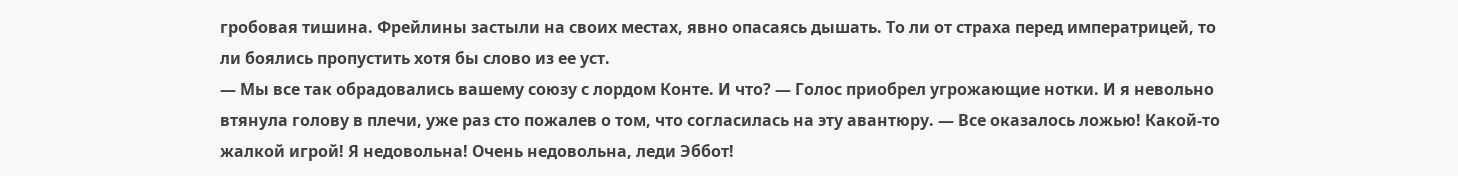гробовая тишина. Фрейлины застыли на своих местах, явно опасаясь дышать. То ли от страха перед императрицей, то ли боялись пропустить хотя бы слово из ее уст.
— Мы все так обрадовались вашему союзу с лордом Конте. И что? — Голос приобрел угрожающие нотки. И я невольно втянула голову в плечи, уже раз сто пожалев о том, что согласилась на эту авантюру. — Все оказалось ложью! Какой-то жалкой игрой! Я недовольна! Очень недовольна, леди Эббот!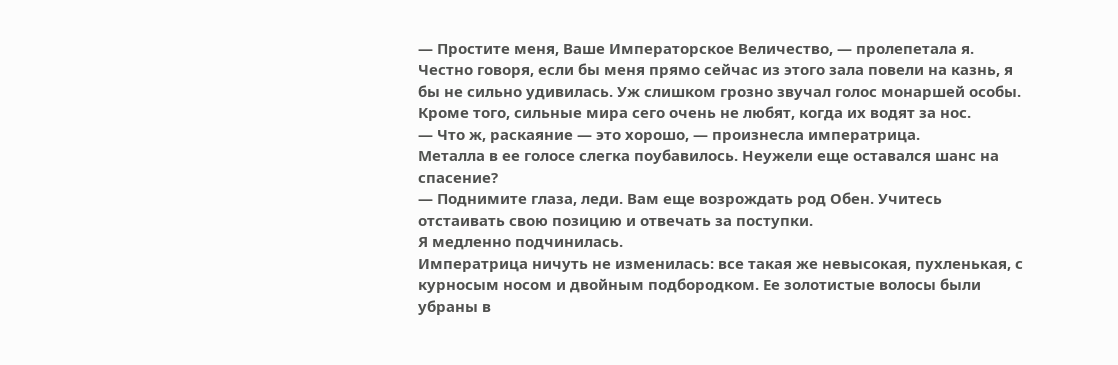— Простите меня, Ваше Императорское Величество, — пролепетала я.
Честно говоря, если бы меня прямо сейчас из этого зала повели на казнь, я бы не сильно удивилась. Уж слишком грозно звучал голос монаршей особы. Кроме того, сильные мира сего очень не любят, когда их водят за нос.
— Что ж, раскаяние — это хорошо, — произнесла императрица.
Металла в ее голосе слегка поубавилось. Неужели еще оставался шанс на спасение?
— Поднимите глаза, леди. Вам еще возрождать род Обен. Учитесь отстаивать свою позицию и отвечать за поступки.
Я медленно подчинилась.
Императрица ничуть не изменилась: все такая же невысокая, пухленькая, с курносым носом и двойным подбородком. Ее золотистые волосы были убраны в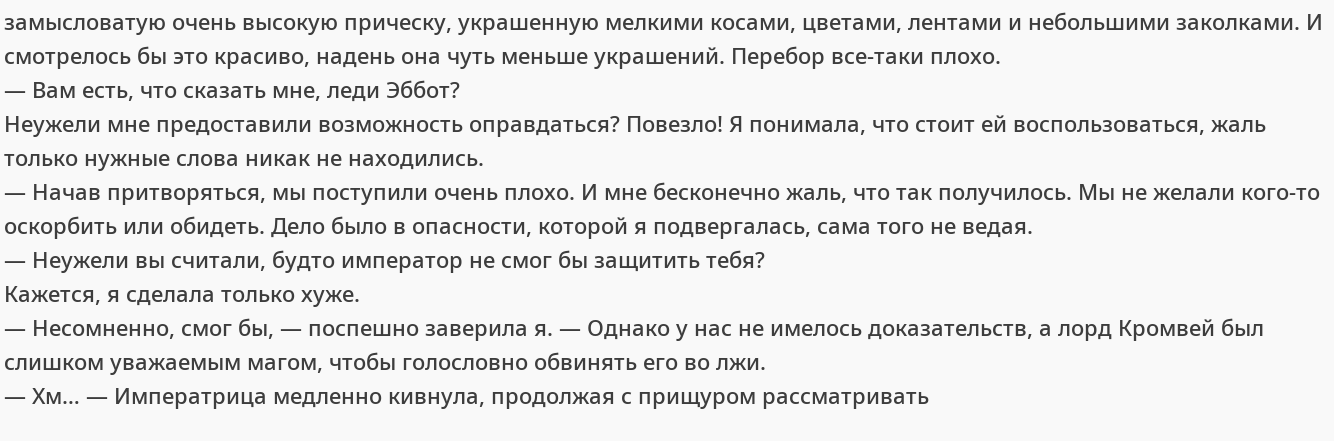замысловатую очень высокую прическу, украшенную мелкими косами, цветами, лентами и небольшими заколками. И смотрелось бы это красиво, надень она чуть меньше украшений. Перебор все-таки плохо.
— Вам есть, что сказать мне, леди Эббот?
Неужели мне предоставили возможность оправдаться? Повезло! Я понимала, что стоит ей воспользоваться, жаль только нужные слова никак не находились.
— Начав притворяться, мы поступили очень плохо. И мне бесконечно жаль, что так получилось. Мы не желали кого-то оскорбить или обидеть. Дело было в опасности, которой я подвергалась, сама того не ведая.
— Неужели вы считали, будто император не смог бы защитить тебя?
Кажется, я сделала только хуже.
— Несомненно, смог бы, — поспешно заверила я. — Однако у нас не имелось доказательств, а лорд Кромвей был слишком уважаемым магом, чтобы голословно обвинять его во лжи.
— Хм… — Императрица медленно кивнула, продолжая с прищуром рассматривать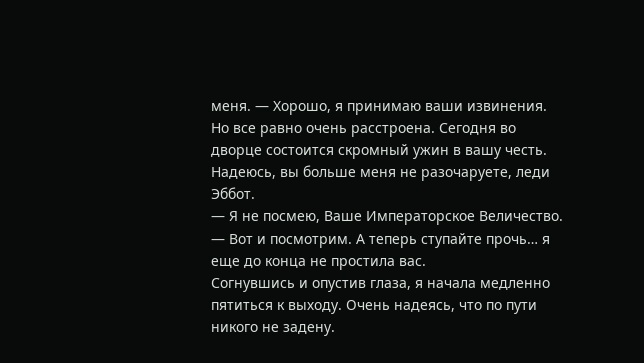меня. — Хорошо, я принимаю ваши извинения. Но все равно очень расстроена. Сегодня во дворце состоится скромный ужин в вашу честь. Надеюсь, вы больше меня не разочаруете, леди Эббот.
— Я не посмею, Ваше Императорское Величество.
— Вот и посмотрим. А теперь ступайте прочь… я еще до конца не простила вас.
Согнувшись и опустив глаза, я начала медленно пятиться к выходу. Очень надеясь, что по пути никого не задену.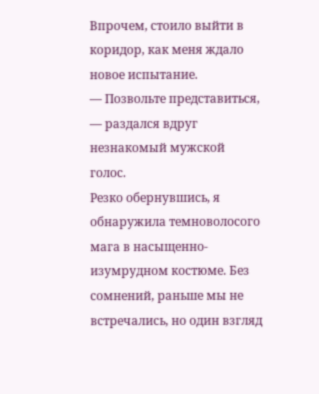Впрочем, стоило выйти в коридор, как меня ждало новое испытание.
— Позвольте представиться, — раздался вдруг незнакомый мужской голос.
Резко обернувшись, я обнаружила темноволосого мага в насыщенно-изумрудном костюме. Без сомнений, раньше мы не встречались, но один взгляд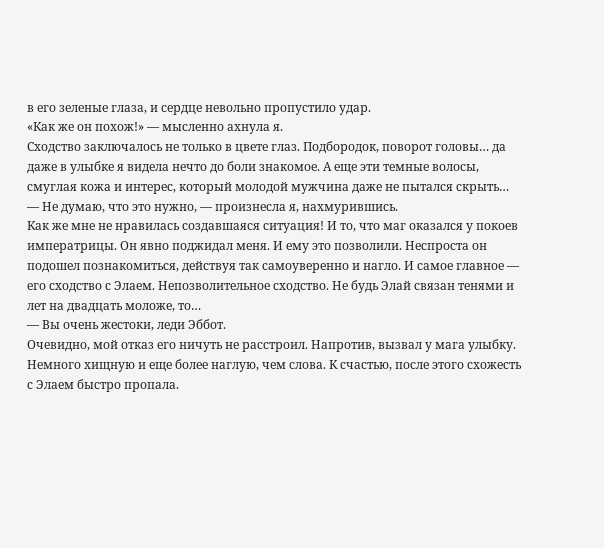в его зеленые глаза, и сердце невольно пропустило удар.
«Как же он похож!» — мысленно ахнула я.
Сходство заключалось не только в цвете глаз. Подбородок, поворот головы… да даже в улыбке я видела нечто до боли знакомое. А еще эти темные волосы, смуглая кожа и интерес, который молодой мужчина даже не пытался скрыть…
— Не думаю, что это нужно, — произнесла я, нахмурившись.
Как же мне не нравилась создавшаяся ситуация! И то, что маг оказался у покоев императрицы. Он явно поджидал меня. И ему это позволили. Неспроста он подошел познакомиться, действуя так самоуверенно и нагло. И самое главное — его сходство с Элаем. Непозволительное сходство. Не будь Элай связан тенями и лет на двадцать моложе, то…
— Вы очень жестоки, леди Эббот.
Очевидно, мой отказ его ничуть не расстроил. Напротив, вызвал у мага улыбку. Немного хищную и еще более наглую, чем слова. К счастью, после этого схожесть с Элаем быстро пропала.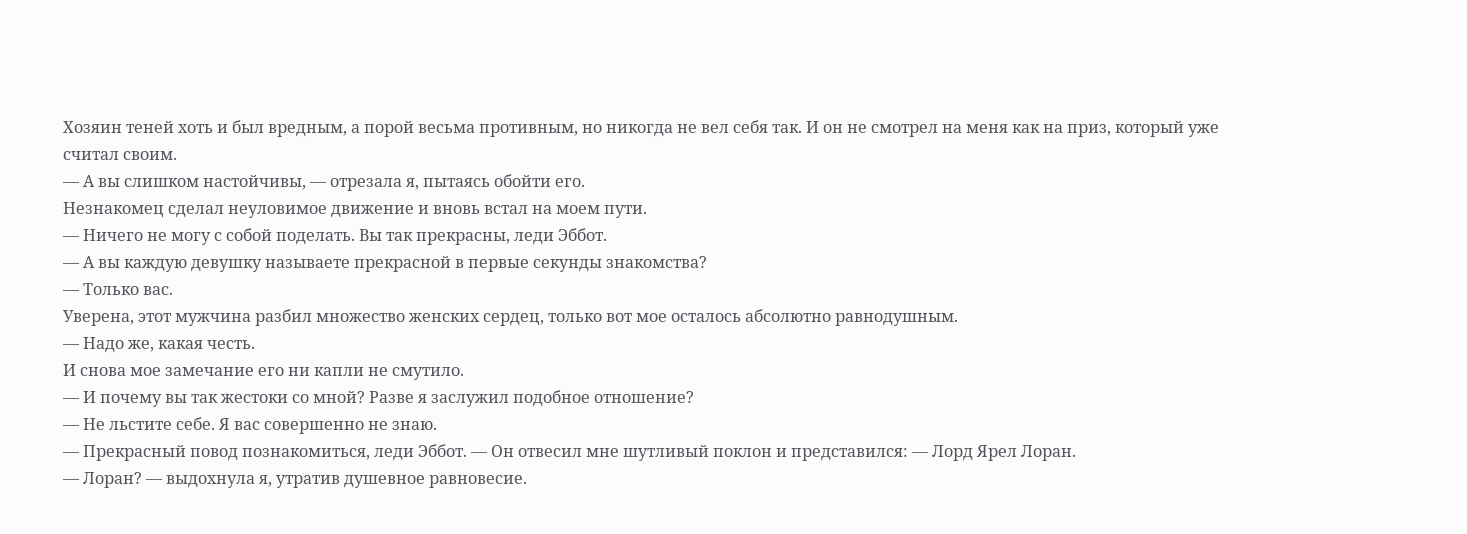Хозяин теней хоть и был вредным, а порой весьма противным, но никогда не вел себя так. И он не смотрел на меня как на приз, который уже считал своим.
— А вы слишком настойчивы, — отрезала я, пытаясь обойти его.
Незнакомец сделал неуловимое движение и вновь встал на моем пути.
— Ничего не могу с собой поделать. Вы так прекрасны, леди Эббот.
— А вы каждую девушку называете прекрасной в первые секунды знакомства?
— Только вас.
Уверена, этот мужчина разбил множество женских сердец, только вот мое осталось абсолютно равнодушным.
— Надо же, какая честь.
И снова мое замечание его ни капли не смутило.
— И почему вы так жестоки со мной? Разве я заслужил подобное отношение?
— Не льстите себе. Я вас совершенно не знаю.
— Прекрасный повод познакомиться, леди Эббот. — Он отвесил мне шутливый поклон и представился: — Лорд Ярел Лоран.
— Лоран? — выдохнула я, утратив душевное равновесие.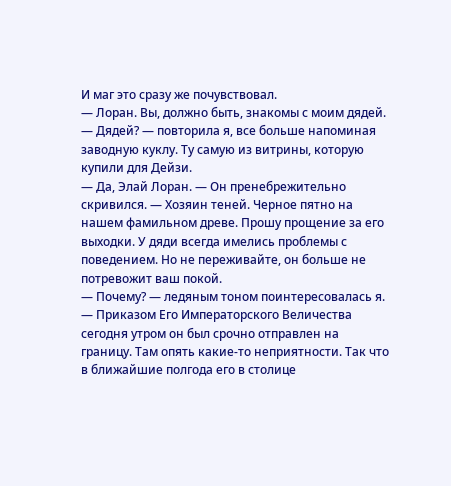И маг это сразу же почувствовал.
— Лоран. Вы, должно быть, знакомы с моим дядей.
— Дядей? — повторила я, все больше напоминая заводную куклу. Ту самую из витрины, которую купили для Дейзи.
— Да, Элай Лоран. — Он пренебрежительно скривился. — Хозяин теней. Черное пятно на нашем фамильном древе. Прошу прощение за его выходки. У дяди всегда имелись проблемы с поведением. Но не переживайте, он больше не потревожит ваш покой.
— Почему? — ледяным тоном поинтересовалась я.
— Приказом Его Императорского Величества сегодня утром он был срочно отправлен на границу. Там опять какие-то неприятности. Так что в ближайшие полгода его в столице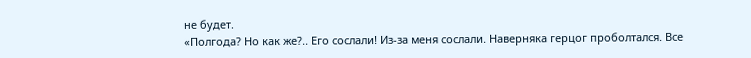не будет.
«Полгода? Но как же?.. Его сослали! Из-за меня сослали. Наверняка герцог проболтался. Все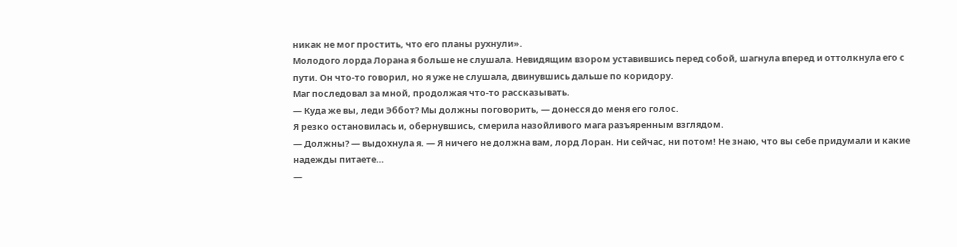никак не мог простить, что его планы рухнули».
Молодого лорда Лорана я больше не слушала. Невидящим взором уставившись перед собой, шагнула вперед и оттолкнула его с пути. Он что-то говорил, но я уже не слушала, двинувшись дальше по коридору.
Маг последовал за мной, продолжая что-то рассказывать.
— Куда же вы, леди Эббот? Мы должны поговорить, — донесся до меня его голос.
Я резко остановилась и, обернувшись, смерила назойливого мага разъяренным взглядом.
— Должны? — выдохнула я. — Я ничего не должна вам, лорд Лоран. Ни сейчас, ни потом! Не знаю, что вы себе придумали и какие надежды питаете…
—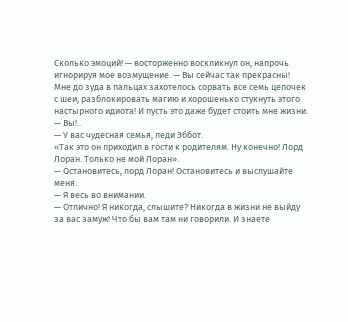Сколько эмоций! — восторженно воскликнул он, напрочь игнорируя мое возмущение. — Вы сейчас так прекрасны!
Мне до зуда в пальцах захотелось сорвать все семь цепочек с шеи, разблокировать магию и хорошенько стукнуть этого настырного идиота! И пусть это даже будет стоить мне жизни.
— Вы!..
— У вас чудесная семья, леди Эббот.
«Так это он приходил в гости к родителям. Ну конечно! Лорд Лоран. Только не мой Лоран».
— Остановитесь, лорд Лоран! Остановитесь и выслушайте меня.
— Я весь во внимании.
— Отлично! Я никогда, слышите? Никогда в жизни не выйду за вас замуж! Что бы вам там ни говорили. И знаете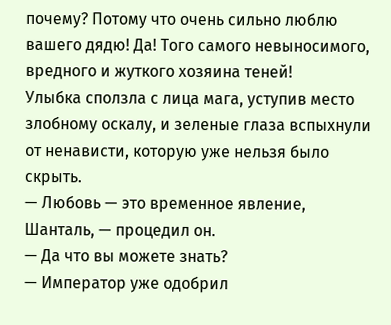почему? Потому что очень сильно люблю вашего дядю! Да! Того самого невыносимого, вредного и жуткого хозяина теней!
Улыбка сползла с лица мага, уступив место злобному оскалу, и зеленые глаза вспыхнули от ненависти, которую уже нельзя было скрыть.
— Любовь — это временное явление, Шанталь, — процедил он.
— Да что вы можете знать?
— Император уже одобрил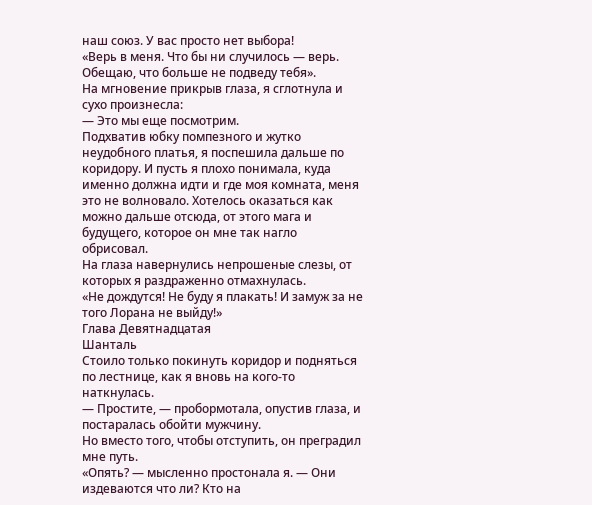наш союз. У вас просто нет выбора!
«Верь в меня. Что бы ни случилось — верь. Обещаю, что больше не подведу тебя».
На мгновение прикрыв глаза, я сглотнула и сухо произнесла:
— Это мы еще посмотрим.
Подхватив юбку помпезного и жутко неудобного платья, я поспешила дальше по коридору. И пусть я плохо понимала, куда именно должна идти и где моя комната, меня это не волновало. Хотелось оказаться как можно дальше отсюда, от этого мага и будущего, которое он мне так нагло обрисовал.
На глаза навернулись непрошеные слезы, от которых я раздраженно отмахнулась.
«Не дождутся! Не буду я плакать! И замуж за не того Лорана не выйду!»
Глава Девятнадцатая
Шанталь
Стоило только покинуть коридор и подняться по лестнице, как я вновь на кого-то наткнулась.
— Простите, — пробормотала, опустив глаза, и постаралась обойти мужчину.
Но вместо того, чтобы отступить, он преградил мне путь.
«Опять? — мысленно простонала я. — Они издеваются что ли? Кто на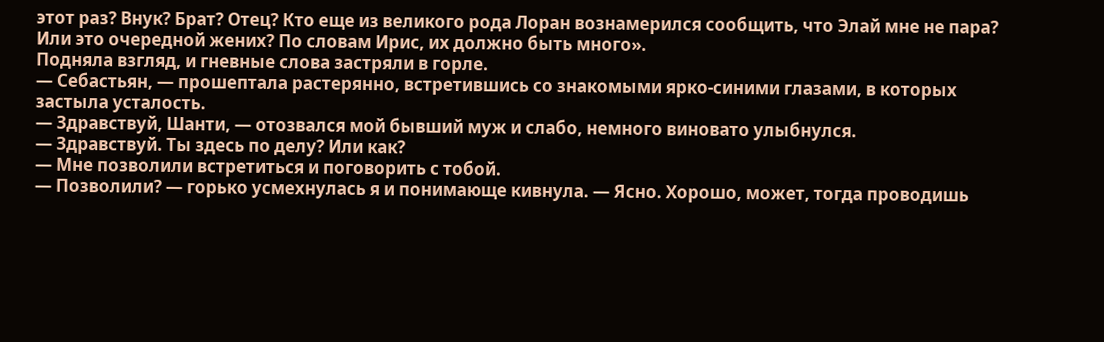этот раз? Внук? Брат? Отец? Кто еще из великого рода Лоран вознамерился сообщить, что Элай мне не пара? Или это очередной жених? По словам Ирис, их должно быть много».
Подняла взгляд, и гневные слова застряли в горле.
— Себастьян, — прошептала растерянно, встретившись со знакомыми ярко-синими глазами, в которых застыла усталость.
— Здравствуй, Шанти, — отозвался мой бывший муж и слабо, немного виновато улыбнулся.
— Здравствуй. Ты здесь по делу? Или как?
— Мне позволили встретиться и поговорить с тобой.
— Позволили? — горько усмехнулась я и понимающе кивнула. — Ясно. Хорошо, может, тогда проводишь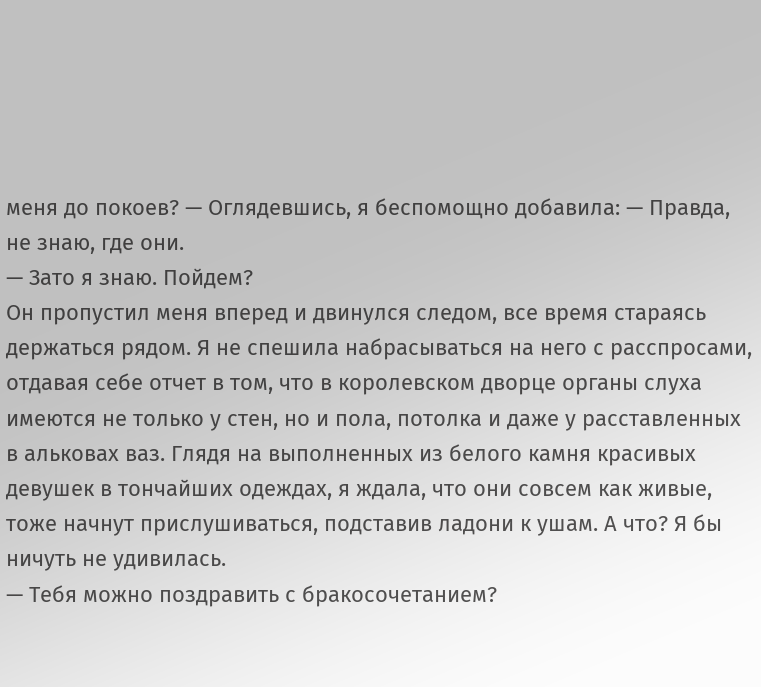меня до покоев? — Оглядевшись, я беспомощно добавила: — Правда, не знаю, где они.
— Зато я знаю. Пойдем?
Он пропустил меня вперед и двинулся следом, все время стараясь держаться рядом. Я не спешила набрасываться на него с расспросами, отдавая себе отчет в том, что в королевском дворце органы слуха имеются не только у стен, но и пола, потолка и даже у расставленных в альковах ваз. Глядя на выполненных из белого камня красивых девушек в тончайших одеждах, я ждала, что они совсем как живые, тоже начнут прислушиваться, подставив ладони к ушам. А что? Я бы ничуть не удивилась.
— Тебя можно поздравить с бракосочетанием?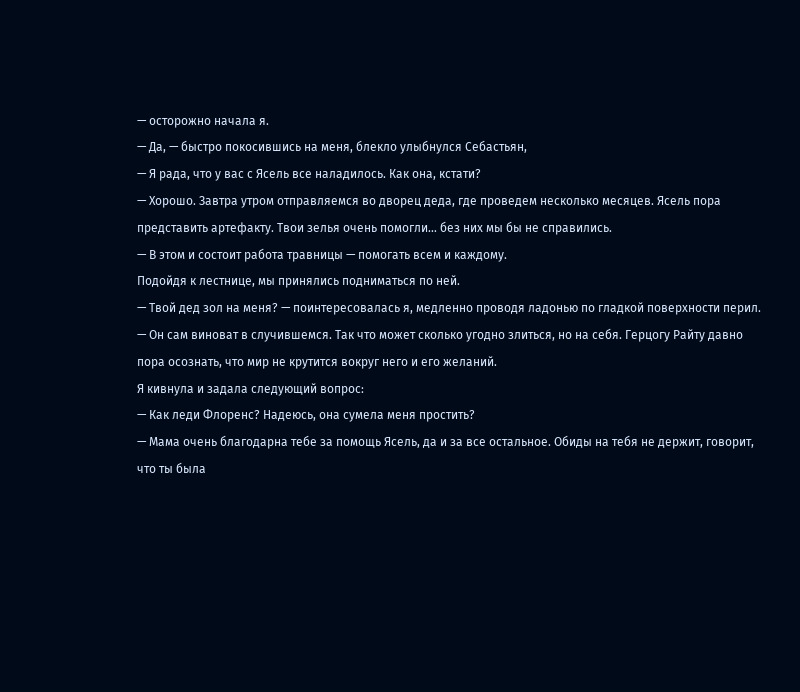— осторожно начала я.
— Да, — быстро покосившись на меня, блекло улыбнулся Себастьян,
— Я рада, что у вас с Ясель все наладилось. Как она, кстати?
— Хорошо. Завтра утром отправляемся во дворец деда, где проведем несколько месяцев. Ясель пора представить артефакту. Твои зелья очень помогли… без них мы бы не справились.
— В этом и состоит работа травницы — помогать всем и каждому.
Подойдя к лестнице, мы принялись подниматься по ней.
— Твой дед зол на меня? — поинтересовалась я, медленно проводя ладонью по гладкой поверхности перил.
— Он сам виноват в случившемся. Так что может сколько угодно злиться, но на себя. Герцогу Райту давно пора осознать, что мир не крутится вокруг него и его желаний.
Я кивнула и задала следующий вопрос:
— Как леди Флоренс? Надеюсь, она сумела меня простить?
— Мама очень благодарна тебе за помощь Ясель, да и за все остальное. Обиды на тебя не держит, говорит, что ты была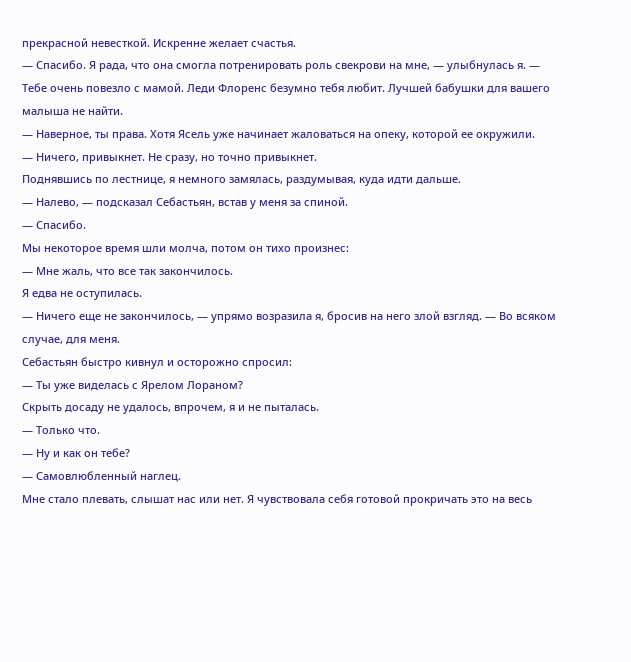прекрасной невесткой. Искренне желает счастья.
— Спасибо. Я рада, что она смогла потренировать роль свекрови на мне, — улыбнулась я. — Тебе очень повезло с мамой. Леди Флоренс безумно тебя любит. Лучшей бабушки для вашего малыша не найти.
— Наверное, ты права. Хотя Ясель уже начинает жаловаться на опеку, которой ее окружили.
— Ничего, привыкнет. Не сразу, но точно привыкнет.
Поднявшись по лестнице, я немного замялась, раздумывая, куда идти дальше.
— Налево, — подсказал Себастьян, встав у меня за спиной.
— Спасибо.
Мы некоторое время шли молча, потом он тихо произнес:
— Мне жаль, что все так закончилось.
Я едва не оступилась.
— Ничего еще не закончилось, — упрямо возразила я, бросив на него злой взгляд. — Во всяком случае, для меня.
Себастьян быстро кивнул и осторожно спросил:
— Ты уже виделась с Ярелом Лораном?
Скрыть досаду не удалось, впрочем, я и не пыталась.
— Только что.
— Ну и как он тебе?
— Самовлюбленный наглец.
Мне стало плевать, слышат нас или нет. Я чувствовала себя готовой прокричать это на весь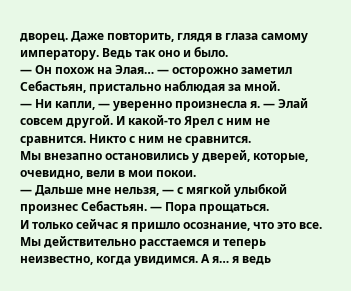дворец. Даже повторить, глядя в глаза самому императору. Ведь так оно и было.
— Он похож на Элая… — осторожно заметил Себастьян, пристально наблюдая за мной.
— Ни капли, — уверенно произнесла я. — Элай совсем другой. И какой-то Ярел с ним не сравнится. Никто с ним не сравнится.
Мы внезапно остановились у дверей, которые, очевидно, вели в мои покои.
— Дальше мне нельзя, — с мягкой улыбкой произнес Себастьян. — Пора прощаться.
И только сейчас я пришло осознание, что это все. Мы действительно расстаемся и теперь неизвестно, когда увидимся. А я… я ведь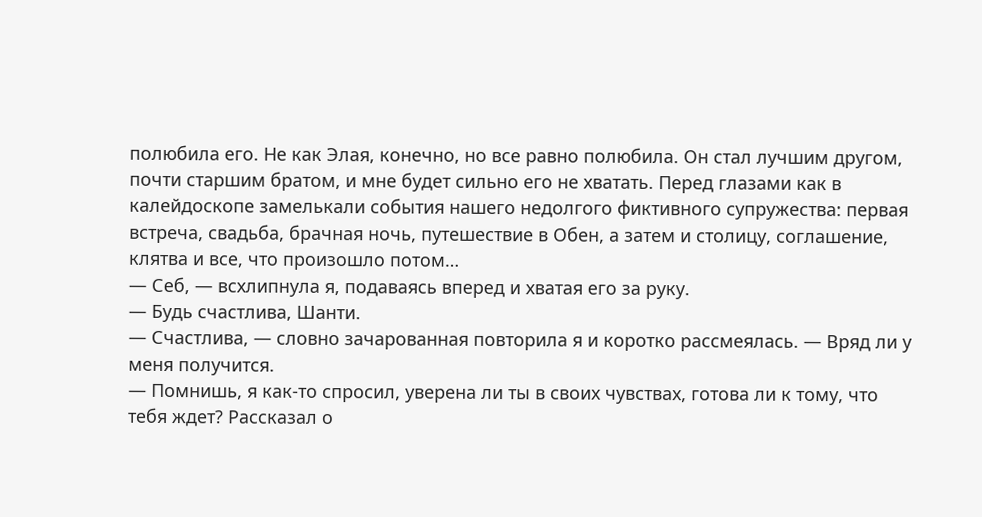полюбила его. Не как Элая, конечно, но все равно полюбила. Он стал лучшим другом, почти старшим братом, и мне будет сильно его не хватать. Перед глазами как в калейдоскопе замелькали события нашего недолгого фиктивного супружества: первая встреча, свадьба, брачная ночь, путешествие в Обен, а затем и столицу, соглашение, клятва и все, что произошло потом…
— Себ, — всхлипнула я, подаваясь вперед и хватая его за руку.
— Будь счастлива, Шанти.
— Счастлива, — словно зачарованная повторила я и коротко рассмеялась. — Вряд ли у меня получится.
— Помнишь, я как-то спросил, уверена ли ты в своих чувствах, готова ли к тому, что тебя ждет? Рассказал о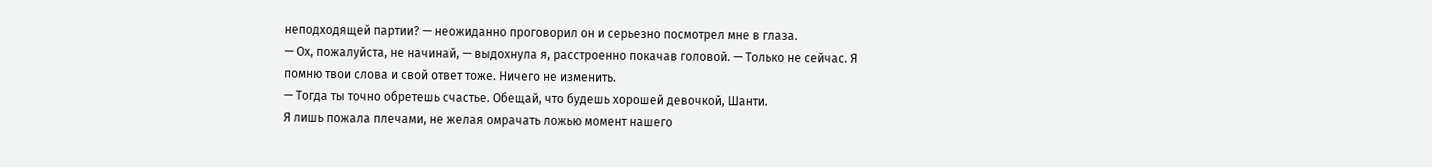неподходящей партии? — неожиданно проговорил он и серьезно посмотрел мне в глаза.
— Ох, пожалуйста, не начинай, — выдохнула я, расстроенно покачав головой. — Только не сейчас. Я помню твои слова и свой ответ тоже. Ничего не изменить.
— Тогда ты точно обретешь счастье. Обещай, что будешь хорошей девочкой, Шанти.
Я лишь пожала плечами, не желая омрачать ложью момент нашего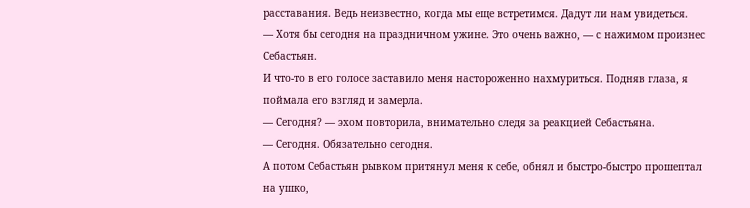расставания. Ведь неизвестно, когда мы еще встретимся. Дадут ли нам увидеться.
— Хотя бы сегодня на праздничном ужине. Это очень важно, — с нажимом произнес Себастьян.
И что-то в его голосе заставило меня настороженно нахмуриться. Подняв глаза, я поймала его взгляд и замерла.
— Сегодня? — эхом повторила, внимательно следя за реакцией Себастьяна.
— Сегодня. Обязательно сегодня.
А потом Себастьян рывком притянул меня к себе, обнял и быстро-быстро прошептал на ушко,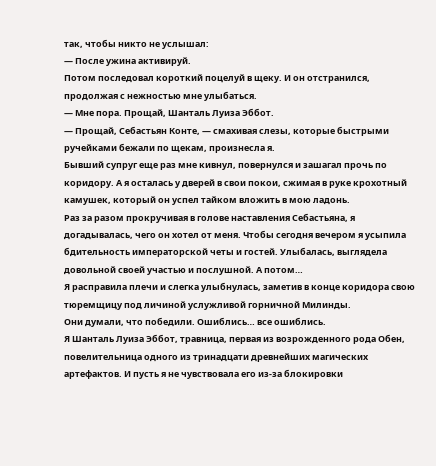так, чтобы никто не услышал:
— После ужина активируй.
Потом последовал короткий поцелуй в щеку. И он отстранился, продолжая с нежностью мне улыбаться.
— Мне пора. Прощай, Шанталь Луиза Эббот.
— Прощай, Себастьян Конте, — смахивая слезы, которые быстрыми ручейками бежали по щекам, произнесла я.
Бывший супруг еще раз мне кивнул, повернулся и зашагал прочь по коридору. А я осталась у дверей в свои покои, сжимая в руке крохотный камушек, который он успел тайком вложить в мою ладонь.
Раз за разом прокручивая в голове наставления Себастьяна, я догадывалась, чего он хотел от меня. Чтобы сегодня вечером я усыпила бдительность императорской четы и гостей. Улыбалась, выглядела довольной своей участью и послушной. А потом…
Я расправила плечи и слегка улыбнулась, заметив в конце коридора свою тюремщицу под личиной услужливой горничной Милинды.
Они думали, что победили. Ошиблись… все ошиблись.
Я Шанталь Луиза Эббот, травница, первая из возрожденного рода Обен, повелительница одного из тринадцати древнейших магических артефактов. И пусть я не чувствовала его из-за блокировки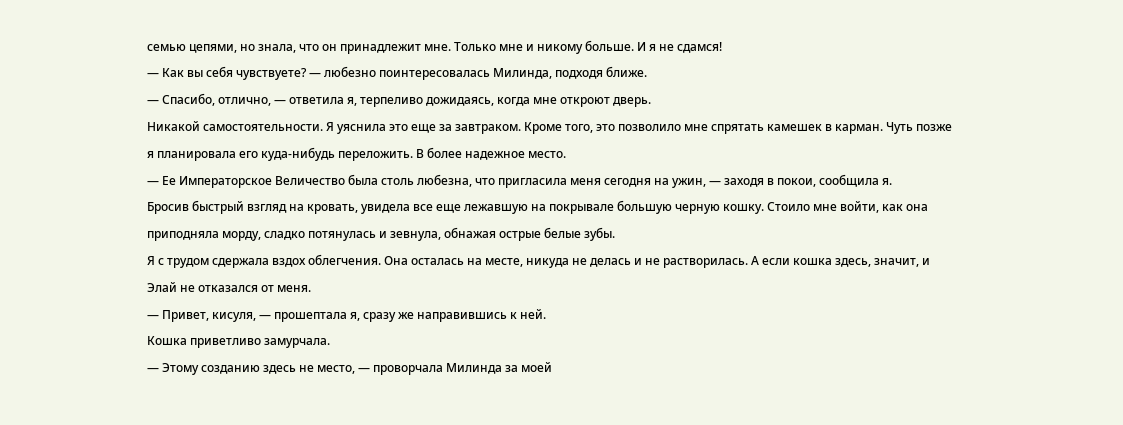семью цепями, но знала, что он принадлежит мне. Только мне и никому больше. И я не сдамся!
— Как вы себя чувствуете? — любезно поинтересовалась Милинда, подходя ближе.
— Спасибо, отлично, — ответила я, терпеливо дожидаясь, когда мне откроют дверь.
Никакой самостоятельности. Я уяснила это еще за завтраком. Кроме того, это позволило мне спрятать камешек в карман. Чуть позже я планировала его куда-нибудь переложить. В более надежное место.
— Ее Императорское Величество была столь любезна, что пригласила меня сегодня на ужин, — заходя в покои, сообщила я.
Бросив быстрый взгляд на кровать, увидела все еще лежавшую на покрывале большую черную кошку. Стоило мне войти, как она приподняла морду, сладко потянулась и зевнула, обнажая острые белые зубы.
Я с трудом сдержала вздох облегчения. Она осталась на месте, никуда не делась и не растворилась. А если кошка здесь, значит, и Элай не отказался от меня.
— Привет, кисуля, — прошептала я, сразу же направившись к ней.
Кошка приветливо замурчала.
— Этому созданию здесь не место, — проворчала Милинда за моей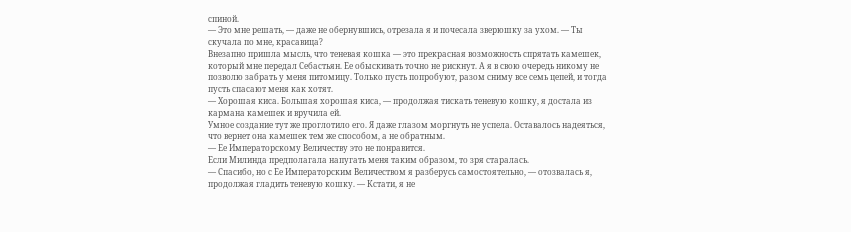спиной.
— Это мне решать, — даже не обернувшись, отрезала я и почесала зверюшку за ухом. — Ты скучала по мне, красавица?
Внезапно пришла мысль, что теневая кошка — это прекрасная возможность спрятать камешек, который мне передал Себастьян. Ее обыскивать точно не рискнут. А я в свою очередь никому не позволю забрать у меня питомицу. Только пусть попробуют, разом сниму все семь цепей, и тогда пусть спасают меня как хотят.
— Хорошая киса. Большая хорошая киса, — продолжая тискать теневую кошку, я достала из кармана камешек и вручила ей.
Умное создание тут же проглотило его. Я даже глазом моргнуть не успела. Оставалось надеяться, что вернет она камешек тем же способом, а не обратным.
— Ее Императорскому Величеству это не понравится.
Если Милинда предполагала напугать меня таким образом, то зря старалась.
— Спасибо, но с Ее Императорским Величеством я разберусь самостоятельно, — отозвалась я, продолжая гладить теневую кошку. — Кстати, я не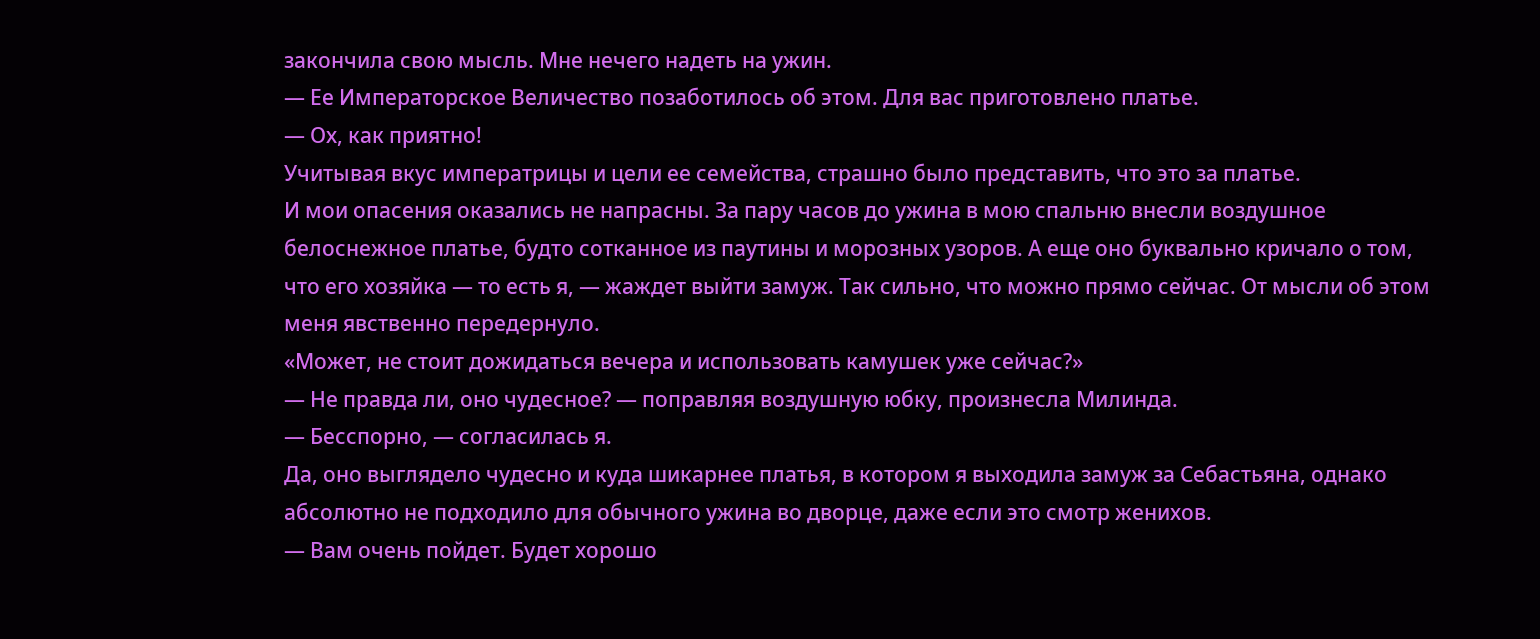закончила свою мысль. Мне нечего надеть на ужин.
— Ее Императорское Величество позаботилось об этом. Для вас приготовлено платье.
— Ох, как приятно!
Учитывая вкус императрицы и цели ее семейства, страшно было представить, что это за платье.
И мои опасения оказались не напрасны. За пару часов до ужина в мою спальню внесли воздушное белоснежное платье, будто сотканное из паутины и морозных узоров. А еще оно буквально кричало о том, что его хозяйка — то есть я, — жаждет выйти замуж. Так сильно, что можно прямо сейчас. От мысли об этом меня явственно передернуло.
«Может, не стоит дожидаться вечера и использовать камушек уже сейчас?»
— Не правда ли, оно чудесное? — поправляя воздушную юбку, произнесла Милинда.
— Бесспорно, — согласилась я.
Да, оно выглядело чудесно и куда шикарнее платья, в котором я выходила замуж за Себастьяна, однако абсолютно не подходило для обычного ужина во дворце, даже если это смотр женихов.
— Вам очень пойдет. Будет хорошо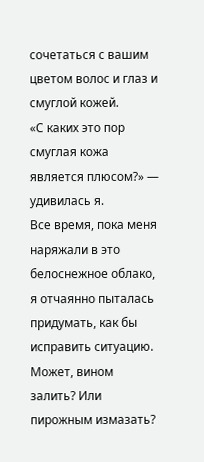сочетаться с вашим цветом волос и глаз и смуглой кожей.
«С каких это пор смуглая кожа является плюсом?» — удивилась я.
Все время, пока меня наряжали в это белоснежное облако, я отчаянно пыталась придумать, как бы исправить ситуацию. Может, вином залить? Или пирожным измазать?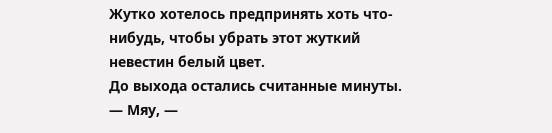Жутко хотелось предпринять хоть что-нибудь, чтобы убрать этот жуткий невестин белый цвет.
До выхода остались считанные минуты.
— Мяу, —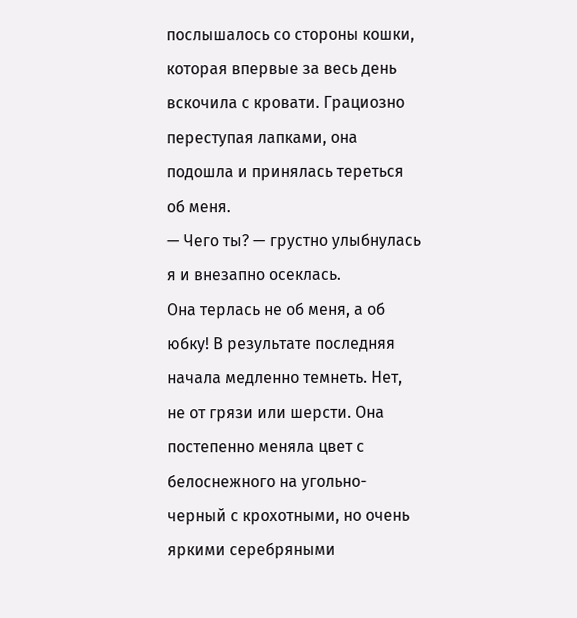послышалось со стороны кошки, которая впервые за весь день вскочила с кровати. Грациозно переступая лапками, она подошла и принялась тереться об меня.
— Чего ты? — грустно улыбнулась я и внезапно осеклась.
Она терлась не об меня, а об юбку! В результате последняя начала медленно темнеть. Нет, не от грязи или шерсти. Она постепенно меняла цвет с белоснежного на угольно-черный с крохотными, но очень яркими серебряными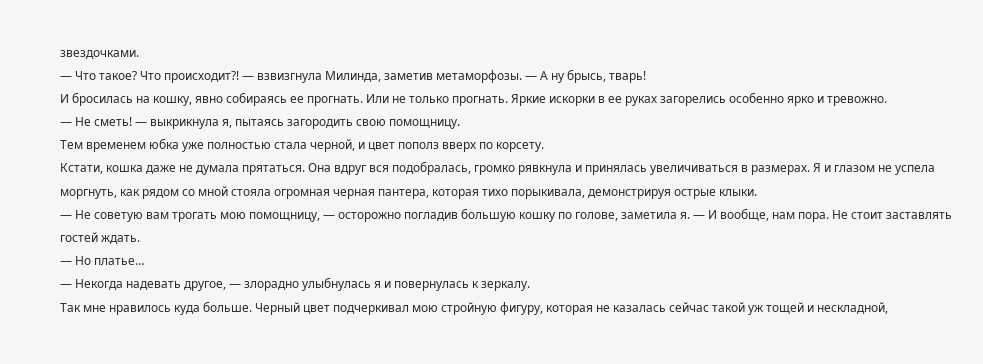звездочками.
— Что такое? Что происходит?! — взвизгнула Милинда, заметив метаморфозы. — А ну брысь, тварь!
И бросилась на кошку, явно собираясь ее прогнать. Или не только прогнать. Яркие искорки в ее руках загорелись особенно ярко и тревожно.
— Не сметь! — выкрикнула я, пытаясь загородить свою помощницу.
Тем временем юбка уже полностью стала черной, и цвет пополз вверх по корсету.
Кстати, кошка даже не думала прятаться. Она вдруг вся подобралась, громко рявкнула и принялась увеличиваться в размерах. Я и глазом не успела моргнуть, как рядом со мной стояла огромная черная пантера, которая тихо порыкивала, демонстрируя острые клыки.
— Не советую вам трогать мою помощницу, — осторожно погладив большую кошку по голове, заметила я. — И вообще, нам пора. Не стоит заставлять гостей ждать.
— Но платье…
— Некогда надевать другое, — злорадно улыбнулась я и повернулась к зеркалу.
Так мне нравилось куда больше. Черный цвет подчеркивал мою стройную фигуру, которая не казалась сейчас такой уж тощей и нескладной,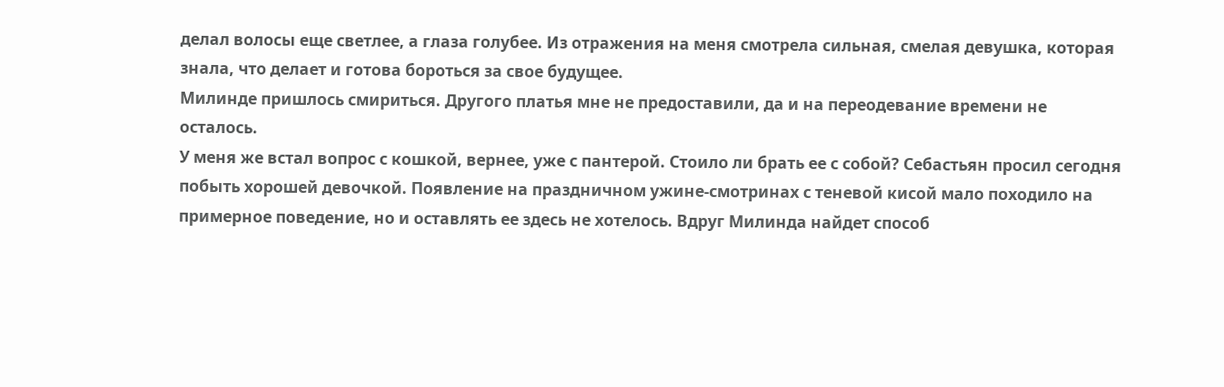делал волосы еще светлее, а глаза голубее. Из отражения на меня смотрела сильная, смелая девушка, которая знала, что делает и готова бороться за свое будущее.
Милинде пришлось смириться. Другого платья мне не предоставили, да и на переодевание времени не осталось.
У меня же встал вопрос с кошкой, вернее, уже с пантерой. Стоило ли брать ее с собой? Себастьян просил сегодня побыть хорошей девочкой. Появление на праздничном ужине-смотринах с теневой кисой мало походило на примерное поведение, но и оставлять ее здесь не хотелось. Вдруг Милинда найдет способ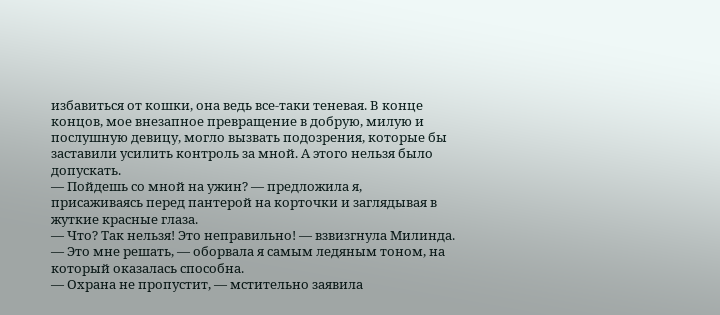избавиться от кошки, она ведь все-таки теневая. В конце концов, мое внезапное превращение в добрую, милую и послушную девицу, могло вызвать подозрения, которые бы заставили усилить контроль за мной. А этого нельзя было допускать.
— Пойдешь со мной на ужин? — предложила я, присаживаясь перед пантерой на корточки и заглядывая в жуткие красные глаза.
— Что? Так нельзя! Это неправильно! — взвизгнула Милинда.
— Это мне решать, — оборвала я самым ледяным тоном, на который оказалась способна.
— Охрана не пропустит, — мстительно заявила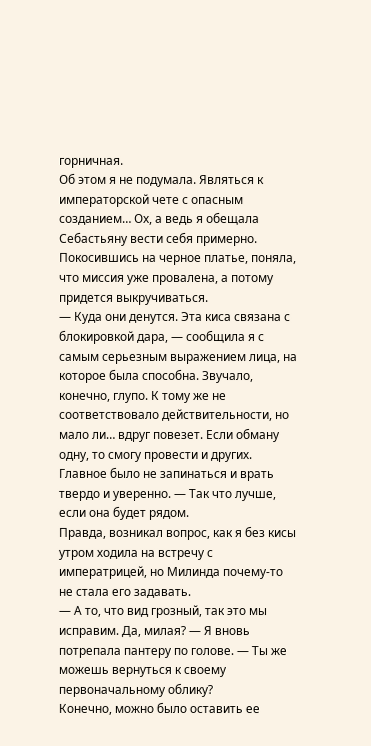горничная.
Об этом я не подумала. Являться к императорской чете с опасным созданием… Ох, а ведь я обещала Себастьяну вести себя примерно.
Покосившись на черное платье, поняла, что миссия уже провалена, а потому придется выкручиваться.
— Куда они денутся. Эта киса связана с блокировкой дара, — сообщила я с самым серьезным выражением лица, на которое была способна. Звучало, конечно, глупо. К тому же не соответствовало действительности, но мало ли… вдруг повезет. Если обману одну, то смогу провести и других. Главное было не запинаться и врать твердо и уверенно. — Так что лучше, если она будет рядом.
Правда, возникал вопрос, как я без кисы утром ходила на встречу с императрицей, но Милинда почему-то не стала его задавать.
— А то, что вид грозный, так это мы исправим. Да, милая? — Я вновь потрепала пантеру по голове. — Ты же можешь вернуться к своему первоначальному облику?
Конечно, можно было оставить ее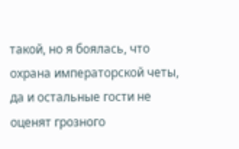такой, но я боялась, что охрана императорской четы, да и остальные гости не оценят грозного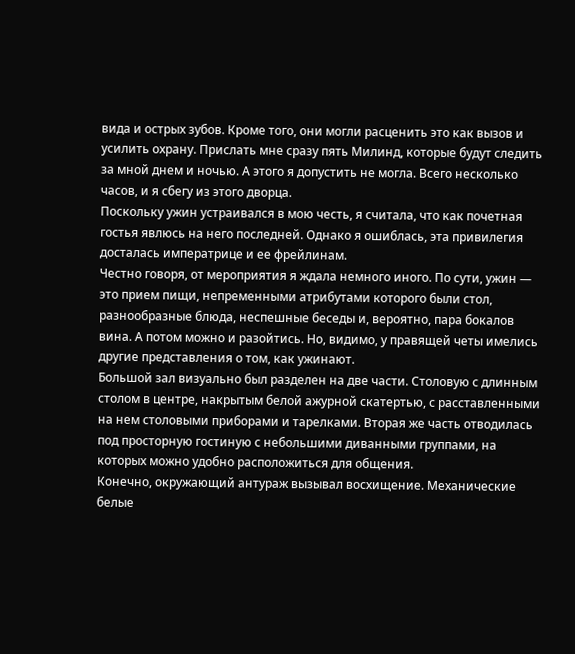вида и острых зубов. Кроме того, они могли расценить это как вызов и усилить охрану. Прислать мне сразу пять Милинд, которые будут следить за мной днем и ночью. А этого я допустить не могла. Всего несколько часов, и я сбегу из этого дворца.
Поскольку ужин устраивался в мою честь, я считала, что как почетная гостья явлюсь на него последней. Однако я ошиблась, эта привилегия досталась императрице и ее фрейлинам.
Честно говоря, от мероприятия я ждала немного иного. По сути, ужин — это прием пищи, непременными атрибутами которого были стол, разнообразные блюда, неспешные беседы и, вероятно, пара бокалов вина. А потом можно и разойтись. Но, видимо, у правящей четы имелись другие представления о том, как ужинают.
Большой зал визуально был разделен на две части. Столовую с длинным столом в центре, накрытым белой ажурной скатертью, с расставленными на нем столовыми приборами и тарелками. Вторая же часть отводилась под просторную гостиную с небольшими диванными группами, на которых можно удобно расположиться для общения.
Конечно, окружающий антураж вызывал восхищение. Механические белые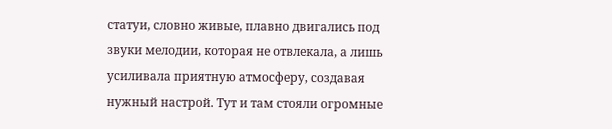статуи, словно живые, плавно двигались под звуки мелодии, которая не отвлекала, а лишь усиливала приятную атмосферу, создавая нужный настрой. Тут и там стояли огромные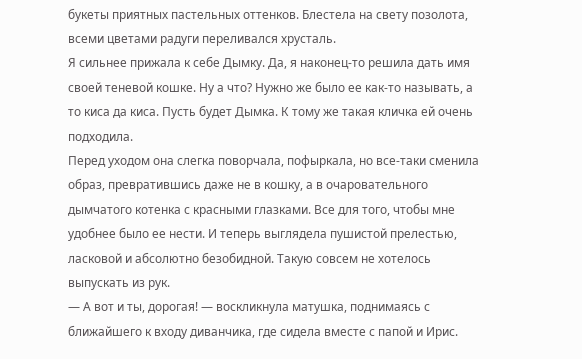букеты приятных пастельных оттенков. Блестела на свету позолота, всеми цветами радуги переливался хрусталь.
Я сильнее прижала к себе Дымку. Да, я наконец-то решила дать имя своей теневой кошке. Ну а что? Нужно же было ее как-то называть, а то киса да киса. Пусть будет Дымка. К тому же такая кличка ей очень подходила.
Перед уходом она слегка поворчала, пофыркала, но все-таки сменила образ, превратившись даже не в кошку, а в очаровательного дымчатого котенка с красными глазками. Все для того, чтобы мне удобнее было ее нести. И теперь выглядела пушистой прелестью, ласковой и абсолютно безобидной. Такую совсем не хотелось выпускать из рук.
— А вот и ты, дорогая! — воскликнула матушка, поднимаясь с ближайшего к входу диванчика, где сидела вместе с папой и Ирис.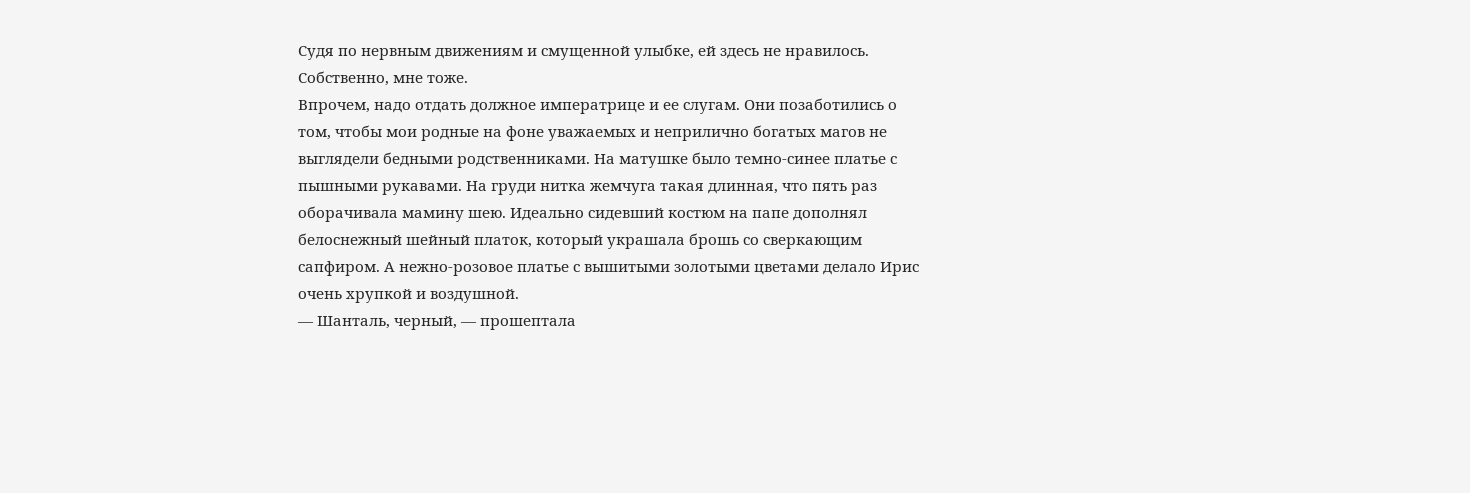Судя по нервным движениям и смущенной улыбке, ей здесь не нравилось. Собственно, мне тоже.
Впрочем, надо отдать должное императрице и ее слугам. Они позаботились о том, чтобы мои родные на фоне уважаемых и неприлично богатых магов не выглядели бедными родственниками. На матушке было темно-синее платье с пышными рукавами. На груди нитка жемчуга такая длинная, что пять раз оборачивала мамину шею. Идеально сидевший костюм на папе дополнял белоснежный шейный платок, который украшала брошь со сверкающим сапфиром. А нежно-розовое платье с вышитыми золотыми цветами делало Ирис очень хрупкой и воздушной.
— Шанталь, черный, — прошептала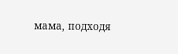мама, подходя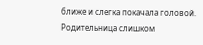ближе и слегка покачала головой.
Родительница слишком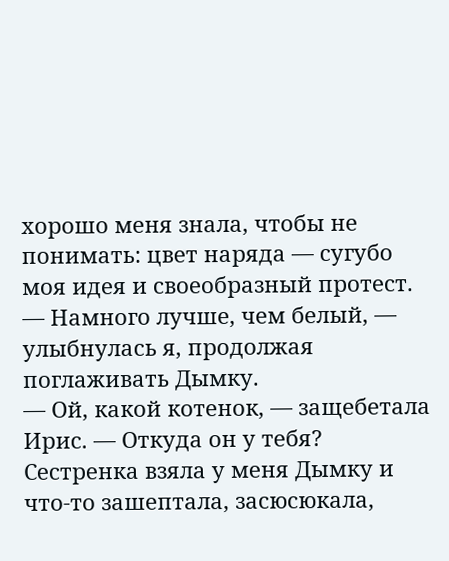хорошо меня знала, чтобы не понимать: цвет наряда — сугубо моя идея и своеобразный протест.
— Намного лучше, чем белый, — улыбнулась я, продолжая поглаживать Дымку.
— Ой, какой котенок, — защебетала Ирис. — Откуда он у тебя?
Сестренка взяла у меня Дымку и что-то зашептала, засюсюкала,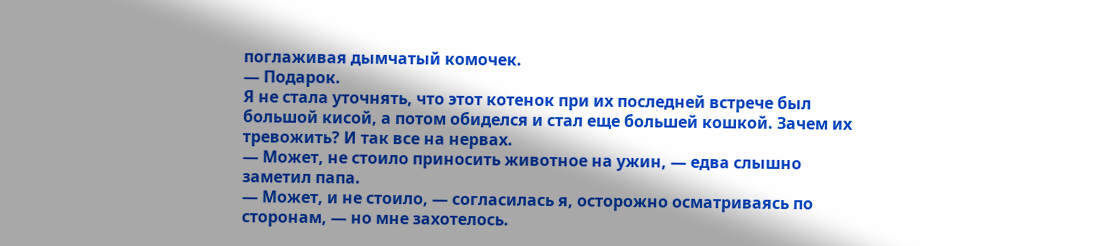поглаживая дымчатый комочек.
— Подарок.
Я не стала уточнять, что этот котенок при их последней встрече был большой кисой, а потом обиделся и стал еще большей кошкой. Зачем их тревожить? И так все на нервах.
— Может, не стоило приносить животное на ужин, — едва слышно заметил папа.
— Может, и не стоило, — согласилась я, осторожно осматриваясь по сторонам, — но мне захотелось.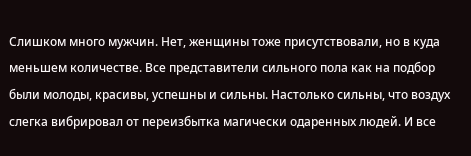Слишком много мужчин. Нет, женщины тоже присутствовали, но в куда меньшем количестве. Все представители сильного пола как на подбор были молоды, красивы, успешны и сильны. Настолько сильны, что воздух слегка вибрировал от переизбытка магически одаренных людей. И все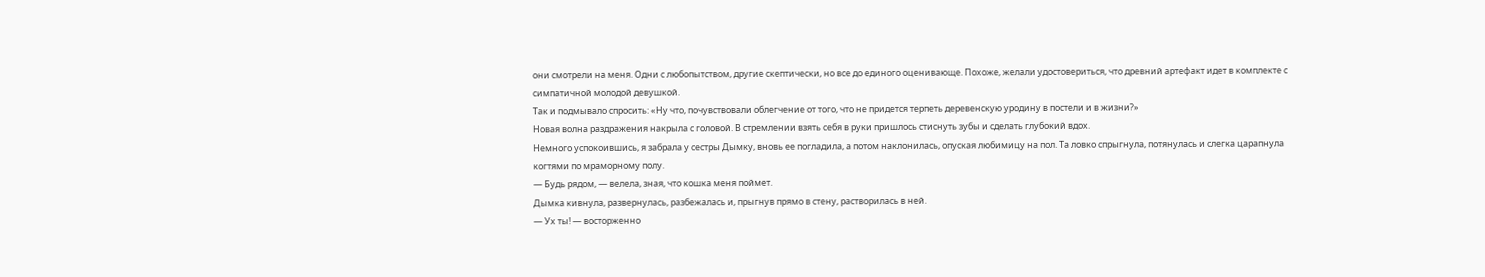они смотрели на меня. Одни с любопытством, другие скептически, но все до единого оценивающе. Похоже, желали удостовериться, что древний артефакт идет в комплекте с симпатичной молодой девушкой.
Так и подмывало спросить: «Ну что, почувствовали облегчение от того, что не придется терпеть деревенскую уродину в постели и в жизни?»
Новая волна раздражения накрыла с головой. В стремлении взять себя в руки пришлось стиснуть зубы и сделать глубокий вдох.
Немного успокоившись, я забрала у сестры Дымку, вновь ее погладила, а потом наклонилась, опуская любимицу на пол. Та ловко спрыгнула, потянулась и слегка царапнула когтями по мраморному полу.
— Будь рядом, — велела, зная, что кошка меня поймет.
Дымка кивнула, развернулась, разбежалась и, прыгнув прямо в стену, растворилась в ней.
— Ух ты! — восторженно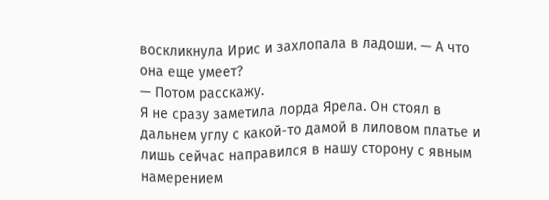воскликнула Ирис и захлопала в ладоши. — А что она еще умеет?
— Потом расскажу.
Я не сразу заметила лорда Ярела. Он стоял в дальнем углу с какой-то дамой в лиловом платье и лишь сейчас направился в нашу сторону с явным намерением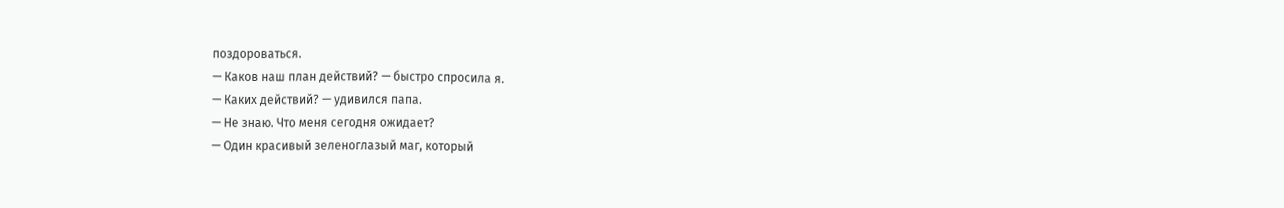поздороваться.
— Каков наш план действий? — быстро спросила я.
— Каких действий? — удивился папа.
— Не знаю. Что меня сегодня ожидает?
— Один красивый зеленоглазый маг, который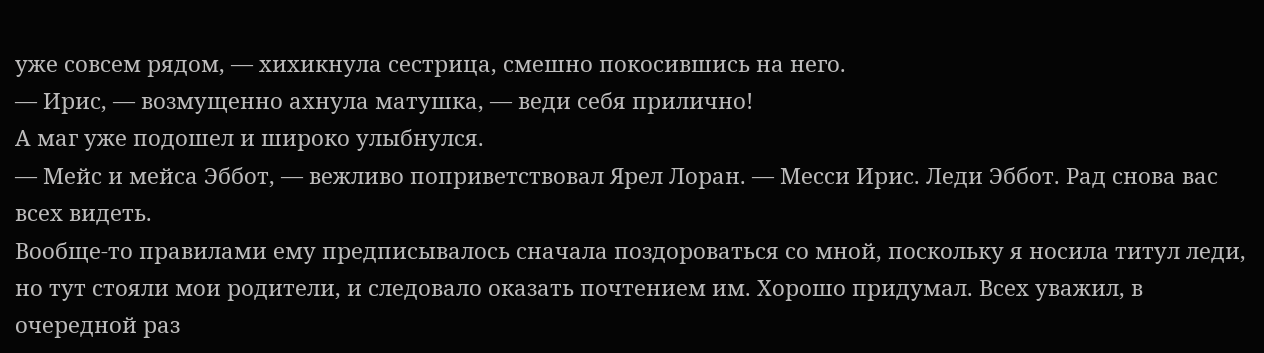уже совсем рядом, — хихикнула сестрица, смешно покосившись на него.
— Ирис, — возмущенно ахнула матушка, — веди себя прилично!
А маг уже подошел и широко улыбнулся.
— Мейс и мейса Эббот, — вежливо поприветствовал Ярел Лоран. — Месси Ирис. Леди Эббот. Рад снова вас всех видеть.
Вообще-то правилами ему предписывалось сначала поздороваться со мной, поскольку я носила титул леди, но тут стояли мои родители, и следовало оказать почтением им. Хорошо придумал. Всех уважил, в очередной раз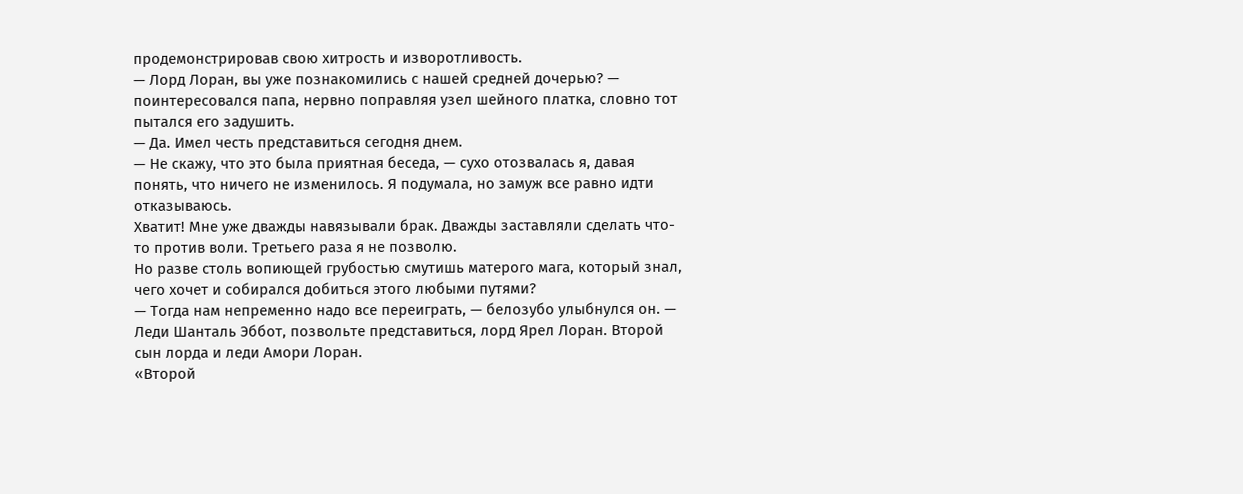продемонстрировав свою хитрость и изворотливость.
— Лорд Лоран, вы уже познакомились с нашей средней дочерью? — поинтересовался папа, нервно поправляя узел шейного платка, словно тот пытался его задушить.
— Да. Имел честь представиться сегодня днем.
— Не скажу, что это была приятная беседа, — сухо отозвалась я, давая понять, что ничего не изменилось. Я подумала, но замуж все равно идти отказываюсь.
Хватит! Мне уже дважды навязывали брак. Дважды заставляли сделать что-то против воли. Третьего раза я не позволю.
Но разве столь вопиющей грубостью смутишь матерого мага, который знал, чего хочет и собирался добиться этого любыми путями?
— Тогда нам непременно надо все переиграть, — белозубо улыбнулся он. — Леди Шанталь Эббот, позвольте представиться, лорд Ярел Лоран. Второй сын лорда и леди Амори Лоран.
«Второй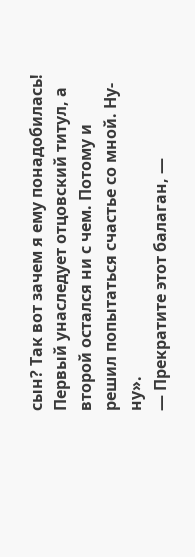сын? Так вот зачем я ему понадобилась! Первый унаследует отцовский титул, а второй остался ни с чем. Потому и решил попытаться счастье со мной. Ну-ну».
— Прекратите этот балаган, —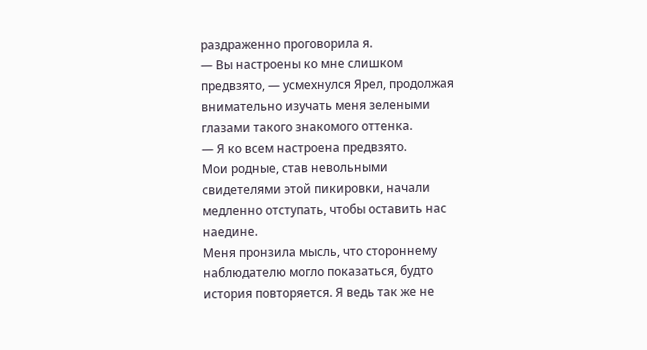раздраженно проговорила я.
— Вы настроены ко мне слишком предвзято, — усмехнулся Ярел, продолжая внимательно изучать меня зелеными глазами такого знакомого оттенка.
— Я ко всем настроена предвзято.
Мои родные, став невольными свидетелями этой пикировки, начали медленно отступать, чтобы оставить нас наедине.
Меня пронзила мысль, что стороннему наблюдателю могло показаться, будто история повторяется. Я ведь так же не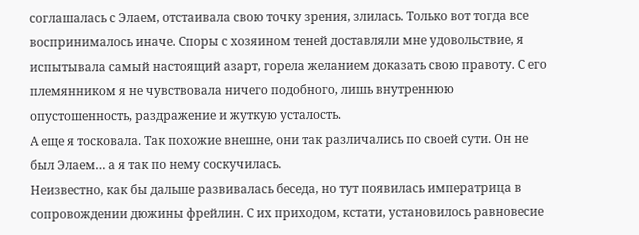соглашалась с Элаем, отстаивала свою точку зрения, злилась. Только вот тогда все воспринималось иначе. Споры с хозяином теней доставляли мне удовольствие, я испытывала самый настоящий азарт, горела желанием доказать свою правоту. С его племянником я не чувствовала ничего подобного, лишь внутреннюю опустошенность, раздражение и жуткую усталость.
А еще я тосковала. Так похожие внешне, они так различались по своей сути. Он не был Элаем… а я так по нему соскучилась.
Неизвестно, как бы дальше развивалась беседа, но тут появилась императрица в сопровождении дюжины фрейлин. С их приходом, кстати, установилось равновесие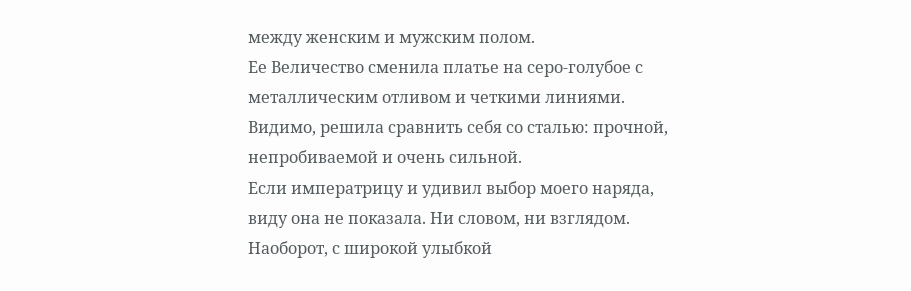между женским и мужским полом.
Ее Величество сменила платье на серо-голубое с металлическим отливом и четкими линиями. Видимо, решила сравнить себя со сталью: прочной, непробиваемой и очень сильной.
Если императрицу и удивил выбор моего наряда, виду она не показала. Ни словом, ни взглядом. Наоборот, с широкой улыбкой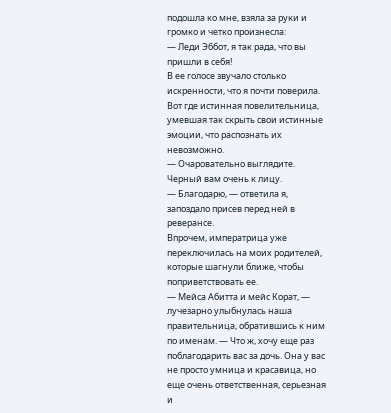подошла ко мне, взяла за руки и громко и четко произнесла:
— Леди Эббот, я так рада, что вы пришли в себя!
В ее голосе звучало столько искренности, что я почти поверила. Вот где истинная повелительница, умевшая так скрыть свои истинные эмоции, что распознать их невозможно.
— Очаровательно выглядите. Черный вам очень к лицу.
— Благодарю, — ответила я, запоздало присев перед ней в реверансе.
Впрочем, императрица уже переключилась на моих родителей, которые шагнули ближе, чтобы поприветствовать ее.
— Мейса Абитта и мейс Корат, — лучезарно улыбнулась наша правительница, обратившись к ним по именам. — Что ж, хочу еще раз поблагодарить вас за дочь. Она у вас не просто умница и красавица, но еще очень ответственная, серьезная и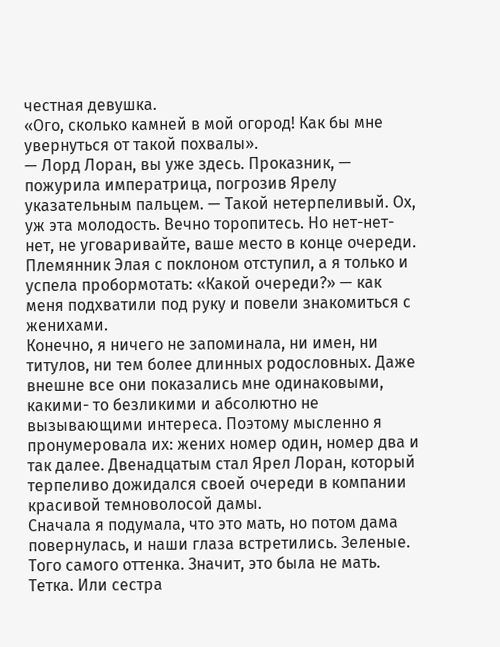честная девушка.
«Ого, сколько камней в мой огород! Как бы мне увернуться от такой похвалы».
— Лорд Лоран, вы уже здесь. Проказник, — пожурила императрица, погрозив Ярелу указательным пальцем. — Такой нетерпеливый. Ох, уж эта молодость. Вечно торопитесь. Но нет-нет-нет, не уговаривайте, ваше место в конце очереди.
Племянник Элая с поклоном отступил, а я только и успела пробормотать: «Какой очереди?» — как меня подхватили под руку и повели знакомиться с женихами.
Конечно, я ничего не запоминала, ни имен, ни титулов, ни тем более длинных родословных. Даже внешне все они показались мне одинаковыми, какими- то безликими и абсолютно не вызывающими интереса. Поэтому мысленно я пронумеровала их: жених номер один, номер два и так далее. Двенадцатым стал Ярел Лоран, который терпеливо дожидался своей очереди в компании красивой темноволосой дамы.
Сначала я подумала, что это мать, но потом дама повернулась, и наши глаза встретились. Зеленые. Того самого оттенка. Значит, это была не мать. Тетка. Или сестра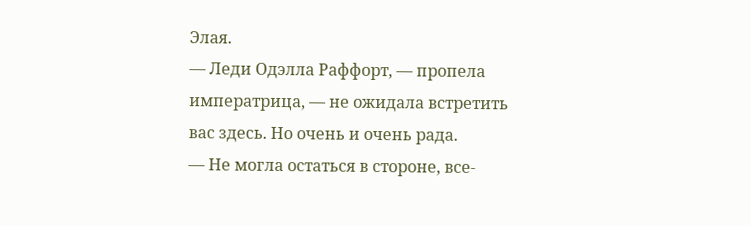Элая.
— Леди Одэлла Раффорт, — пропела императрица, — не ожидала встретить вас здесь. Но очень и очень рада.
— Не могла остаться в стороне, все-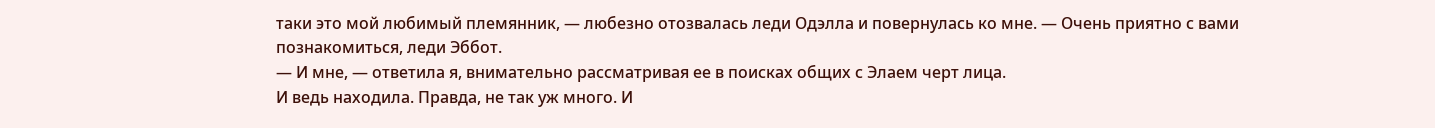таки это мой любимый племянник, — любезно отозвалась леди Одэлла и повернулась ко мне. — Очень приятно с вами познакомиться, леди Эббот.
— И мне, — ответила я, внимательно рассматривая ее в поисках общих с Элаем черт лица.
И ведь находила. Правда, не так уж много. И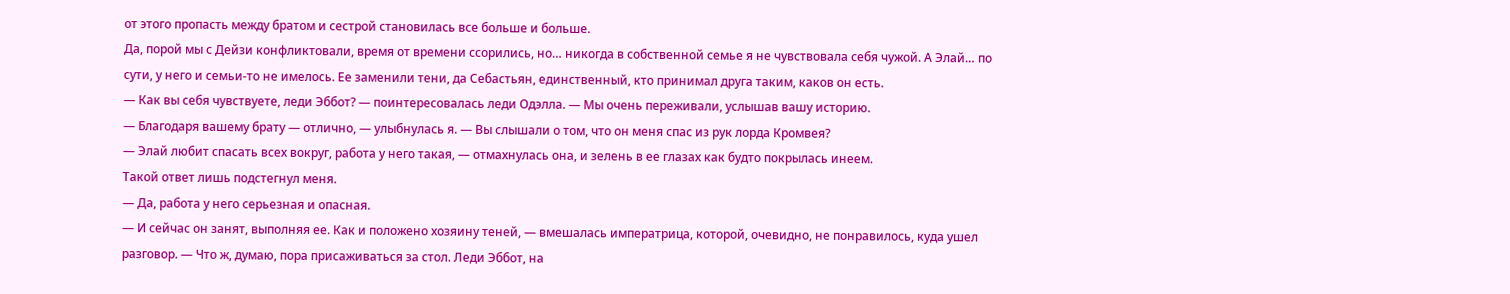от этого пропасть между братом и сестрой становилась все больше и больше.
Да, порой мы с Дейзи конфликтовали, время от времени ссорились, но… никогда в собственной семье я не чувствовала себя чужой. А Элай… по сути, у него и семьи-то не имелось. Ее заменили тени, да Себастьян, единственный, кто принимал друга таким, каков он есть.
— Как вы себя чувствуете, леди Эббот? — поинтересовалась леди Одэлла. — Мы очень переживали, услышав вашу историю.
— Благодаря вашему брату — отлично, — улыбнулась я. — Вы слышали о том, что он меня спас из рук лорда Кромвея?
— Элай любит спасать всех вокруг, работа у него такая, — отмахнулась она, и зелень в ее глазах как будто покрылась инеем.
Такой ответ лишь подстегнул меня.
— Да, работа у него серьезная и опасная.
— И сейчас он занят, выполняя ее. Как и положено хозяину теней, — вмешалась императрица, которой, очевидно, не понравилось, куда ушел разговор. — Что ж, думаю, пора присаживаться за стол. Леди Эббот, на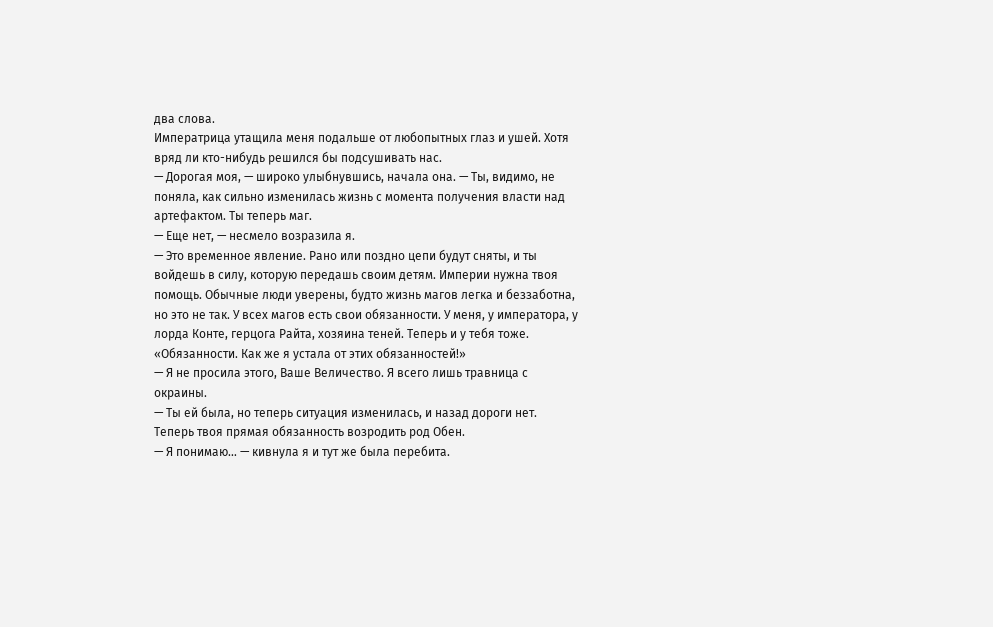два слова.
Императрица утащила меня подальше от любопытных глаз и ушей. Хотя вряд ли кто-нибудь решился бы подсушивать нас.
— Дорогая моя, — широко улыбнувшись, начала она. — Ты, видимо, не поняла, как сильно изменилась жизнь с момента получения власти над артефактом. Ты теперь маг.
— Еще нет, — несмело возразила я.
— Это временное явление. Рано или поздно цепи будут сняты, и ты войдешь в силу, которую передашь своим детям. Империи нужна твоя помощь. Обычные люди уверены, будто жизнь магов легка и беззаботна, но это не так. У всех магов есть свои обязанности. У меня, у императора, у лорда Конте, герцога Райта, хозяина теней. Теперь и у тебя тоже.
«Обязанности. Как же я устала от этих обязанностей!»
— Я не просила этого, Ваше Величество. Я всего лишь травница с окраины.
— Ты ей была, но теперь ситуация изменилась, и назад дороги нет. Теперь твоя прямая обязанность возродить род Обен.
— Я понимаю… — кивнула я и тут же была перебита.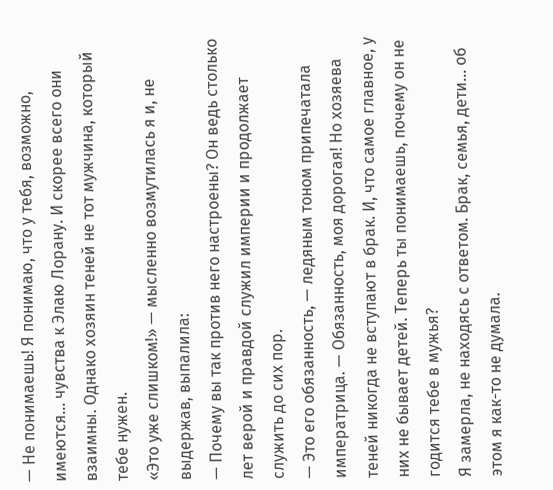— Не понимаешь! Я понимаю, что у тебя, возможно, имеются… чувства к Элаю Лорану. И скорее всего они взаимны. Однако хозяин теней не тот мужчина, который тебе нужен.
«Это уже слишком!» — мысленно возмутилась я и, не выдержав, выпалила:
— Почему вы так против него настроены? Он ведь столько лет верой и правдой служил империи и продолжает служить до сих пор.
— Это его обязанность, — ледяным тоном припечатала императрица. — Обязанность, моя дорогая! Но хозяева теней никогда не вступают в брак. И, что самое главное, у них не бывает детей. Теперь ты понимаешь, почему он не годится тебе в мужья?
Я замерла, не находясь с ответом. Брак, семья, дети… об этом я как-то не думала.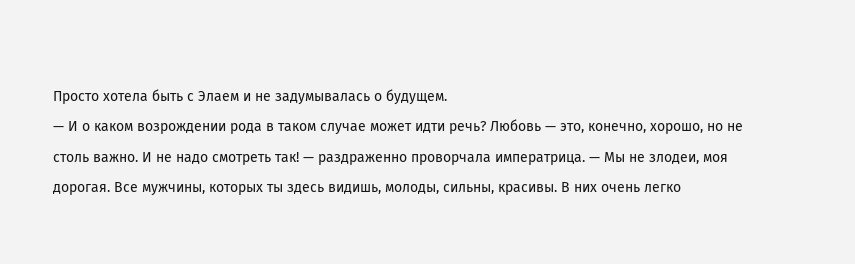Просто хотела быть с Элаем и не задумывалась о будущем.
— И о каком возрождении рода в таком случае может идти речь? Любовь — это, конечно, хорошо, но не столь важно. И не надо смотреть так! — раздраженно проворчала императрица. — Мы не злодеи, моя дорогая. Все мужчины, которых ты здесь видишь, молоды, сильны, красивы. В них очень легко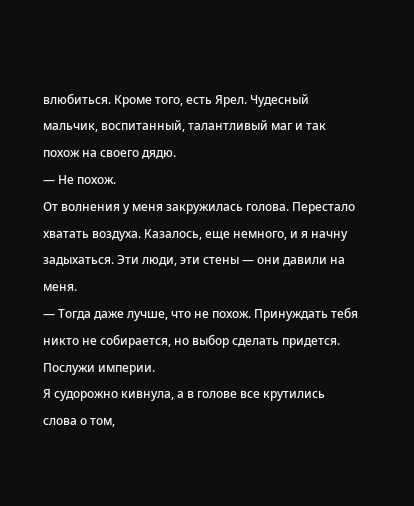влюбиться. Кроме того, есть Ярел. Чудесный мальчик, воспитанный, талантливый маг и так похож на своего дядю.
— Не похож.
От волнения у меня закружилась голова. Перестало хватать воздуха. Казалось, еще немного, и я начну задыхаться. Эти люди, эти стены — они давили на меня.
— Тогда даже лучше, что не похож. Принуждать тебя никто не собирается, но выбор сделать придется. Послужи империи.
Я судорожно кивнула, а в голове все крутились слова о том,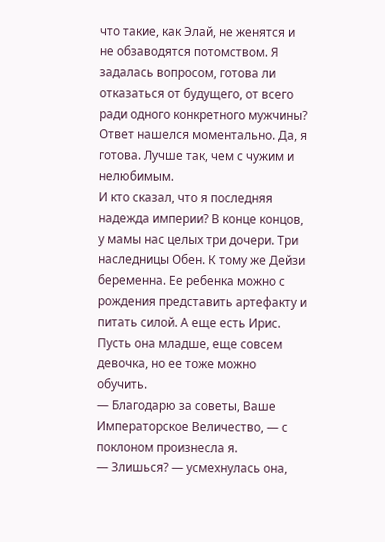что такие, как Элай, не женятся и не обзаводятся потомством. Я задалась вопросом, готова ли отказаться от будущего, от всего ради одного конкретного мужчины?
Ответ нашелся моментально. Да, я готова. Лучше так, чем с чужим и нелюбимым.
И кто сказал, что я последняя надежда империи? В конце концов, у мамы нас целых три дочери. Три наследницы Обен. К тому же Дейзи беременна. Ее ребенка можно с рождения представить артефакту и питать силой. А еще есть Ирис. Пусть она младше, еще совсем девочка, но ее тоже можно обучить.
— Благодарю за советы, Ваше Императорское Величество, — с поклоном произнесла я.
— Злишься? — усмехнулась она,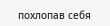похлопав себя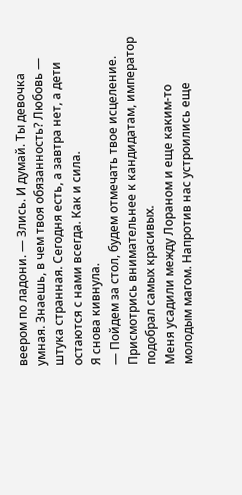веером по ладони. — Злись. И думай. Ты девочка умная. Знаешь, в чем твоя обязанность? Любовь — штука странная. Сегодня есть, а завтра нет, а дети остаются с нами всегда. Как и сила.
Я снова кивнула.
— Пойдем за стол, будем отмечать твое исцеление. Присмотрись внимательнее к кандидатам, император подобрал самых красивых.
Меня усадили между Лораном и еще каким-то молодым магом. Напротив нас устроились еще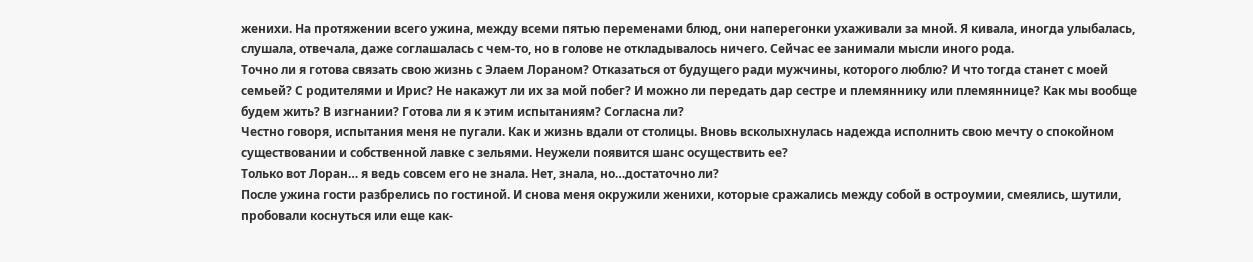женихи. На протяжении всего ужина, между всеми пятью переменами блюд, они наперегонки ухаживали за мной. Я кивала, иногда улыбалась, слушала, отвечала, даже соглашалась с чем-то, но в голове не откладывалось ничего. Сейчас ее занимали мысли иного рода.
Точно ли я готова связать свою жизнь с Элаем Лораном? Отказаться от будущего ради мужчины, которого люблю? И что тогда станет с моей семьей? С родителями и Ирис? Не накажут ли их за мой побег? И можно ли передать дар сестре и племяннику или племяннице? Как мы вообще будем жить? В изгнании? Готова ли я к этим испытаниям? Согласна ли?
Честно говоря, испытания меня не пугали. Как и жизнь вдали от столицы. Вновь всколыхнулась надежда исполнить свою мечту о спокойном существовании и собственной лавке с зельями. Неужели появится шанс осуществить ее?
Только вот Лоран… я ведь совсем его не знала. Нет, знала, но…достаточно ли?
После ужина гости разбрелись по гостиной. И снова меня окружили женихи, которые сражались между собой в остроумии, смеялись, шутили, пробовали коснуться или еще как-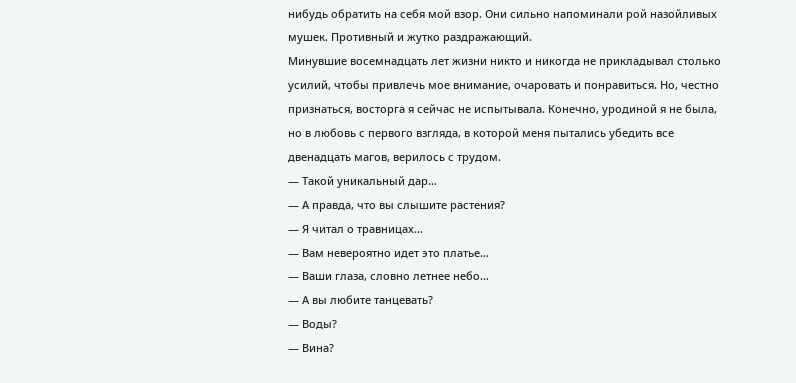нибудь обратить на себя мой взор. Они сильно напоминали рой назойливых мушек. Противный и жутко раздражающий.
Минувшие восемнадцать лет жизни никто и никогда не прикладывал столько усилий, чтобы привлечь мое внимание, очаровать и понравиться. Но, честно признаться, восторга я сейчас не испытывала. Конечно, уродиной я не была, но в любовь с первого взгляда, в которой меня пытались убедить все двенадцать магов, верилось с трудом.
— Такой уникальный дар…
— А правда, что вы слышите растения?
— Я читал о травницах…
— Вам невероятно идет это платье…
— Ваши глаза, словно летнее небо…
— А вы любите танцевать?
— Воды?
— Вина?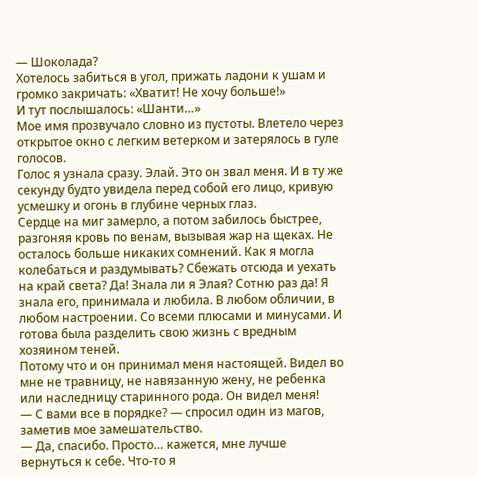— Шоколада?
Хотелось забиться в угол, прижать ладони к ушам и громко закричать: «Хватит! Не хочу больше!»
И тут послышалось: «Шанти…»
Мое имя прозвучало словно из пустоты. Влетело через открытое окно с легким ветерком и затерялось в гуле голосов.
Голос я узнала сразу. Элай. Это он звал меня. И в ту же секунду будто увидела перед собой его лицо, кривую усмешку и огонь в глубине черных глаз.
Сердце на миг замерло, а потом забилось быстрее, разгоняя кровь по венам, вызывая жар на щеках. Не осталось больше никаких сомнений. Как я могла колебаться и раздумывать? Сбежать отсюда и уехать на край света? Да! Знала ли я Элая? Сотню раз да! Я знала его, принимала и любила. В любом обличии, в любом настроении. Со всеми плюсами и минусами. И готова была разделить свою жизнь с вредным хозяином теней.
Потому что и он принимал меня настоящей. Видел во мне не травницу, не навязанную жену, не ребенка или наследницу старинного рода. Он видел меня!
— С вами все в порядке? — спросил один из магов, заметив мое замешательство.
— Да, спасибо. Просто… кажется, мне лучше вернуться к себе. Что-то я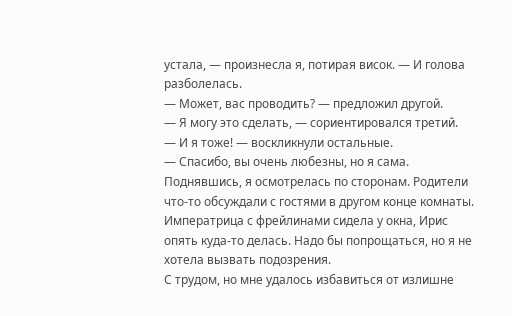устала, — произнесла я, потирая висок. — И голова разболелась.
— Может, вас проводить? — предложил другой.
— Я могу это сделать, — сориентировался третий.
— И я тоже! — воскликнули остальные.
— Спасибо, вы очень любезны, но я сама.
Поднявшись, я осмотрелась по сторонам. Родители что-то обсуждали с гостями в другом конце комнаты. Императрица с фрейлинами сидела у окна, Ирис опять куда-то делась. Надо бы попрощаться, но я не хотела вызвать подозрения.
С трудом, но мне удалось избавиться от излишне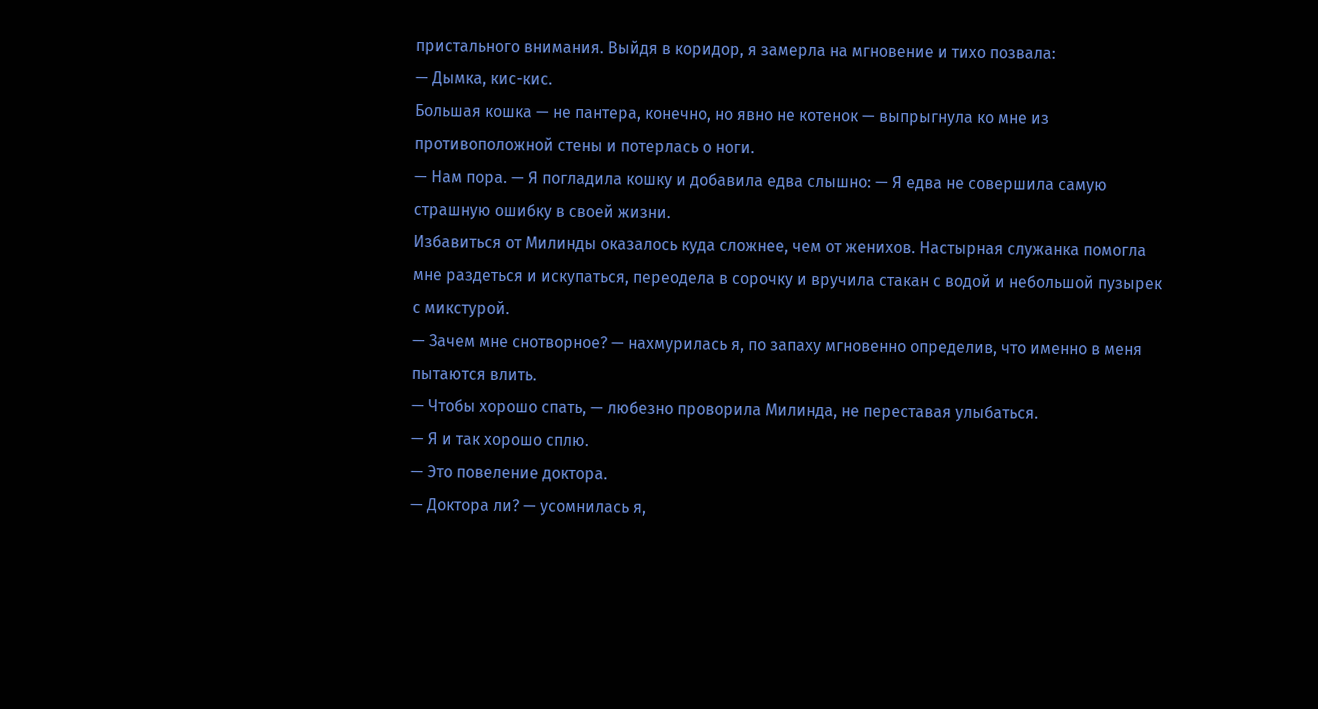пристального внимания. Выйдя в коридор, я замерла на мгновение и тихо позвала:
— Дымка, кис-кис.
Большая кошка — не пантера, конечно, но явно не котенок — выпрыгнула ко мне из противоположной стены и потерлась о ноги.
— Нам пора. — Я погладила кошку и добавила едва слышно: — Я едва не совершила самую страшную ошибку в своей жизни.
Избавиться от Милинды оказалось куда сложнее, чем от женихов. Настырная служанка помогла мне раздеться и искупаться, переодела в сорочку и вручила стакан с водой и небольшой пузырек с микстурой.
— Зачем мне снотворное? — нахмурилась я, по запаху мгновенно определив, что именно в меня пытаются влить.
— Чтобы хорошо спать, — любезно проворила Милинда, не переставая улыбаться.
— Я и так хорошо сплю.
— Это повеление доктора.
— Доктора ли? — усомнилась я,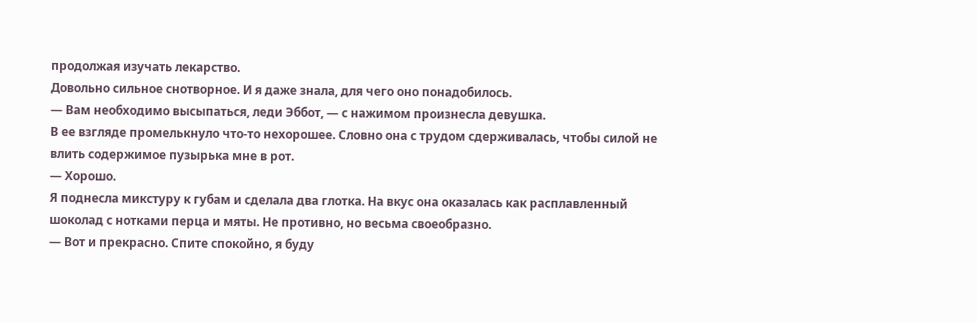продолжая изучать лекарство.
Довольно сильное снотворное. И я даже знала, для чего оно понадобилось.
— Вам необходимо высыпаться, леди Эббот, — с нажимом произнесла девушка.
В ее взгляде промелькнуло что-то нехорошее. Словно она с трудом сдерживалась, чтобы силой не влить содержимое пузырька мне в рот.
— Хорошо.
Я поднесла микстуру к губам и сделала два глотка. На вкус она оказалась как расплавленный шоколад с нотками перца и мяты. Не противно, но весьма своеобразно.
— Вот и прекрасно. Спите спокойно, я буду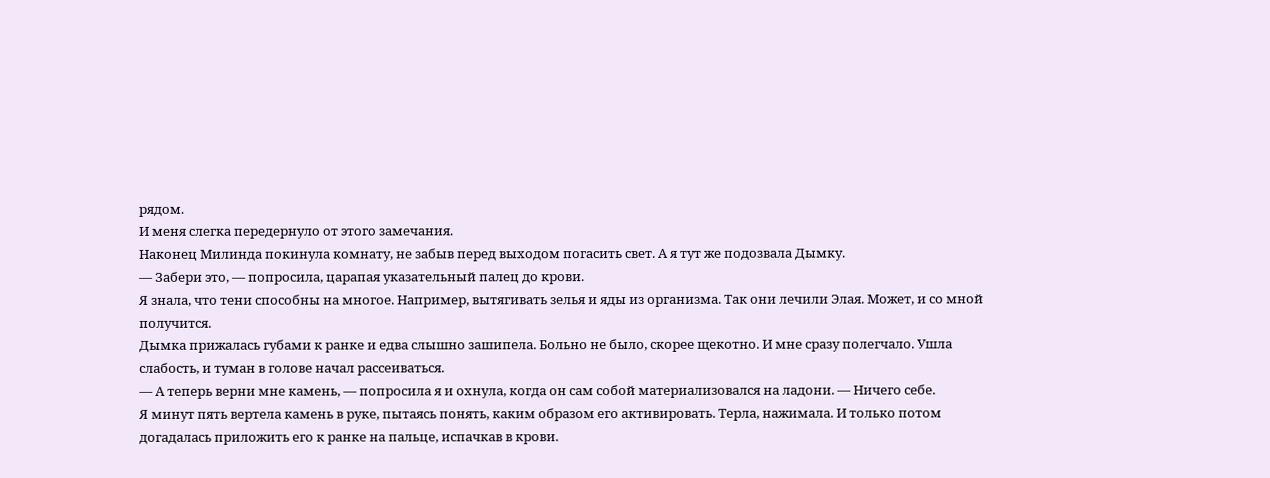рядом.
И меня слегка передернуло от этого замечания.
Наконец Милинда покинула комнату, не забыв перед выходом погасить свет. А я тут же подозвала Дымку.
— Забери это, — попросила, царапая указательный палец до крови.
Я знала, что тени способны на многое. Например, вытягивать зелья и яды из организма. Так они лечили Элая. Может, и со мной получится.
Дымка прижалась губами к ранке и едва слышно зашипела. Больно не было, скорее щекотно. И мне сразу полегчало. Ушла слабость, и туман в голове начал рассеиваться.
— А теперь верни мне камень, — попросила я и охнула, когда он сам собой материализовался на ладони. — Ничего себе.
Я минут пять вертела камень в руке, пытаясь понять, каким образом его активировать. Терла, нажимала. И только потом догадалась приложить его к ранке на пальце, испачкав в крови.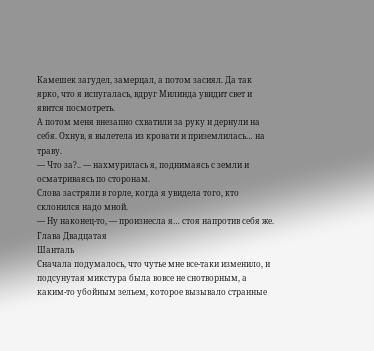Камешек загудел, замерцал, а потом засиял. Да так ярко, что я испугалась, вдруг Милинда увидит свет и явится посмотреть.
А потом меня внезапно схватили за руку и дернули на себя. Охнув, я вылетела из кровати и приземлилась… на траву.
— Что за?.. — нахмурилась я, поднимаясь с земли и осматриваясь по сторонам.
Слова застряли в горле, когда я увидела того, кто склонился надо мной.
— Ну наконец-то, — произнесла я… стоя напротив себя же.
Глава Двадцатая
Шанталь
Сначала подумалось, что чутье мне все-таки изменило, и подсунутая микстура была вовсе не снотворным, а каким-то убойным зельем, которое вызывало странные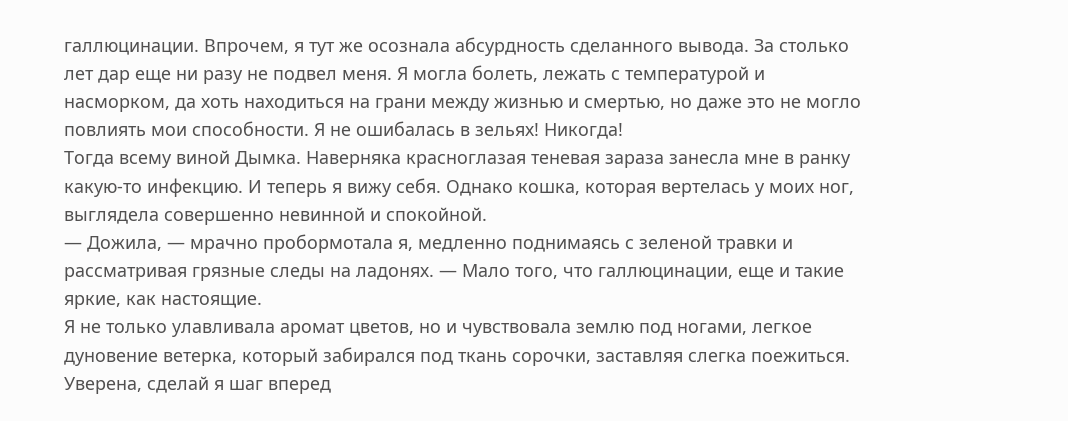галлюцинации. Впрочем, я тут же осознала абсурдность сделанного вывода. За столько лет дар еще ни разу не подвел меня. Я могла болеть, лежать с температурой и насморком, да хоть находиться на грани между жизнью и смертью, но даже это не могло повлиять мои способности. Я не ошибалась в зельях! Никогда!
Тогда всему виной Дымка. Наверняка красноглазая теневая зараза занесла мне в ранку какую-то инфекцию. И теперь я вижу себя. Однако кошка, которая вертелась у моих ног, выглядела совершенно невинной и спокойной.
— Дожила, — мрачно пробормотала я, медленно поднимаясь с зеленой травки и рассматривая грязные следы на ладонях. — Мало того, что галлюцинации, еще и такие яркие, как настоящие.
Я не только улавливала аромат цветов, но и чувствовала землю под ногами, легкое дуновение ветерка, который забирался под ткань сорочки, заставляя слегка поежиться. Уверена, сделай я шаг вперед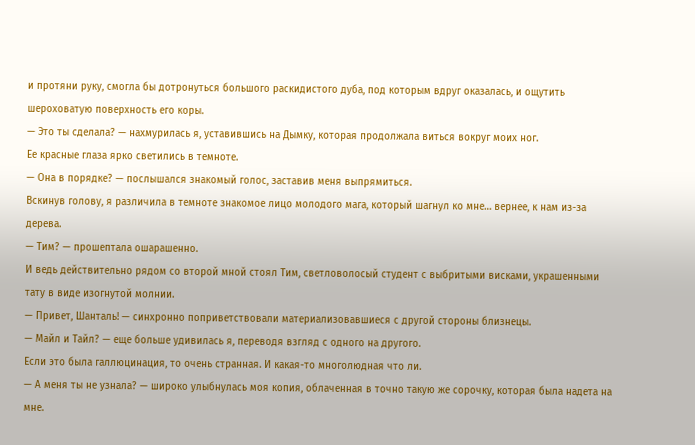и протяни руку, смогла бы дотронуться большого раскидистого дуба, под которым вдруг оказалась, и ощутить шероховатую поверхность его коры.
— Это ты сделала? — нахмурилась я, уставившись на Дымку, которая продолжала виться вокруг моих ног.
Ее красные глаза ярко светились в темноте.
— Она в порядке? — послышался знакомый голос, заставив меня выпрямиться.
Вскинув голову, я различила в темноте знакомое лицо молодого мага, который шагнул ко мне… вернее, к нам из-за дерева.
— Тим? — прошептала ошарашенно.
И ведь действительно рядом со второй мной стоял Тим, светловолосый студент с выбритыми висками, украшенными тату в виде изогнутой молнии.
— Привет, Шанталь! — синхронно поприветствовали материализовавшиеся с другой стороны близнецы.
— Майл и Тайл? — еще больше удивилась я, переводя взгляд с одного на другого.
Если это была галлюцинация, то очень странная. И какая-то многолюдная что ли.
— А меня ты не узнала? — широко улыбнулась моя копия, облаченная в точно такую же сорочку, которая была надета на мне.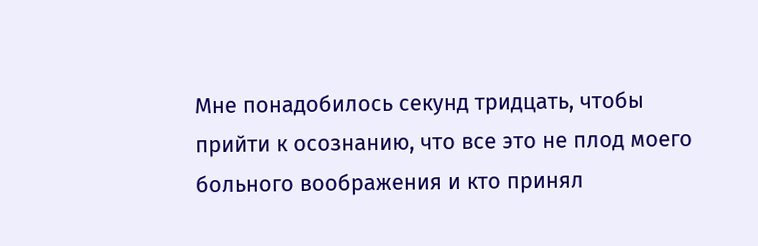Мне понадобилось секунд тридцать, чтобы прийти к осознанию, что все это не плод моего больного воображения и кто принял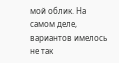мой облик. На самом деле, вариантов имелось не так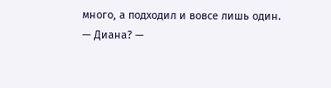много, а подходил и вовсе лишь один.
— Диана? —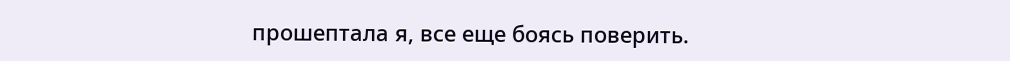прошептала я, все еще боясь поверить.